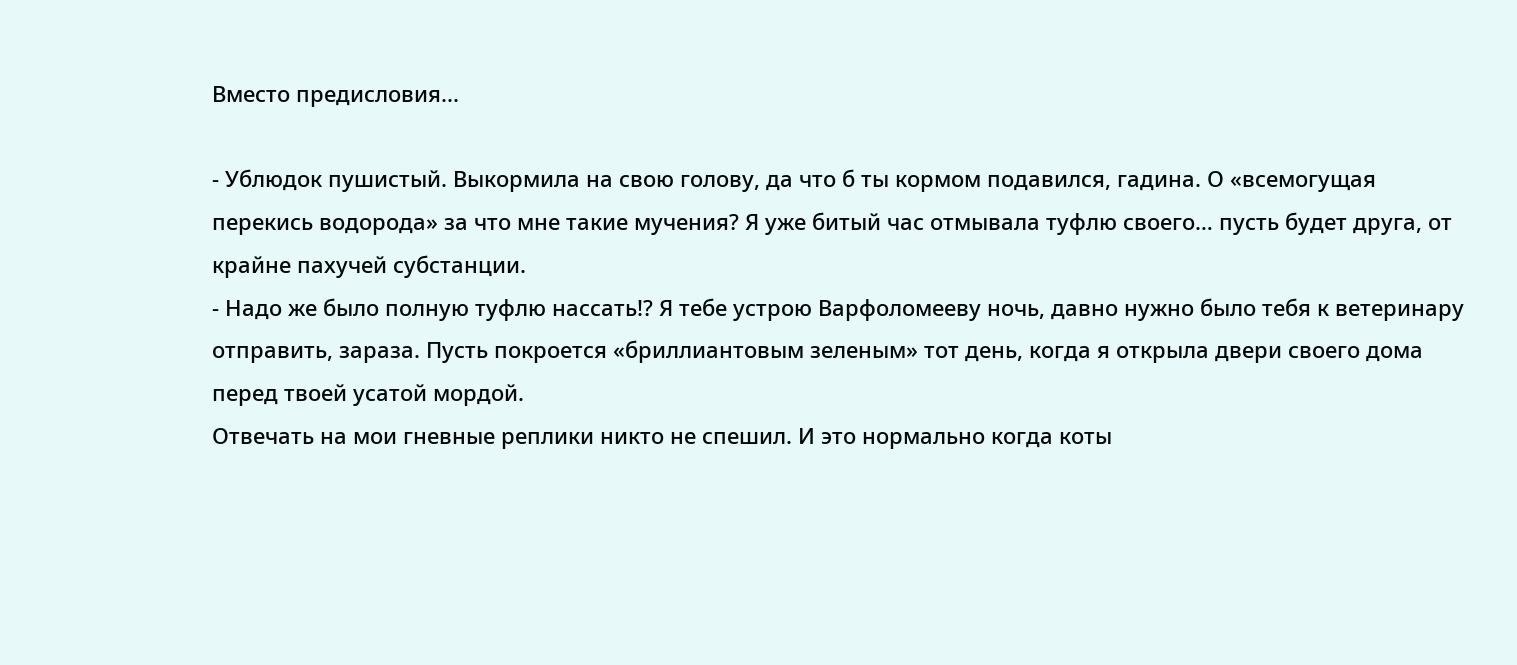Вместо предисловия...

- Ублюдок пушистый. Выкормила на свою голову, да что б ты кормом подавился, гадина. О «всемогущая перекись водорода» за что мне такие мучения? Я уже битый час отмывала туфлю своего… пусть будет друга, от крайне пахучей субстанции.
- Надо же было полную туфлю нассать!? Я тебе устрою Варфоломееву ночь, давно нужно было тебя к ветеринару отправить, зараза. Пусть покроется «бриллиантовым зеленым» тот день, когда я открыла двери своего дома перед твоей усатой мордой.
Отвечать на мои гневные реплики никто не спешил. И это нормально когда коты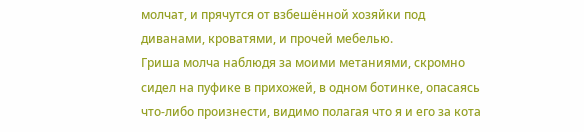молчат, и прячутся от взбешённой хозяйки под диванами, кроватями, и прочей мебелью.
Гриша молча наблюдя за моими метаниями, скромно сидел на пуфике в прихожей, в одном ботинке, опасаясь что-либо произнести, видимо полагая что я и его за кота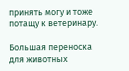принять могу и тоже потащу к ветеринару.

Большая переноска для животных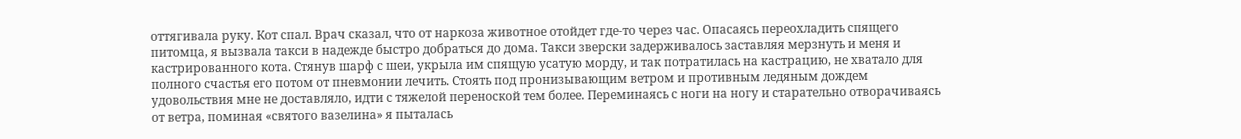оттягивала руку. Кот спал. Врач сказал, что от наркоза животное отойдет где-то через час. Опасаясь переохладить спящего питомца, я вызвала такси в надежде быстро добраться до дома. Такси зверски задерживалось заставляя мерзнуть и меня и кастрированного кота. Стянув шарф с шеи, укрыла им спящую усатую морду, и так потратилась на кастрацию, не хватало для полного счастья его потом от пневмонии лечить. Стоять под пронизывающим ветром и противным ледяным дождем удовольствия мне не доставляло, идти с тяжелой переноской тем более. Переминаясь с ноги на ногу и старательно отворачиваясь от ветра, поминая «святого вазелина» я пыталась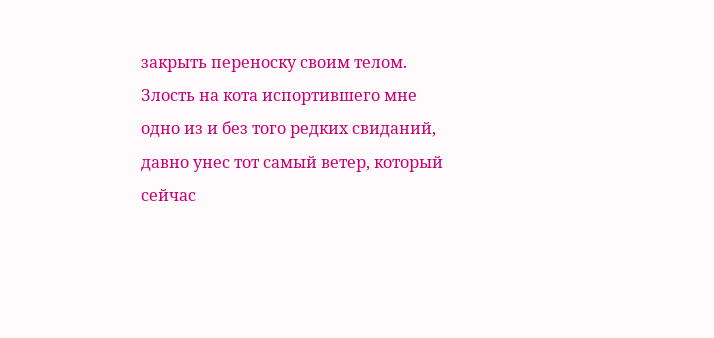закрыть переноску своим телом. Злость на кота испортившего мне одно из и без того редких свиданий, давно унес тот самый ветер, который сейчас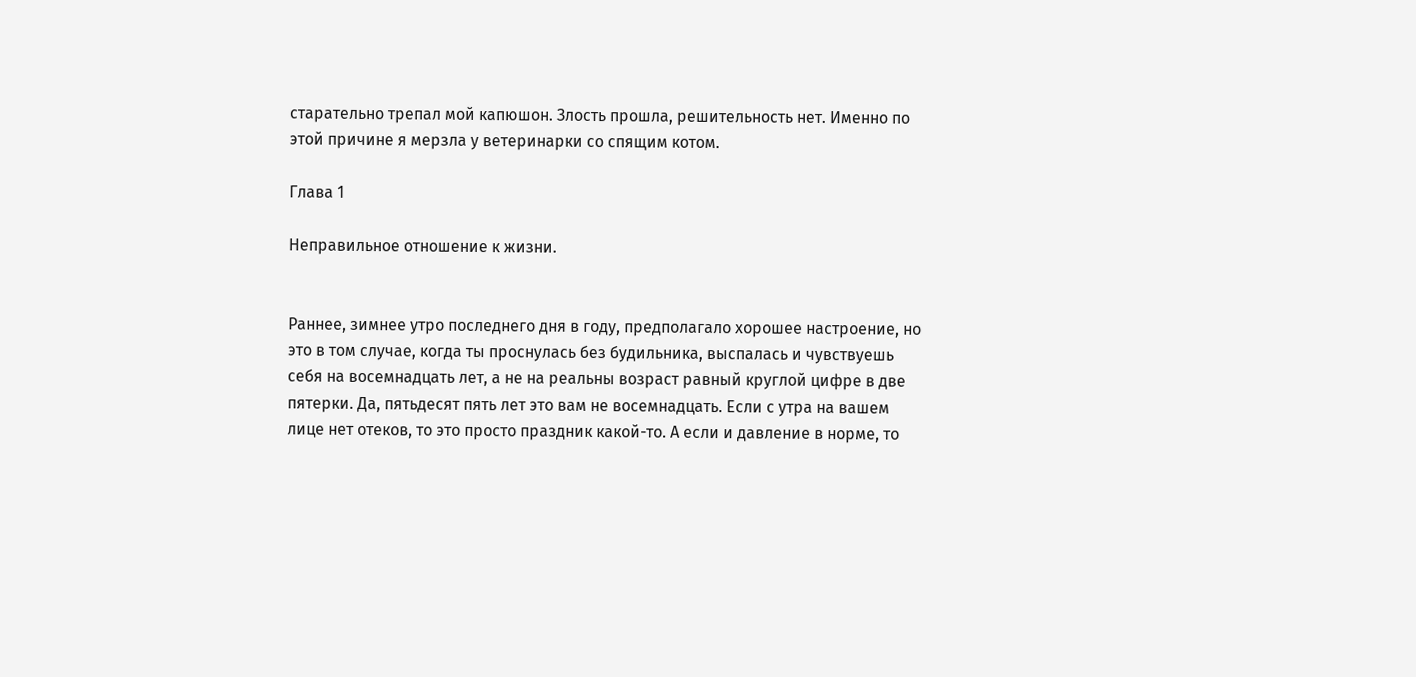старательно трепал мой капюшон. Злость прошла, решительность нет. Именно по этой причине я мерзла у ветеринарки со спящим котом.

Глава 1

Неправильное отношение к жизни.


Раннее, зимнее утро последнего дня в году, предполагало хорошее настроение, но это в том случае, когда ты проснулась без будильника, выспалась и чувствуешь себя на восемнадцать лет, а не на реальны возраст равный круглой цифре в две пятерки. Да, пятьдесят пять лет это вам не восемнадцать. Если с утра на вашем лице нет отеков, то это просто праздник какой-то. А если и давление в норме, то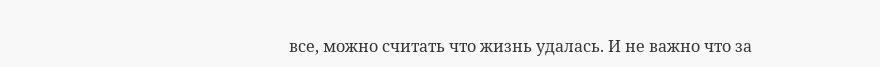все, можно считать что жизнь удалась. И не важно что за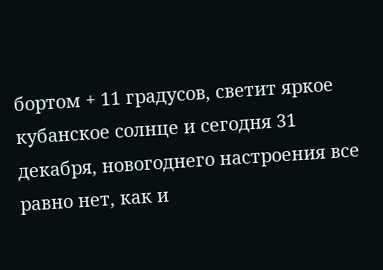бортом + 11 градусов, светит яркое кубанское солнце и сегодня 31 декабря, новогоднего настроения все равно нет, как и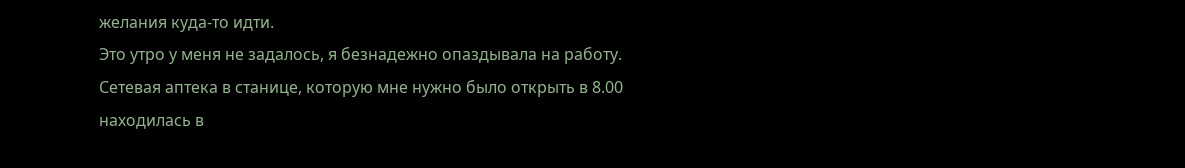желания куда-то идти.
Это утро у меня не задалось, я безнадежно опаздывала на работу. Сетевая аптека в станице, которую мне нужно было открыть в 8.00 находилась в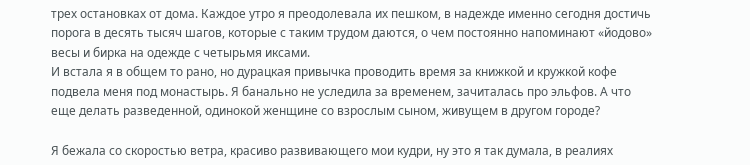трех остановках от дома. Каждое утро я преодолевала их пешком, в надежде именно сегодня достичь порога в десять тысяч шагов, которые с таким трудом даются, о чем постоянно напоминают «йодово» весы и бирка на одежде с четырьмя иксами.
И встала я в общем то рано, но дурацкая привычка проводить время за книжкой и кружкой кофе подвела меня под монастырь. Я банально не уследила за временем, зачиталась про эльфов. А что еще делать разведенной, одинокой женщине со взрослым сыном, живущем в другом городе?

Я бежала со скоростью ветра, красиво развивающего мои кудри, ну это я так думала, в реалиях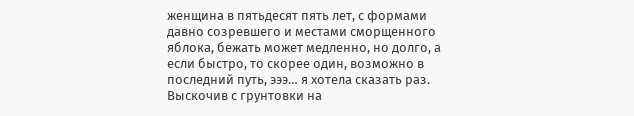женщина в пятьдесят пять лет, с формами давно созревшего и местами сморщенного яблока, бежать может медленно, но долго, а если быстро, то скорее один, возможно в последний путь, эээ… я хотела сказать раз.
Выскочив с грунтовки на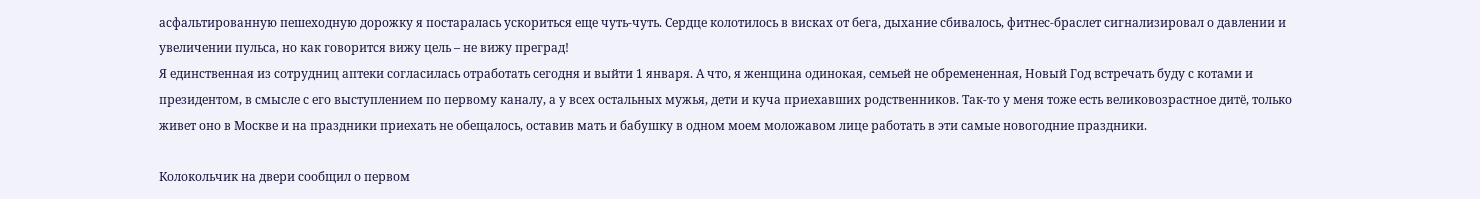асфальтированную пешеходную дорожку я постаралась ускориться еще чуть-чуть. Сердце колотилось в висках от бега, дыхание сбивалось, фитнес-браслет сигнализировал о давлении и увеличении пульса, но как говорится вижу цель – не вижу преград!
Я единственная из сотрудниц аптеки согласилась отработать сегодня и выйти 1 января. А что, я женщина одинокая, семьей не обремененная, Новый Год встречать буду с котами и президентом, в смысле с его выступлением по первому каналу, а у всех остальных мужья, дети и куча приехавших родственников. Так-то у меня тоже есть великовозрастное дитё, только живет оно в Москве и на праздники приехать не обещалось, оставив мать и бабушку в одном моем моложавом лице работать в эти самые новогодние праздники.

Колокольчик на двери сообщил о первом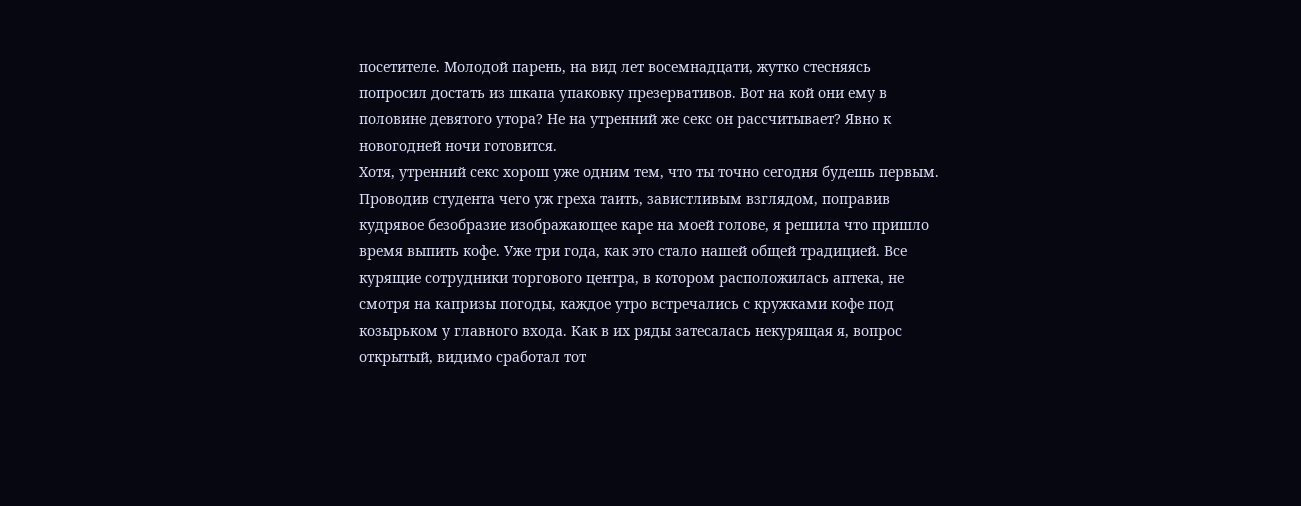посетителе. Молодой парень, на вид лет восемнадцати, жутко стесняясь попросил достать из шкапа упаковку презервативов. Вот на кой они ему в половине девятого утора? Не на утренний же секс он рассчитывает? Явно к новогодней ночи готовится.
Хотя, утренний секс хорош уже одним тем, что ты точно сегодня будешь первым.
Проводив студента чего уж греха таить, завистливым взглядом, поправив кудрявое безобразие изображающее каре на моей голове, я решила что пришло время выпить кофе. Уже три года, как это стало нашей общей традицией. Все курящие сотрудники торгового центра, в котором расположилась аптека, не смотря на капризы погоды, каждое утро встречались с кружками кофе под козырьком у главного входа. Как в их ряды затесалась некурящая я, вопрос открытый, видимо сработал тот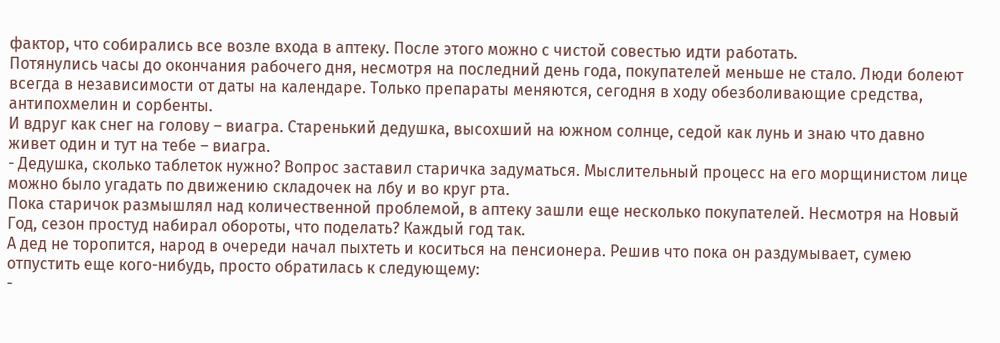фактор, что собирались все возле входа в аптеку. После этого можно с чистой совестью идти работать.
Потянулись часы до окончания рабочего дня, несмотря на последний день года, покупателей меньше не стало. Люди болеют всегда в независимости от даты на календаре. Только препараты меняются, сегодня в ходу обезболивающие средства, антипохмелин и сорбенты.
И вдруг как снег на голову – виагра. Старенький дедушка, высохший на южном солнце, седой как лунь и знаю что давно живет один и тут на тебе – виагра.
- Дедушка, сколько таблеток нужно? Вопрос заставил старичка задуматься. Мыслительный процесс на его морщинистом лице можно было угадать по движению складочек на лбу и во круг рта.
Пока старичок размышлял над количественной проблемой, в аптеку зашли еще несколько покупателей. Несмотря на Новый Год, сезон простуд набирал обороты, что поделать? Каждый год так.
А дед не торопится, народ в очереди начал пыхтеть и коситься на пенсионера. Решив что пока он раздумывает, сумею отпустить еще кого-нибудь, просто обратилась к следующему:
-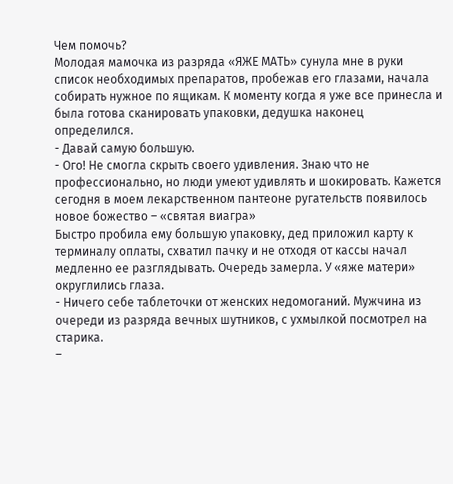Чем помочь?
Молодая мамочка из разряда «ЯЖЕ МАТЬ» сунула мне в руки список необходимых препаратов, пробежав его глазами, начала собирать нужное по ящикам. К моменту когда я уже все принесла и была готова сканировать упаковки, дедушка наконец определился.
- Давай самую большую.
- Ого! Не смогла скрыть своего удивления. Знаю что не профессионально, но люди умеют удивлять и шокировать. Кажется сегодня в моем лекарственном пантеоне ругательств появилось новое божество – «святая виагра»
Быстро пробила ему большую упаковку, дед приложил карту к терминалу оплаты, схватил пачку и не отходя от кассы начал медленно ее разглядывать. Очередь замерла. У «яже матери» округлились глаза.
- Ничего себе таблеточки от женских недомоганий. Мужчина из очереди из разряда вечных шутников, с ухмылкой посмотрел на старика.
–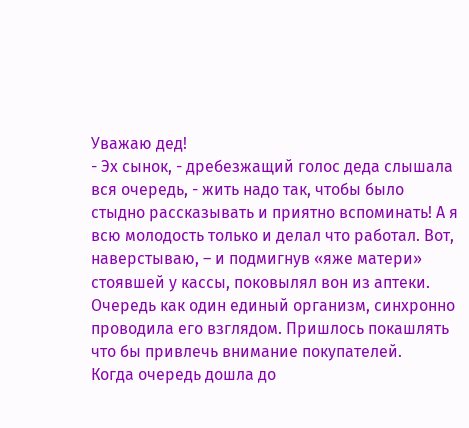Уважаю дед!
- Эх сынок, - дребезжащий голос деда слышала вся очередь, - жить надо так, чтобы было стыдно рассказывать и приятно вспоминать! А я всю молодость только и делал что работал. Вот, наверстываю, – и подмигнув «яже матери» стоявшей у кассы, поковылял вон из аптеки. Очередь как один единый организм, синхронно проводила его взглядом. Пришлось покашлять что бы привлечь внимание покупателей.
Когда очередь дошла до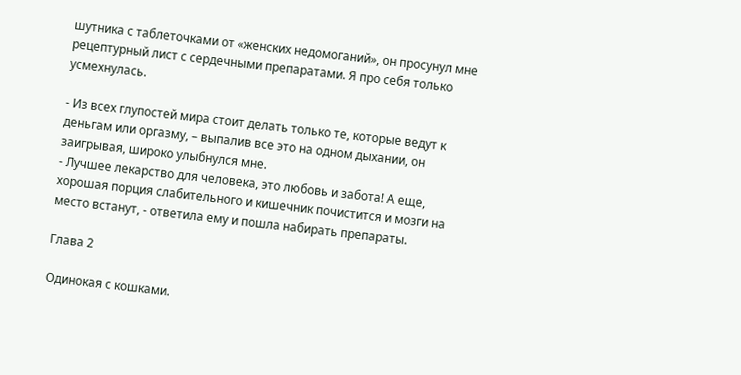шутника с таблеточками от «женских недомоганий», он просунул мне рецептурный лист с сердечными препаратами. Я про себя только усмехнулась.

- Из всех глупостей мира стоит делать только те, которые ведут к деньгам или оргазму, – выпалив все это на одном дыхании, он заигрывая, широко улыбнулся мне.
- Лучшее лекарство для человека, это любовь и забота! А еще, хорошая порция слабительного и кишечник почистится и мозги на место встанут, - ответила ему и пошла набирать препараты.

Глава 2

Одинокая с кошками.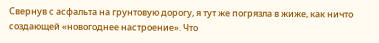Свернув с асфальта на грунтовую дорогу, я тут же погрязла в жиже, как ничто создающей «новогоднее настроение». Что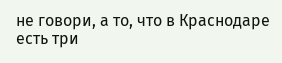не говори, а то, что в Краснодаре есть три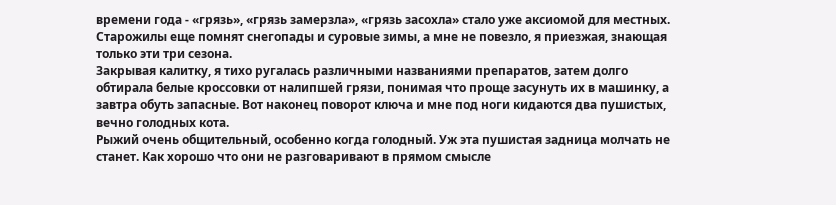времени года - «грязь», «грязь замерзла», «грязь засохла» стало уже аксиомой для местных. Старожилы еще помнят снегопады и суровые зимы, а мне не повезло, я приезжая, знающая только эти три сезона.
Закрывая калитку, я тихо ругалась различными названиями препаратов, затем долго обтирала белые кроссовки от налипшей грязи, понимая что проще засунуть их в машинку, а завтра обуть запасные. Вот наконец поворот ключа и мне под ноги кидаются два пушистых, вечно голодных кота.
Рыжий очень общительный, особенно когда голодный. Уж эта пушистая задница молчать не станет. Как хорошо что они не разговаривают в прямом смысле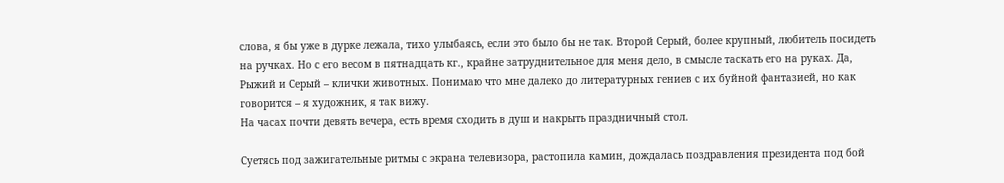слова, я бы уже в дурке лежала, тихо улыбаясь, если это было бы не так. Второй Серый, более крупный, любитель посидеть на ручках. Но с его весом в пятнадцать кг., крайне затруднительное для меня дело, в смысле таскать его на руках. Да, Рыжий и Серый – клички животных. Понимаю что мне далеко до литературных гениев с их буйной фантазией, но как говорится – я художник, я так вижу.
На часах почти девять вечера, есть время сходить в душ и накрыть праздничный стол.

Суетясь под зажигательные ритмы с экрана телевизора, растопила камин, дождалась поздравления президента под бой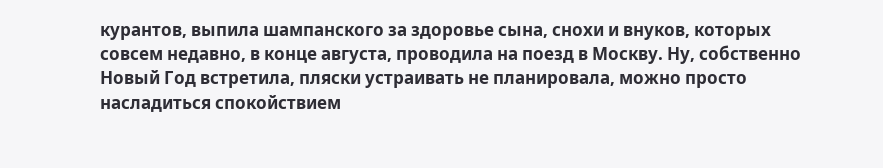курантов, выпила шампанского за здоровье сына, снохи и внуков, которых совсем недавно, в конце августа, проводила на поезд в Москву. Ну, собственно Новый Год встретила, пляски устраивать не планировала, можно просто насладиться спокойствием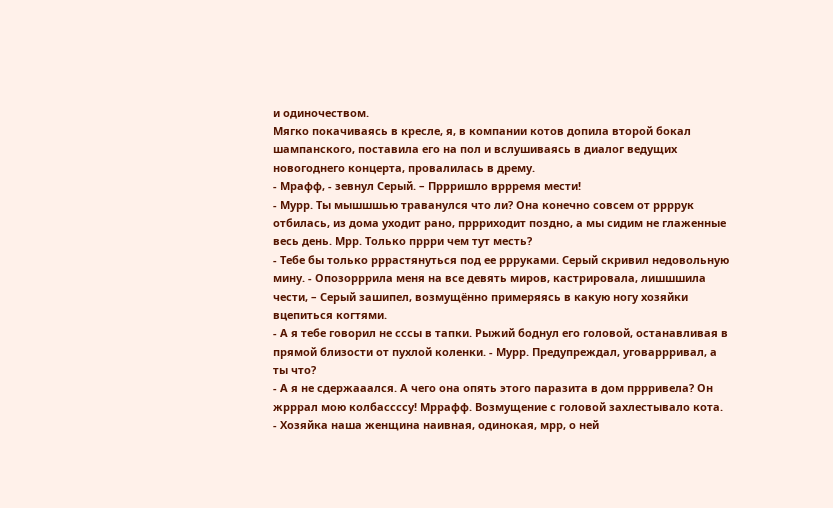и одиночеством.
Мягко покачиваясь в кресле, я, в компании котов допила второй бокал шампанского, поставила его на пол и вслушиваясь в диалог ведущих новогоднего концерта, провалилась в дрему.
- Мрафф, - зевнул Серый. – Пррришло вррремя мести!
- Мурр. Ты мышшшью траванулся что ли? Она конечно совсем от ррррук отбилась, из дома уходит рано, пррриходит поздно, а мы сидим не глаженные весь день. Мрр. Только пррри чем тут месть?
- Тебе бы только рррастянуться под ее ррруками. Серый скривил недовольную мину. - Опозорррила меня на все девять миров, кастрировала, лишшшила чести, – Серый зашипел, возмущённо примеряясь в какую ногу хозяйки вцепиться когтями.
- А я тебе говорил не сссы в тапки. Рыжий боднул его головой, останавливая в прямой близости от пухлой коленки. - Мурр. Предупреждал, уговаррривал, а ты что?
- А я не сдержааался. А чего она опять этого паразита в дом пррривела? Он жрррал мою колбассссу! Мррафф. Возмущение с головой захлестывало кота.
- Хозяйка наша женщина наивная, одинокая, мрр, о ней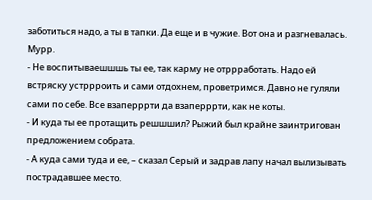заботиться надо, а ты в тапки. Да еще и в чужие. Вот она и разгневалась. Мурр.
- Не воспитываешшшь ты ее, так карму не отррработать. Надо ей встряску устррроить и сами отдохнем, проветримся. Давно не гуляли сами по себе. Все взаперррти да взаперррти, как не коты.
- И куда ты ее протащить решшшил? Рыжий был крайне заинтригован предложением собрата.
- А куда сами туда и ее, – сказал Серый и задрав лапу начал вылизывать пострадавшее место.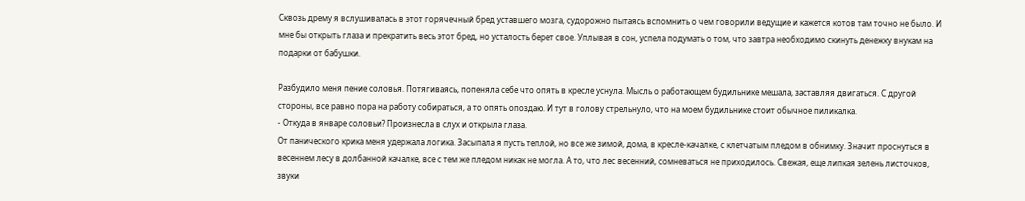Сквозь дрему я вслушивалась в этот горячечный бред уставшего мозга, судорожно пытаясь вспомнить о чем говорили ведущие и кажется котов там точно не было. И мне бы открыть глаза и прекратить весь этот бред, но усталость берет свое. Уплывая в сон, успела подумать о том, что завтра необходимо скинуть денежку внукам на подарки от бабушки.

Разбудило меня пение соловья. Потягиваясь, попеняла себе что опять в кресле уснула. Мысль о работающем будильнике мешала, заставляя двигаться. С другой стороны, все равно пора на работу собираться, а то опять опоздаю. И тут в голову стрельнуло, что на моем будильнике стоит обычное пиликалка.
- Откуда в январе соловьи? Произнесла в слух и открыла глаза.
От панического крика меня удержала логика. Засыпала я пусть теплой, но все же зимой, дома, в кресле-качалке, с клетчатым пледом в обнимку. Значит проснуться в весеннем лесу в долбанной качалке, все с тем же пледом никак не могла. А то, что лес весенний, сомневаться не приходилось. Свежая, еще липкая зелень листочков, звуки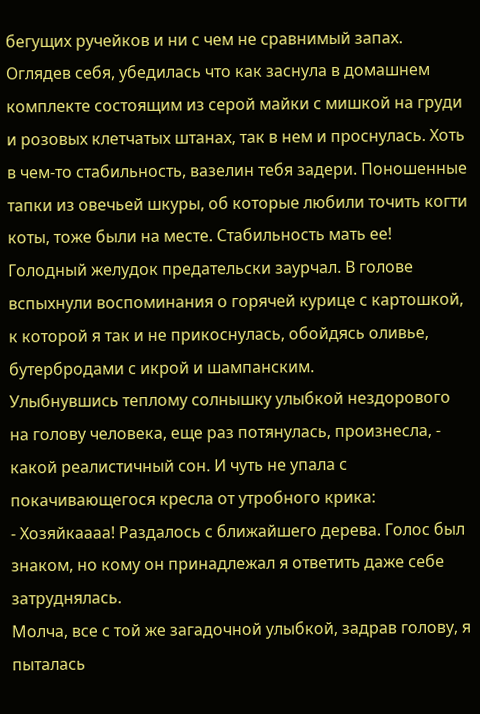бегущих ручейков и ни с чем не сравнимый запах.
Оглядев себя, убедилась что как заснула в домашнем комплекте состоящим из серой майки с мишкой на груди и розовых клетчатых штанах, так в нем и проснулась. Хоть в чем-то стабильность, вазелин тебя задери. Поношенные тапки из овечьей шкуры, об которые любили точить когти коты, тоже были на месте. Стабильность мать ее!
Голодный желудок предательски заурчал. В голове вспыхнули воспоминания о горячей курице с картошкой, к которой я так и не прикоснулась, обойдясь оливье, бутербродами с икрой и шампанским.
Улыбнувшись теплому солнышку улыбкой нездорового на голову человека, еще раз потянулась, произнесла, - какой реалистичный сон. И чуть не упала с покачивающегося кресла от утробного крика:
- Хозяйкаааа! Раздалось с ближайшего дерева. Голос был знаком, но кому он принадлежал я ответить даже себе затруднялась.
Молча, все с той же загадочной улыбкой, задрав голову, я пыталась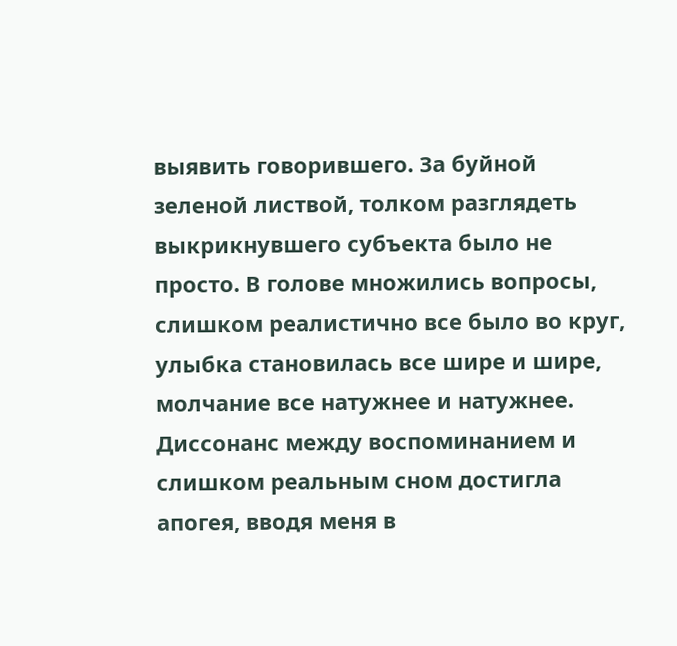выявить говорившего. За буйной зеленой листвой, толком разглядеть выкрикнувшего субъекта было не просто. В голове множились вопросы, слишком реалистично все было во круг, улыбка становилась все шире и шире, молчание все натужнее и натужнее. Диссонанс между воспоминанием и слишком реальным сном достигла апогея, вводя меня в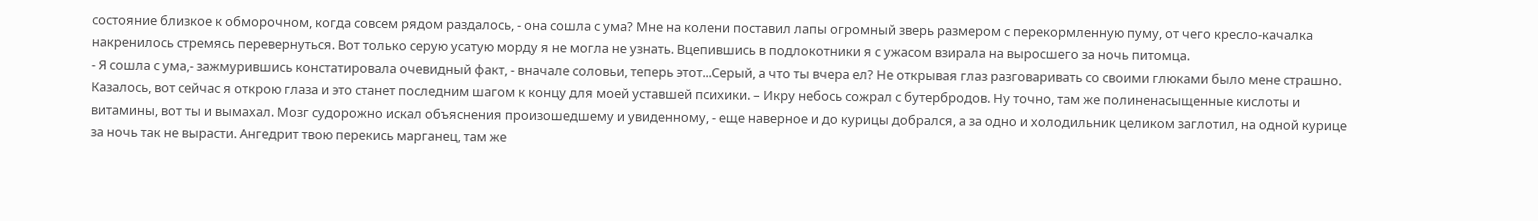состояние близкое к обморочном, когда совсем рядом раздалось, - она сошла с ума? Мне на колени поставил лапы огромный зверь размером с перекормленную пуму, от чего кресло-качалка накренилось стремясь перевернуться. Вот только серую усатую морду я не могла не узнать. Вцепившись в подлокотники я с ужасом взирала на выросшего за ночь питомца.
- Я сошла с ума,- зажмурившись констатировала очевидный факт, - вначале соловьи, теперь этот...Серый, а что ты вчера ел? Не открывая глаз разговаривать со своими глюками было мене страшно. Казалось, вот сейчас я открою глаза и это станет последним шагом к концу для моей уставшей психики. – Икру небось сожрал с бутербродов. Ну точно, там же полиненасыщенные кислоты и витамины, вот ты и вымахал. Мозг судорожно искал объяснения произошедшему и увиденному, - еще наверное и до курицы добрался, а за одно и холодильник целиком заглотил, на одной курице за ночь так не вырасти. Ангедрит твою перекись марганец, там же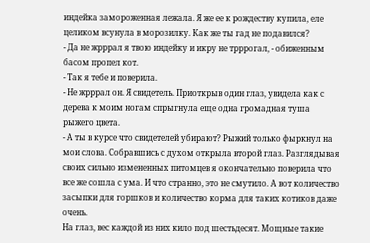индейка замороженная лежала. Я же ее к рождеству купила, еле целиком всунула в морозилку. Как же ты гад не подавился?
- Да не жрррал я твою индейку и икру не трррогал, - обиженным басом пропел кот.
- Так я тебе и поверила.
- Не жрррал он. Я свидетель. Приоткрыв один глаз, увидела как с дерева к моим ногам спрыгнула еще одна громадная туша рыжего цвета.
- А ты в курсе что свидетелей убирают? Рыжий только фыркнул на мои слова. Собравшись с духом открыла второй глаз. Разглядывая своих сильно измененных питомцев я окончательно поверила что все же сошла с ума. И что странно, это не смутило. А вот количество засыпки для горшков и количество корма для таких котиков даже очень.
На глаз, вес каждой из них кило под шестьдесят. Мощные такие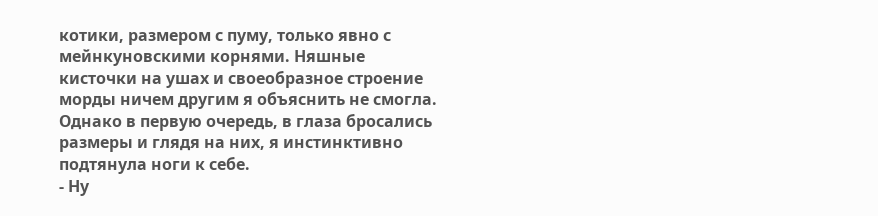котики, размером с пуму, только явно с мейнкуновскими корнями. Няшные кисточки на ушах и своеобразное строение морды ничем другим я объяснить не смогла. Однако в первую очередь, в глаза бросались размеры и глядя на них, я инстинктивно подтянула ноги к себе.
- Ну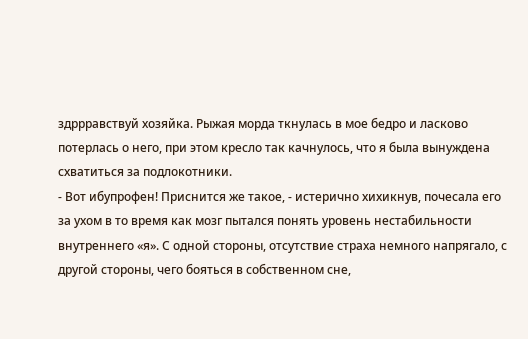здррравствуй хозяйка. Рыжая морда ткнулась в мое бедро и ласково потерлась о него, при этом кресло так качнулось, что я была вынуждена схватиться за подлокотники.
- Вот ибупрофен! Приснится же такое, - истерично хихикнув, почесала его за ухом в то время как мозг пытался понять уровень нестабильности внутреннего «я». С одной стороны, отсутствие страха немного напрягало, с другой стороны, чего бояться в собственном сне,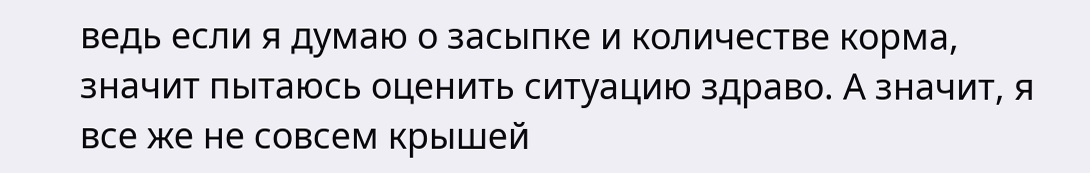ведь если я думаю о засыпке и количестве корма, значит пытаюсь оценить ситуацию здраво. А значит, я все же не совсем крышей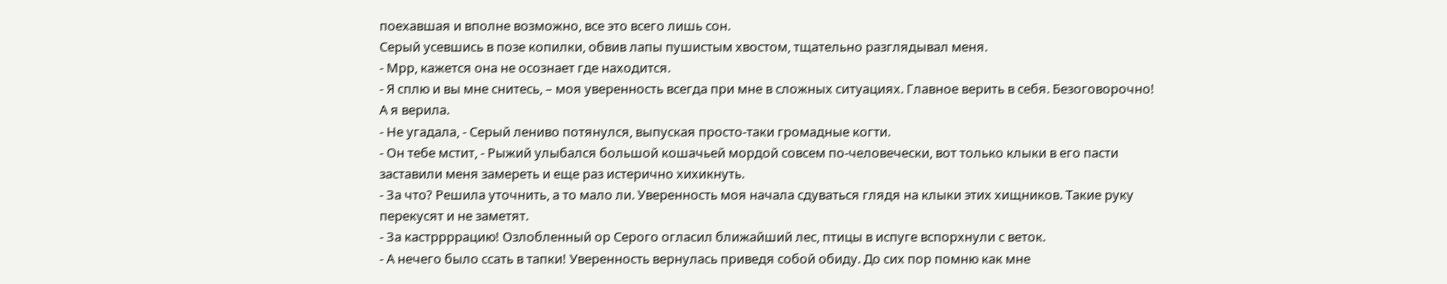поехавшая и вполне возможно, все это всего лишь сон.
Серый усевшись в позе копилки, обвив лапы пушистым хвостом, тщательно разглядывал меня.
- Мрр, кажется она не осознает где находится.
- Я сплю и вы мне снитесь, – моя уверенность всегда при мне в сложных ситуациях. Главное верить в себя. Безоговорочно! А я верила.
- Не угадала, - Серый лениво потянулся, выпуская просто-таки громадные когти.
- Он тебе мстит, - Рыжий улыбался большой кошачьей мордой совсем по-человечески, вот только клыки в его пасти заставили меня замереть и еще раз истерично хихикнуть.
- За что? Решила уточнить, а то мало ли. Уверенность моя начала сдуваться глядя на клыки этих хищников. Такие руку перекусят и не заметят.
- За кастррррацию! Озлобленный ор Серого огласил ближайший лес, птицы в испуге вспорхнули с веток.
- А нечего было ссать в тапки! Уверенность вернулась приведя собой обиду. До сих пор помню как мне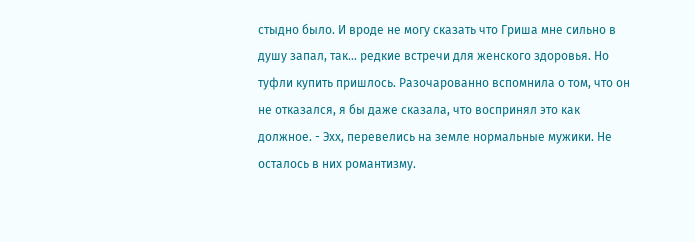стыдно было. И вроде не могу сказать что Гриша мне сильно в душу запал, так... редкие встречи для женского здоровья. Но туфли купить пришлось. Разочарованно вспомнила о том, что он не отказался, я бы даже сказала, что воспринял это как должное. - Эхх, перевелись на земле нормальные мужики. Не осталось в них романтизму.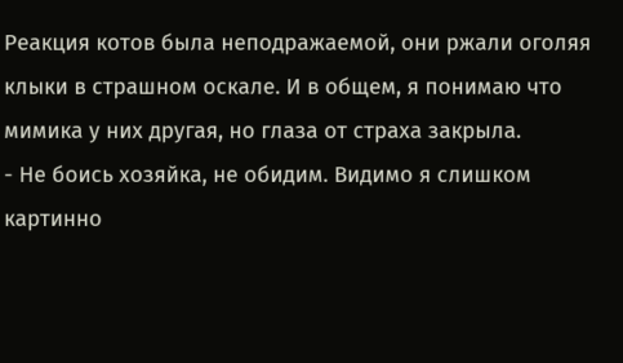Реакция котов была неподражаемой, они ржали оголяя клыки в страшном оскале. И в общем, я понимаю что мимика у них другая, но глаза от страха закрыла.
- Не боись хозяйка, не обидим. Видимо я слишком картинно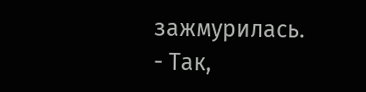зажмурилась.
- Так,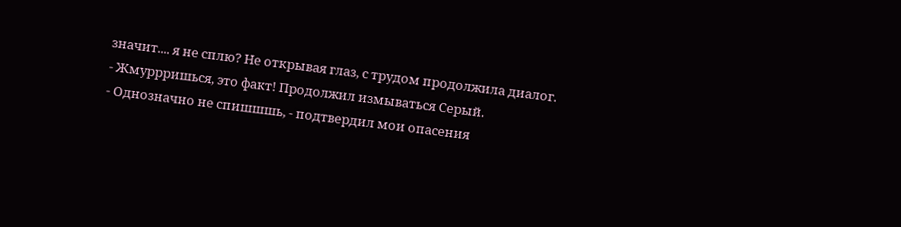значит.... я не сплю? Не открывая глаз, с трудом продолжила диалог.
- Жмуррришься, это факт! Продолжил измываться Серый.
- Однозначно не спишшшь, - подтвердил мои опасения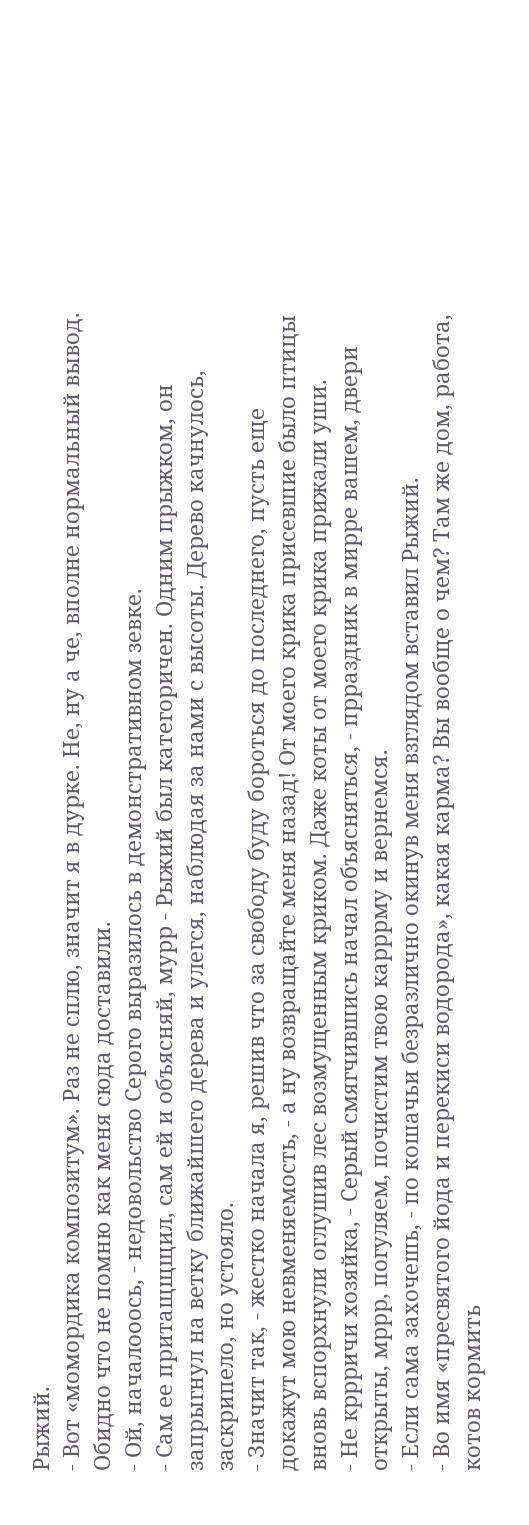Рыжий.
- Вот «момордика композитум». Раз не сплю, значит я в дурке. Не, ну а че, вполне нормальный вывод. Обидно что не помню как меня сюда доставили.
- Ой, началооось, - недовольство Серого выразилось в демонстративном зевке.
- Сам ее притащщщил, сам ей и объясняй, мурр - Рыжий был категоричен. Одним прыжком, он запрыгнул на ветку ближайшего дерева и улегся, наблюдая за нами с высоты. Дерево качнулось, заскрипело, но устояло.
- Значит так, - жестко начала я, решив что за свободу буду бороться до последнего, пусть еще докажут мою невменяемость, - а ну возвращайте меня назад! От моего крика присевшие было птицы вновь вспорхнули оглушив лес возмущенным криком. Даже коты от моего крика прижали уши.
- Не кррричи хозяйка, - Серый смягчившись начал объясняться, - прраздник в мирре вашем, двери открыты, мррр, погуляем, почистим твою карррму и вернемся.
- Если сама захочешь, - по кошачьи безразлично окинув меня взглядом вставил Рыжий.
- Во имя «пресвятого йода и перекиси водорода», какая карма? Вы вообще о чем? Там же дом, работа, котов кормить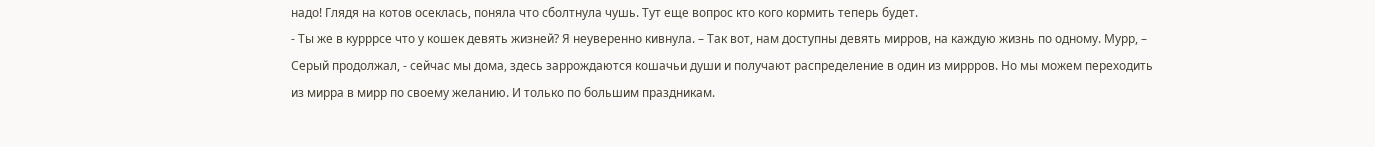надо! Глядя на котов осеклась, поняла что сболтнула чушь. Тут еще вопрос кто кого кормить теперь будет.
- Ты же в курррсе что у кошек девять жизней? Я неуверенно кивнула. – Так вот, нам доступны девять мирров, на каждую жизнь по одному. Мурр, – Серый продолжал, - сейчас мы дома, здесь заррождаются кошачьи души и получают распределение в один из миррров. Но мы можем переходить из мирра в мирр по своему желанию. И только по большим праздникам.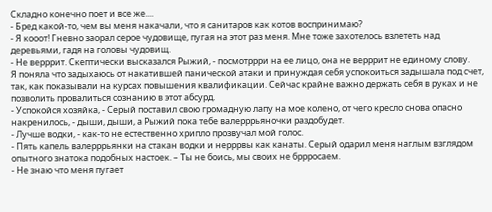Складно конечно поет и все же....
- Бред какой-то, чем вы меня накачали, что я санитаров как котов воспринимаю?
- Я кооот! Гневно заорал серое чудовище, пугая на этот раз меня. Мне тоже захотелось взлететь над деревьями, гадя на головы чудовищ.
- Не верррит. Скептически высказался Рыжий, - посмотррри на ее лицо, она не верррит не единому слову.
Я поняла что задыхаюсь от накатившей панической атаки и принуждая себя успокоиться задышала под счет, так, как показывали на курсах повышения квалификации. Сейчас крайне важно держать себя в руках и не позволить провалиться сознанию в этот абсурд.
- Успокойся хозяйка, - Серый поставил свою громадную лапу на мое колено, от чего кресло снова опасно накренилось, - дыши, дыши, а Рыжий пока тебе валерррьяночки раздобудет.
- Лучше водки, - как-то не естественно хрипло прозвучал мой голос.
- Пять капель валерррьянки на стакан водки и нерррвы как канаты. Серый одарил меня наглым взглядом опытного знатока подобных настоек. – Ты не боись, мы своих не бррросаем.
- Не знаю что меня пугает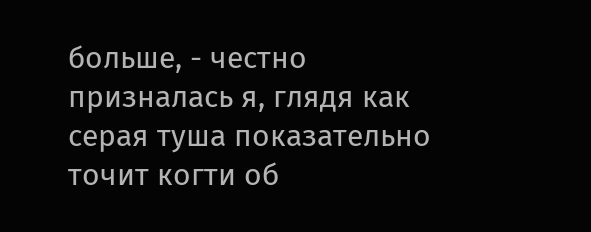больше, - честно призналась я, глядя как серая туша показательно точит когти об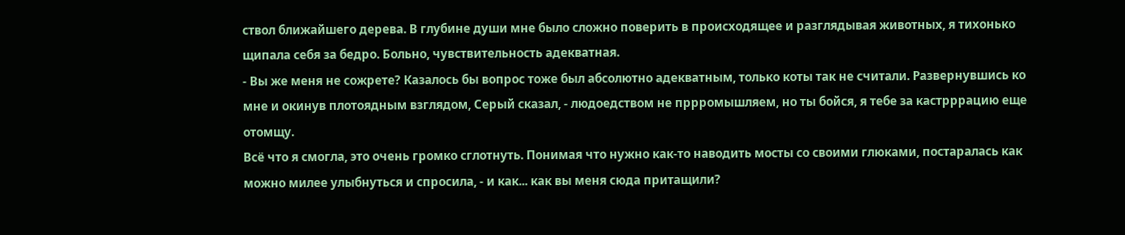ствол ближайшего дерева. В глубине души мне было сложно поверить в происходящее и разглядывая животных, я тихонько щипала себя за бедро. Больно, чувствительность адекватная.
- Вы же меня не сожрете? Казалось бы вопрос тоже был абсолютно адекватным, только коты так не считали. Развернувшись ко мне и окинув плотоядным взглядом, Серый сказал, - людоедством не пррромышляем, но ты бойся, я тебе за кастрррацию еще отомщу.
Всё что я смогла, это очень громко сглотнуть. Понимая что нужно как-то наводить мосты со своими глюками, постаралась как можно милее улыбнуться и спросила, - и как... как вы меня сюда притащили?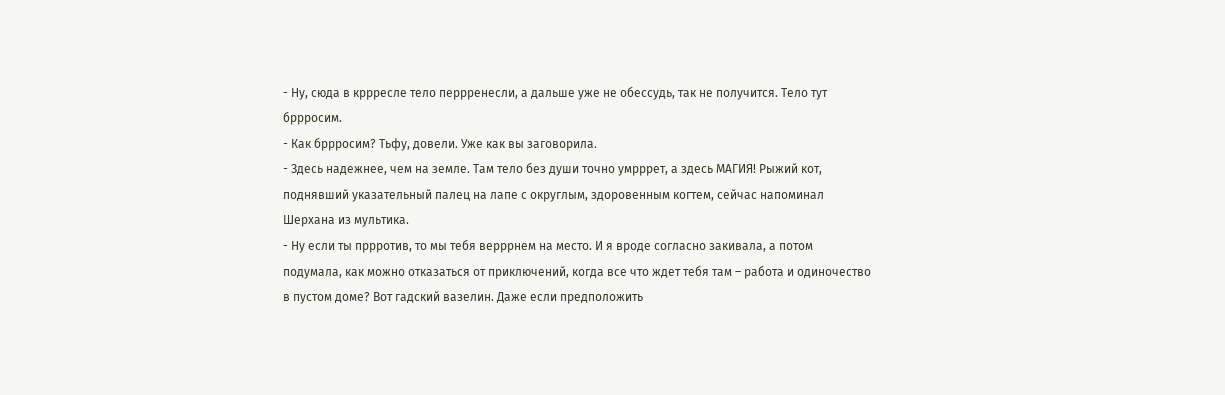- Ну, сюда в кррресле тело перрренесли, а дальше уже не обессудь, так не получится. Тело тут бррросим.
- Как бррросим? Тьфу, довели. Уже как вы заговорила.
- Здесь надежнее, чем на земле. Там тело без души точно умрррет, а здесь МАГИЯ! Рыжий кот, поднявший указательный палец на лапе с округлым, здоровенным когтем, сейчас напоминал Шерхана из мультика.
- Ну если ты пррротив, то мы тебя верррнем на место. И я вроде согласно закивала, а потом подумала, как можно отказаться от приключений, когда все что ждет тебя там – работа и одиночество в пустом доме? Вот гадский вазелин. Даже если предположить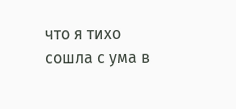что я тихо сошла с ума в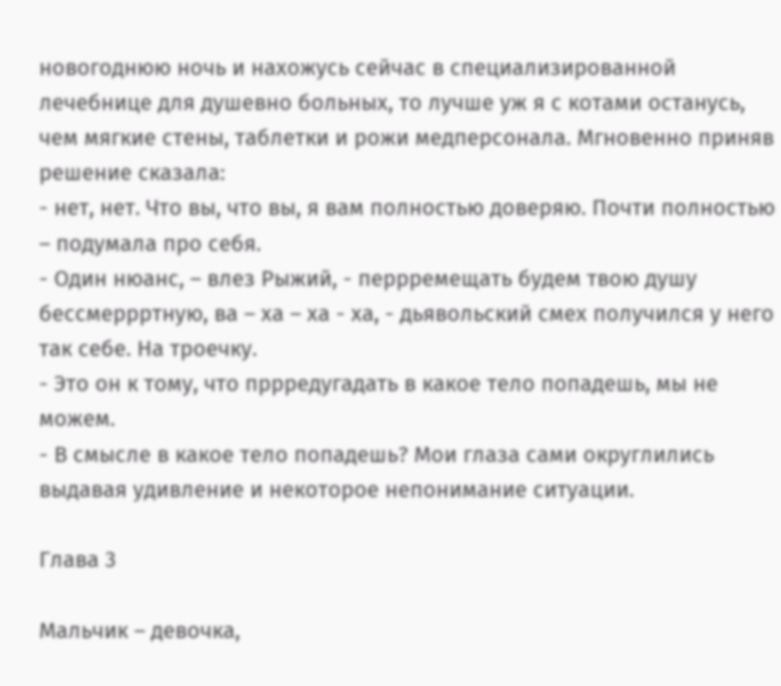новогоднюю ночь и нахожусь сейчас в специализированной лечебнице для душевно больных, то лучше уж я с котами останусь, чем мягкие стены, таблетки и рожи медперсонала. Мгновенно приняв решение сказала:
- нет, нет. Что вы, что вы, я вам полностью доверяю. Почти полностью – подумала про себя.
- Один нюанс, – влез Рыжий, - перрремещать будем твою душу бессмеррртную, ва – ха – ха - ха, - дьявольский смех получился у него так себе. На троечку.
- Это он к тому, что пррредугадать в какое тело попадешь, мы не можем.
- В смысле в какое тело попадешь? Мои глаза сами округлились выдавая удивление и некоторое непонимание ситуации.

Глава 3

Мальчик – девочка,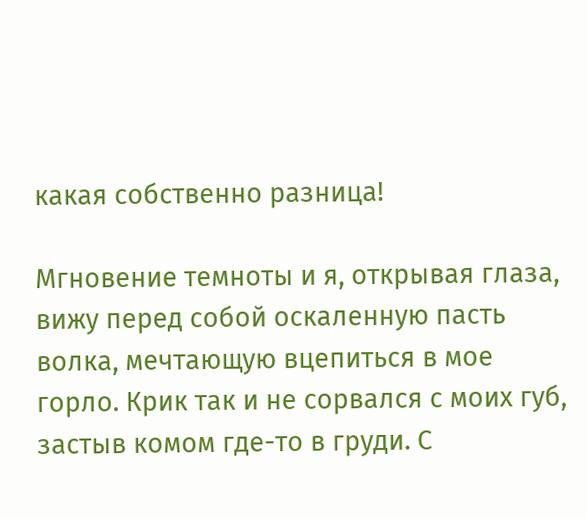какая собственно разница!

Мгновение темноты и я, открывая глаза, вижу перед собой оскаленную пасть волка, мечтающую вцепиться в мое горло. Крик так и не сорвался с моих губ, застыв комом где-то в груди. С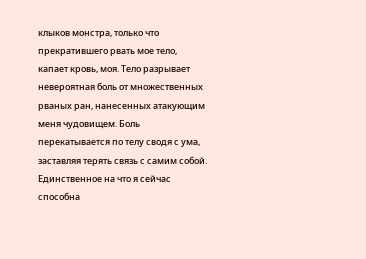клыков монстра, только что прекратившего рвать мое тело, капает кровь, моя. Тело разрывает невероятная боль от множественных рваных ран, нанесенных атакующим меня чудовищем. Боль перекатывается по телу сводя с ума, заставляя терять связь с самим собой. Единственное на что я сейчас способна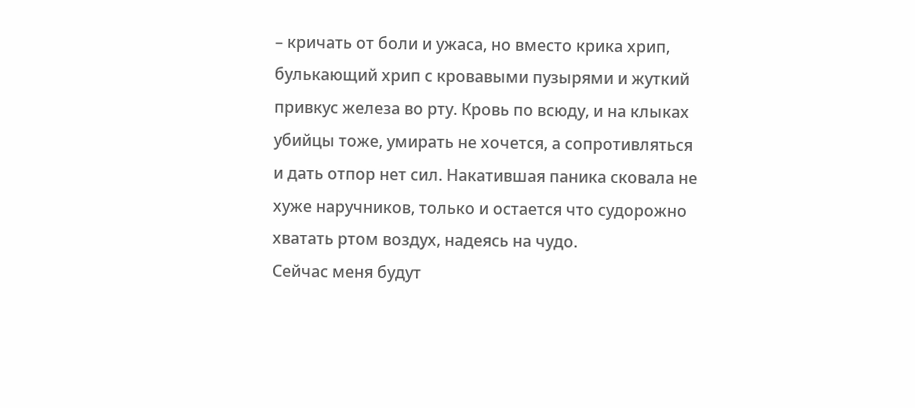– кричать от боли и ужаса, но вместо крика хрип, булькающий хрип с кровавыми пузырями и жуткий привкус железа во рту. Кровь по всюду, и на клыках убийцы тоже, умирать не хочется, а сопротивляться и дать отпор нет сил. Накатившая паника сковала не хуже наручников, только и остается что судорожно хватать ртом воздух, надеясь на чудо.
Сейчас меня будут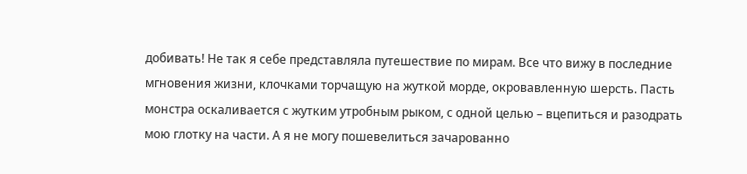добивать! Не так я себе представляла путешествие по мирам. Все что вижу в последние мгновения жизни, клочками торчащую на жуткой морде, окровавленную шерсть. Пасть монстра оскаливается с жутким утробным рыком, с одной целью – вцепиться и разодрать мою глотку на части. А я не могу пошевелиться зачарованно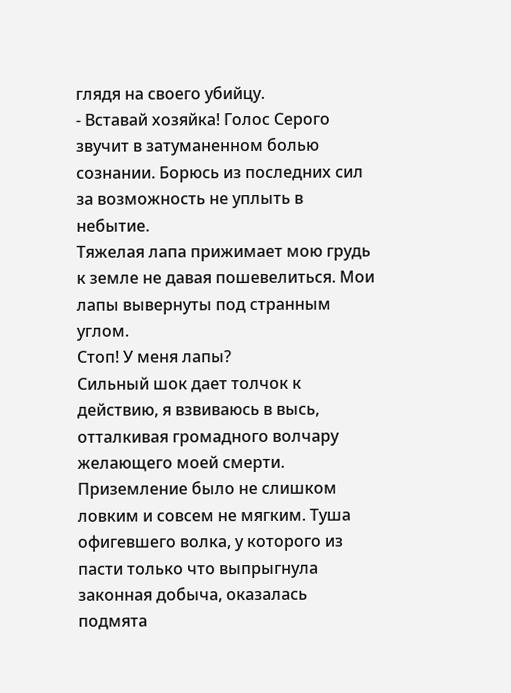глядя на своего убийцу.
- Вставай хозяйка! Голос Серого звучит в затуманенном болью сознании. Борюсь из последних сил за возможность не уплыть в небытие.
Тяжелая лапа прижимает мою грудь к земле не давая пошевелиться. Мои лапы вывернуты под странным углом.
Стоп! У меня лапы?
Сильный шок дает толчок к действию, я взвиваюсь в высь, отталкивая громадного волчару желающего моей смерти. Приземление было не слишком ловким и совсем не мягким. Туша офигевшего волка, у которого из пасти только что выпрыгнула законная добыча, оказалась подмята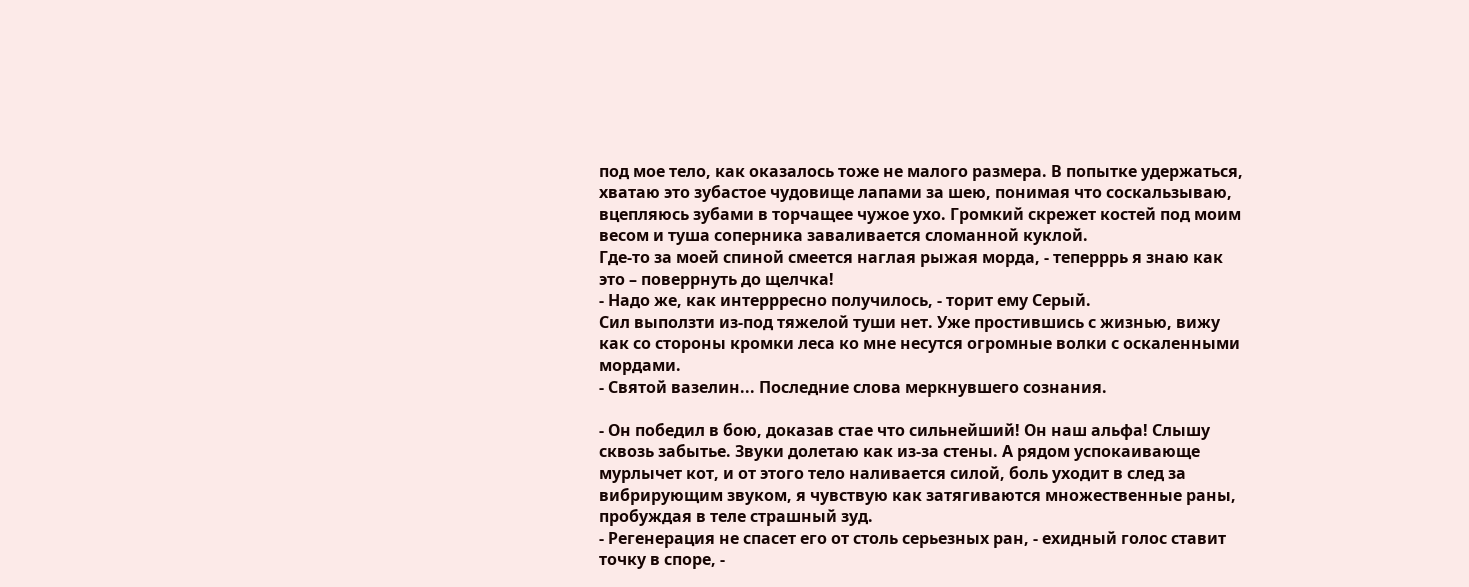под мое тело, как оказалось тоже не малого размера. В попытке удержаться, хватаю это зубастое чудовище лапами за шею, понимая что соскальзываю, вцепляюсь зубами в торчащее чужое ухо. Громкий скрежет костей под моим весом и туша соперника заваливается сломанной куклой.
Где-то за моей спиной смеется наглая рыжая морда, - теперррь я знаю как это – поверрнуть до щелчка!
- Надо же, как интеррресно получилось, - торит ему Серый.
Сил выползти из-под тяжелой туши нет. Уже простившись с жизнью, вижу как со стороны кромки леса ко мне несутся огромные волки с оскаленными мордами.
- Святой вазелин... Последние слова меркнувшего сознания.

- Он победил в бою, доказав стае что сильнейший! Он наш альфа! Слышу сквозь забытье. Звуки долетаю как из-за стены. А рядом успокаивающе мурлычет кот, и от этого тело наливается силой, боль уходит в след за вибрирующим звуком, я чувствую как затягиваются множественные раны, пробуждая в теле страшный зуд.
- Регенерация не спасет его от столь серьезных ран, - ехидный голос ставит точку в споре, -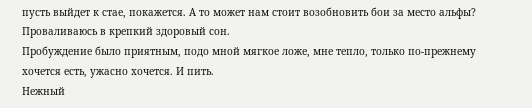пусть выйдет к стае, покажется. А то может нам стоит возобновить бои за место альфы?
Проваливаюсь в крепкий здоровый сон.
Пробуждение было приятным, подо мной мягкое ложе, мне тепло, только по-прежнему хочется есть, ужасно хочется. И пить.
Нежный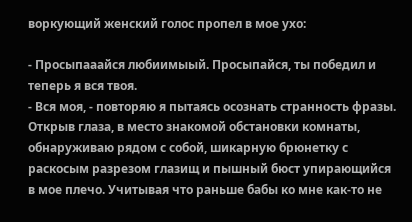воркующий женский голос пропел в мое ухо:

- Просыпааайся любиимыый. Просыпайся, ты победил и теперь я вся твоя.
- Вся моя, - повторяю я пытаясь осознать странность фразы. Открыв глаза, в место знакомой обстановки комнаты, обнаруживаю рядом с собой, шикарную брюнетку с раскосым разрезом глазищ и пышный бюст упирающийся в мое плечо. Учитывая что раньше бабы ко мне как-то не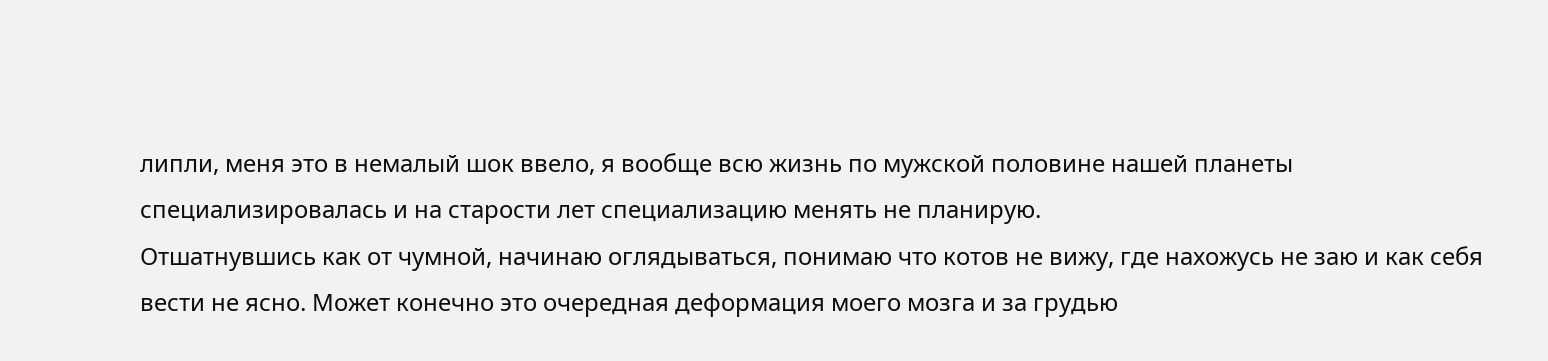липли, меня это в немалый шок ввело, я вообще всю жизнь по мужской половине нашей планеты специализировалась и на старости лет специализацию менять не планирую.
Отшатнувшись как от чумной, начинаю оглядываться, понимаю что котов не вижу, где нахожусь не заю и как себя вести не ясно. Может конечно это очередная деформация моего мозга и за грудью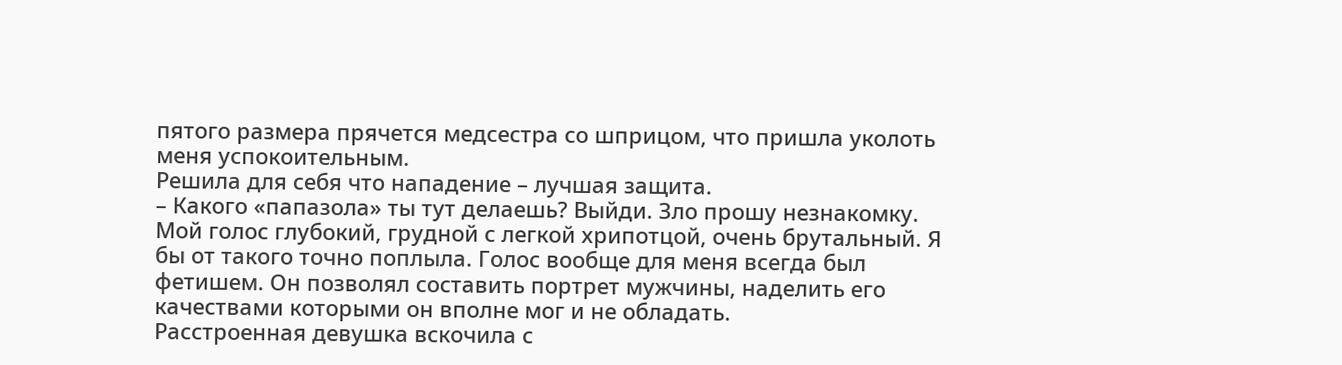пятого размера прячется медсестра со шприцом, что пришла уколоть меня успокоительным.
Решила для себя что нападение – лучшая защита.
– Какого «папазола» ты тут делаешь? Выйди. Зло прошу незнакомку. Мой голос глубокий, грудной с легкой хрипотцой, очень брутальный. Я бы от такого точно поплыла. Голос вообще для меня всегда был фетишем. Он позволял составить портрет мужчины, наделить его качествами которыми он вполне мог и не обладать.
Расстроенная девушка вскочила с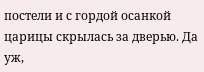постели и с гордой осанкой царицы скрылась за дверью. Да уж,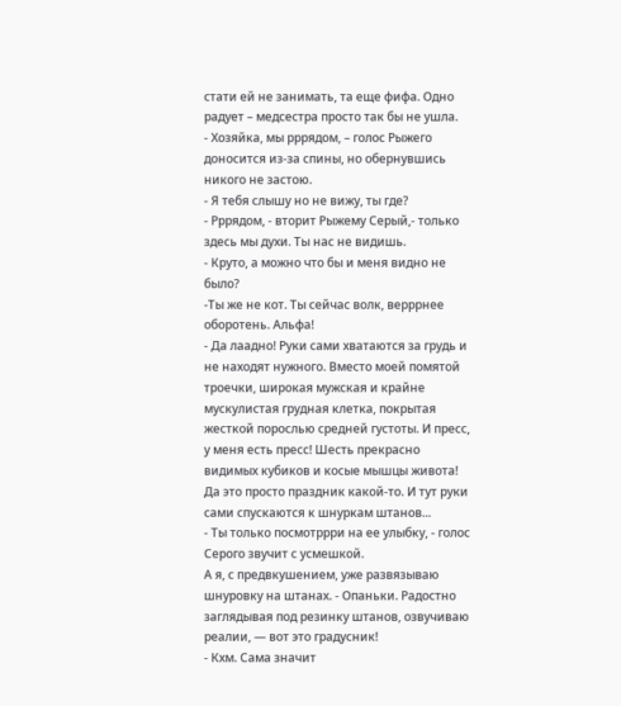стати ей не занимать, та еще фифа. Одно радует – медсестра просто так бы не ушла.
- Хозяйка, мы рррядом, – голос Рыжего доносится из-за спины, но обернувшись никого не застою.
- Я тебя слышу но не вижу, ты где?
- Рррядом, - вторит Рыжему Серый,- только здесь мы духи. Ты нас не видишь.
- Круто, а можно что бы и меня видно не было?
-Ты же не кот. Ты сейчас волк, верррнее оборотень. Альфа!
- Да лаадно! Руки сами хватаются за грудь и не находят нужного. Вместо моей помятой троечки, широкая мужская и крайне мускулистая грудная клетка, покрытая жесткой порослью средней густоты. И пресс, у меня есть пресс! Шесть прекрасно видимых кубиков и косые мышцы живота! Да это просто праздник какой-то. И тут руки сами спускаются к шнуркам штанов...
- Ты только посмотррри на ее улыбку, - голос Серого звучит с усмешкой.
А я, с предвкушением, уже развязываю шнуровку на штанах. - Опаньки. Радостно заглядывая под резинку штанов, озвучиваю реалии, — вот это градусник!
- Кхм. Сама значит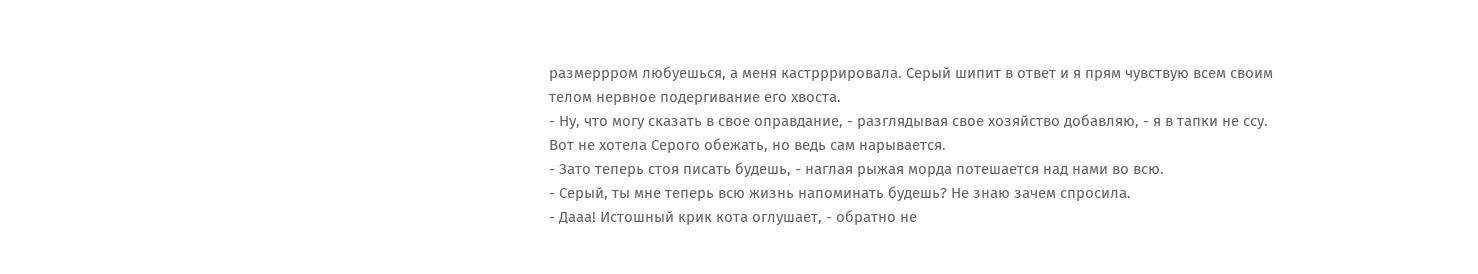размеррром любуешься, а меня кастрррировала. Серый шипит в ответ и я прям чувствую всем своим телом нервное подергивание его хвоста.
- Ну, что могу сказать в свое оправдание, - разглядывая свое хозяйство добавляю, - я в тапки не ссу. Вот не хотела Серого обежать, но ведь сам нарывается.
- Зато теперь стоя писать будешь, - наглая рыжая морда потешается над нами во всю.
- Серый, ты мне теперь всю жизнь напоминать будешь? Не знаю зачем спросила.
- Дааа! Истошный крик кота оглушает, - обратно не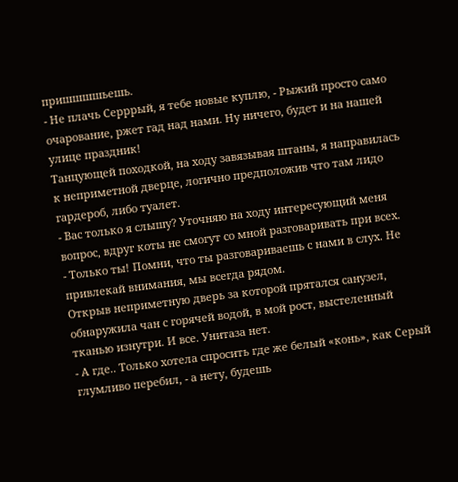пришшшшьешь.
- Не плачь Серррый, я тебе новые куплю, - Рыжий просто само очарование, ржет гад над нами. Ну ничего, будет и на нашей улице праздник!
Танцующей походкой, на ходу завязывая штаны, я направилась к неприметной дверце, логично предположив что там лидо гардероб, либо туалет.
- Вас только я слышу? Уточняю на ходу интересующий меня вопрос, вдруг коты не смогут со мной разговаривать при всех.
- Только ты! Помни, что ты разговариваешь с нами в слух. Не привлекай внимания, мы всегда рядом.
Открыв неприметную дверь за которой прятался санузел, обнаружила чан с горячей водой, в мой рост, выстеленный тканью изнутри. И все. Унитаза нет.
- А где.. Только хотела спросить где же белый «конь», как Серый глумливо перебил, - а нету, будешь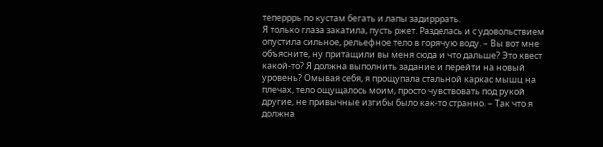теперррь по кустам бегать и лапы задирррать.
Я только глаза закатила, пусть ржет. Разделась и с удовольствием опустила сильное, рельефное тело в горячую воду. – Вы вот мне объясните, ну притащили вы меня сюда и что дальше? Это квест какой-то? Я должна выполнить задание и перейти на новый уровень? Омывая себя, я прощупала стальной каркас мышц на плечах, тело ощущалось моим, просто чувствовать под рукой другие, не привычные изгибы было как-то странно. – Так что я должна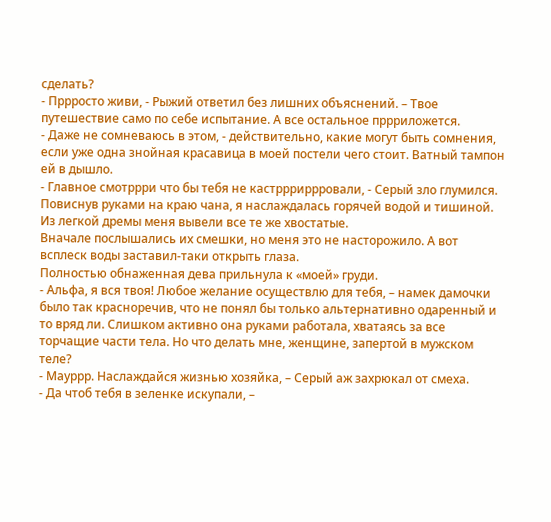сделать?
- Пррросто живи, - Рыжий ответил без лишних объяснений. – Твое путешествие само по себе испытание. А все остальное пррриложется.
- Даже не сомневаюсь в этом, - действительно, какие могут быть сомнения, если уже одна знойная красавица в моей постели чего стоит. Ватный тампон ей в дышло.
- Главное смотррри что бы тебя не кастррриррровали, - Серый зло глумился.
Повиснув руками на краю чана, я наслаждалась горячей водой и тишиной. Из легкой дремы меня вывели все те же хвостатые.
Вначале послышались их смешки, но меня это не насторожило. А вот всплеск воды заставил-таки открыть глаза.
Полностью обнаженная дева прильнула к «моей» груди.
- Альфа, я вся твоя! Любое желание осуществлю для тебя, – намек дамочки было так красноречив, что не понял бы только альтернативно одаренный и то вряд ли. Слишком активно она руками работала, хватаясь за все торчащие части тела. Но что делать мне, женщине, запертой в мужском теле?
- Мауррр. Наслаждайся жизнью хозяйка, – Серый аж захрюкал от смеха.
- Да чтоб тебя в зеленке искупали, –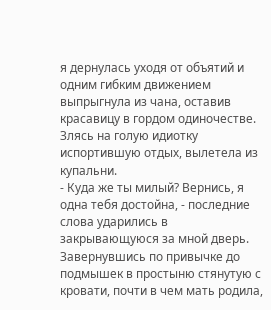я дернулась уходя от объятий и одним гибким движением выпрыгнула из чана, оставив красавицу в гордом одиночестве. Злясь на голую идиотку испортившую отдых, вылетела из купальни.
- Куда же ты милый? Вернись, я одна тебя достойна, - последние слова ударились в закрывающуюся за мной дверь.
Завернувшись по привычке до подмышек в простыню стянутую с кровати, почти в чем мать родила,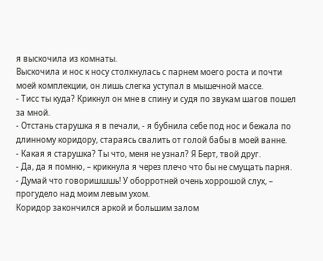я выскочила из комнаты.
Выскочила и нос к носу столкнулась с парнем моего роста и почти моей комплекции, он лишь слегка уступал в мышечной массе.
- Тисс ты куда? Крикнул он мне в спину и судя по звукам шагов пошел за мной.
- Отстань старушка я в печали, - я бубнила себе под нос и бежала по длинному коридору, стараясь свалить от голой бабы в моей ванне.
- Какая я старушка? Ты что, меня не узнал? Я Берт, твой друг.
- Да, да я помню, – крикнула я через плечо что бы не смущать парня.
- Думай что говоришшшь! У оборротней очень хоррошой слух, – прогудело над моим левым ухом.
Коридор закончился аркой и большим залом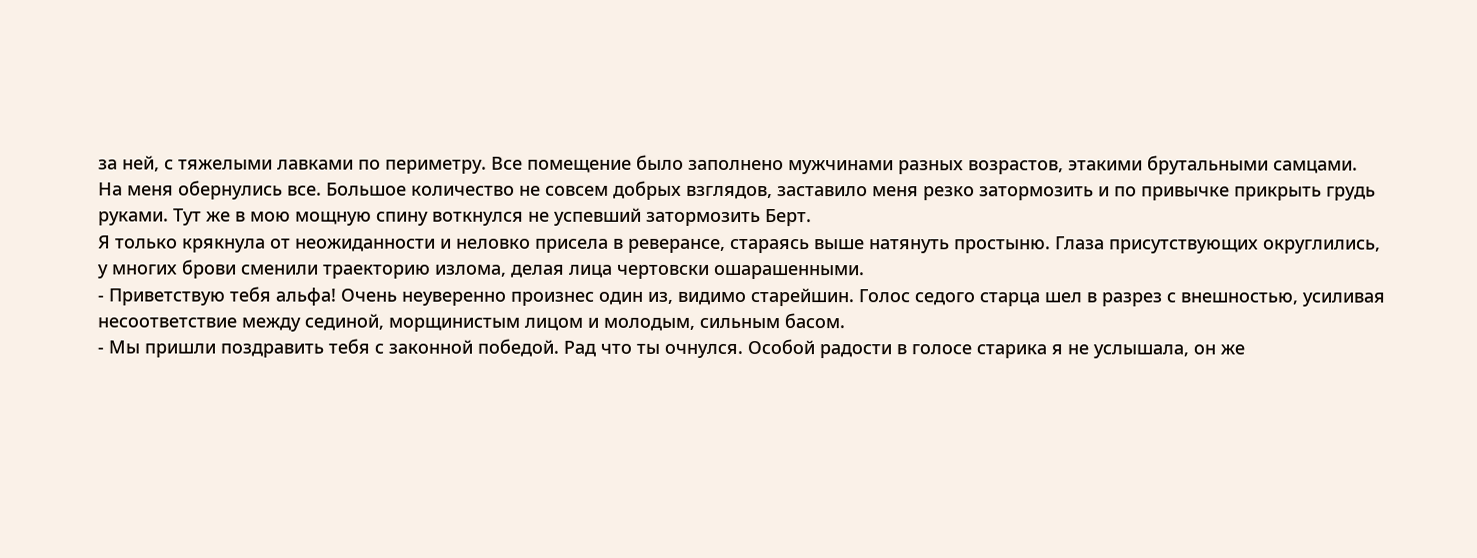за ней, с тяжелыми лавками по периметру. Все помещение было заполнено мужчинами разных возрастов, этакими брутальными самцами. На меня обернулись все. Большое количество не совсем добрых взглядов, заставило меня резко затормозить и по привычке прикрыть грудь руками. Тут же в мою мощную спину воткнулся не успевший затормозить Берт.
Я только крякнула от неожиданности и неловко присела в реверансе, стараясь выше натянуть простыню. Глаза присутствующих округлились, у многих брови сменили траекторию излома, делая лица чертовски ошарашенными.
- Приветствую тебя альфа! Очень неуверенно произнес один из, видимо старейшин. Голос седого старца шел в разрез с внешностью, усиливая несоответствие между сединой, морщинистым лицом и молодым, сильным басом.
- Мы пришли поздравить тебя с законной победой. Рад что ты очнулся. Особой радости в голосе старика я не услышала, он же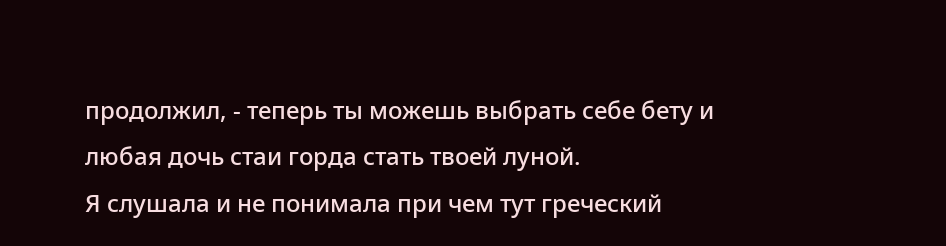продолжил, - теперь ты можешь выбрать себе бету и любая дочь стаи горда стать твоей луной.
Я слушала и не понимала при чем тут греческий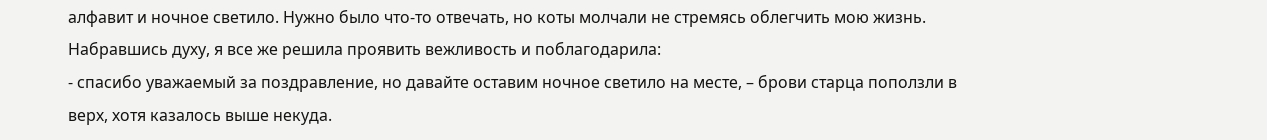алфавит и ночное светило. Нужно было что-то отвечать, но коты молчали не стремясь облегчить мою жизнь.
Набравшись духу, я все же решила проявить вежливость и поблагодарила:
- спасибо уважаемый за поздравление, но давайте оставим ночное светило на месте, – брови старца поползли в верх, хотя казалось выше некуда.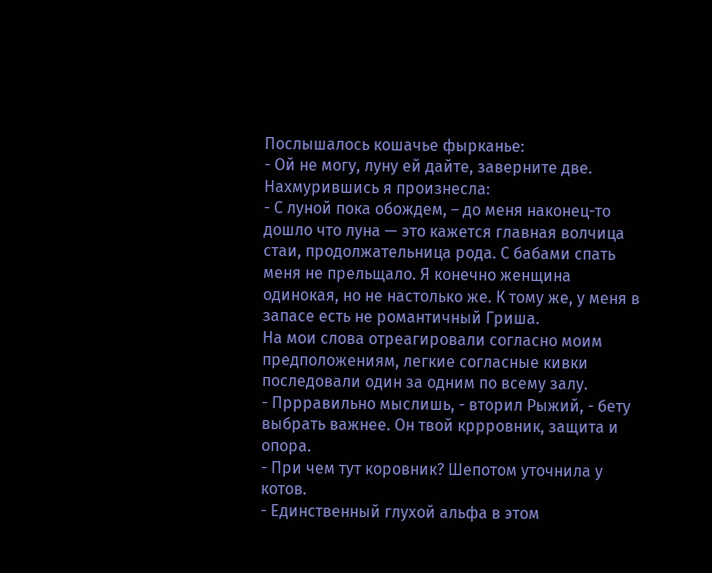Послышалось кошачье фырканье:
- Ой не могу, луну ей дайте, заверните две.
Нахмурившись я произнесла:
- С луной пока обождем, – до меня наконец-то дошло что луна — это кажется главная волчица стаи, продолжательница рода. С бабами спать меня не прельщало. Я конечно женщина одинокая, но не настолько же. К тому же, у меня в запасе есть не романтичный Гриша.
На мои слова отреагировали согласно моим предположениям, легкие согласные кивки последовали один за одним по всему залу.
- Пррравильно мыслишь, - вторил Рыжий, - бету выбрать важнее. Он твой кррровник, защита и опора.
- При чем тут коровник? Шепотом уточнила у котов.
- Единственный глухой альфа в этом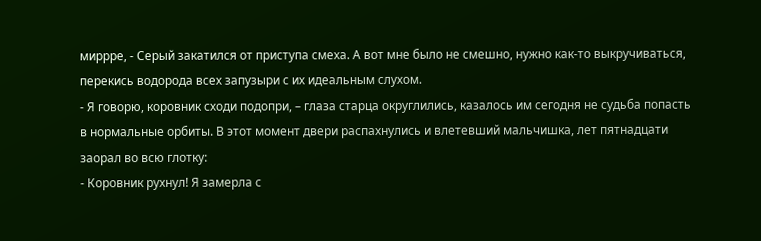миррре, - Серый закатился от приступа смеха. А вот мне было не смешно, нужно как-то выкручиваться, перекись водорода всех запузыри с их идеальным слухом.
- Я говорю, коровник сходи подопри, – глаза старца округлились, казалось им сегодня не судьба попасть в нормальные орбиты. В этот момент двери распахнулись и влетевший мальчишка, лет пятнадцати заорал во всю глотку:
- Коровник рухнул! Я замерла с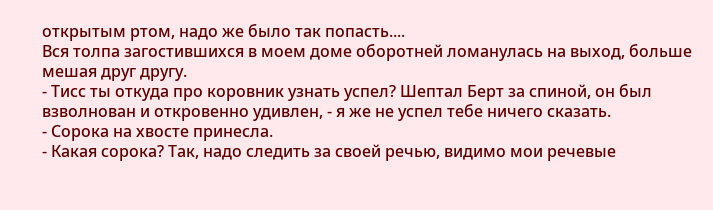открытым ртом, надо же было так попасть....
Вся толпа загостившихся в моем доме оборотней ломанулась на выход, больше мешая друг другу.
- Тисс ты откуда про коровник узнать успел? Шептал Берт за спиной, он был взволнован и откровенно удивлен, - я же не успел тебе ничего сказать.
- Сорока на хвосте принесла.
- Какая сорока? Так, надо следить за своей речью, видимо мои речевые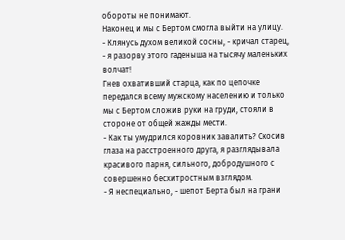обороты не понимают.
Наконец и мы с Бертом смогла выйти на улицу.
- Клянусь духом великой сосны, - кричал старец, - я разорву этого гаденыша на тысячу маленьких волчат!
Гнев охвативший старца, как по цепочке передался всему мужскому населению и только мы с Бертом сложив руки на груди, стояли в стороне от общей жажды мести.
- Как ты умудрился коровник завалить? Скосив глаза на расстроенного друга, я разглядывала красивого парня, сильного, добродушного с совершенно бесхитростным взглядом.
- Я неспециально, - шепот Берта был на грани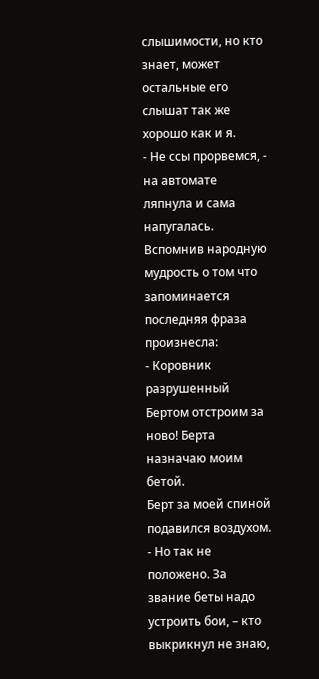слышимости, но кто знает, может остальные его слышат так же хорошо как и я.
- Не ссы прорвемся, - на автомате ляпнула и сама напугалась.
Вспомнив народную мудрость о том что запоминается последняя фраза произнесла:
- Коровник разрушенный Бертом отстроим за ново! Берта назначаю моим бетой.
Берт за моей спиной подавился воздухом.
- Но так не положено. За звание беты надо устроить бои, – кто выкрикнул не знаю,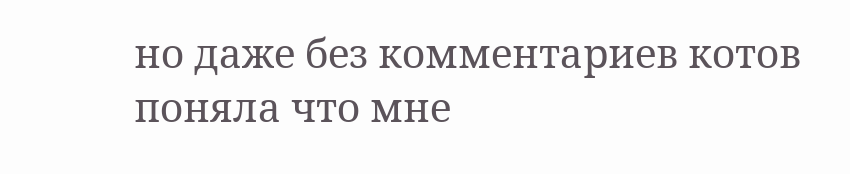но даже без комментариев котов поняла что мне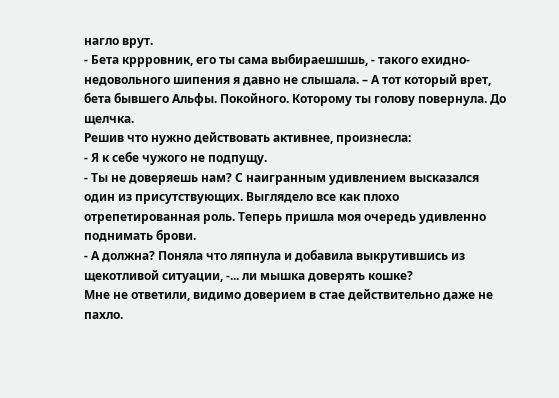нагло врут.
- Бета кррровник, его ты сама выбираешшшь, - такого ехидно-недовольного шипения я давно не слышала. – А тот который врет, бета бывшего Альфы. Покойного. Которому ты голову повернула. До щелчка.
Решив что нужно действовать активнее, произнесла:
- Я к себе чужого не подпущу.
- Ты не доверяешь нам? С наигранным удивлением высказался один из присутствующих. Выглядело все как плохо отрепетированная роль. Теперь пришла моя очередь удивленно поднимать брови.
- А должна? Поняла что ляпнула и добавила выкрутившись из щекотливой ситуации, -... ли мышка доверять кошке?
Мне не ответили, видимо доверием в стае действительно даже не пахло.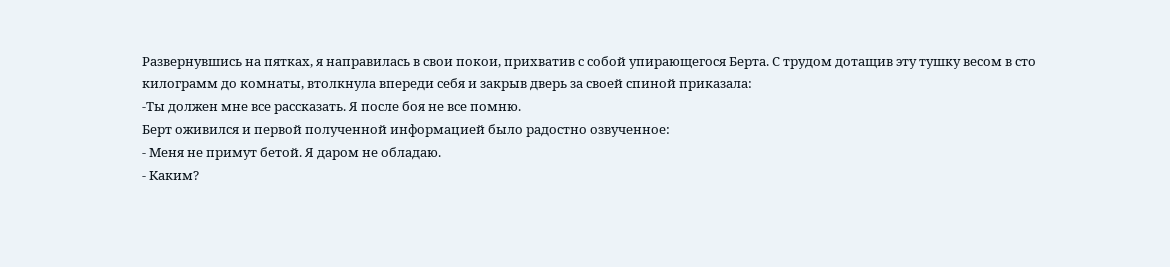Развернувшись на пятках, я направилась в свои покои, прихватив с собой упирающегося Берта. С трудом дотащив эту тушку весом в сто килограмм до комнаты, втолкнула впереди себя и закрыв дверь за своей спиной приказала:
-Ты должен мне все рассказать. Я после боя не все помню.
Берт оживился и первой полученной информацией было радостно озвученное:
- Меня не примут бетой. Я даром не обладаю.
- Каким?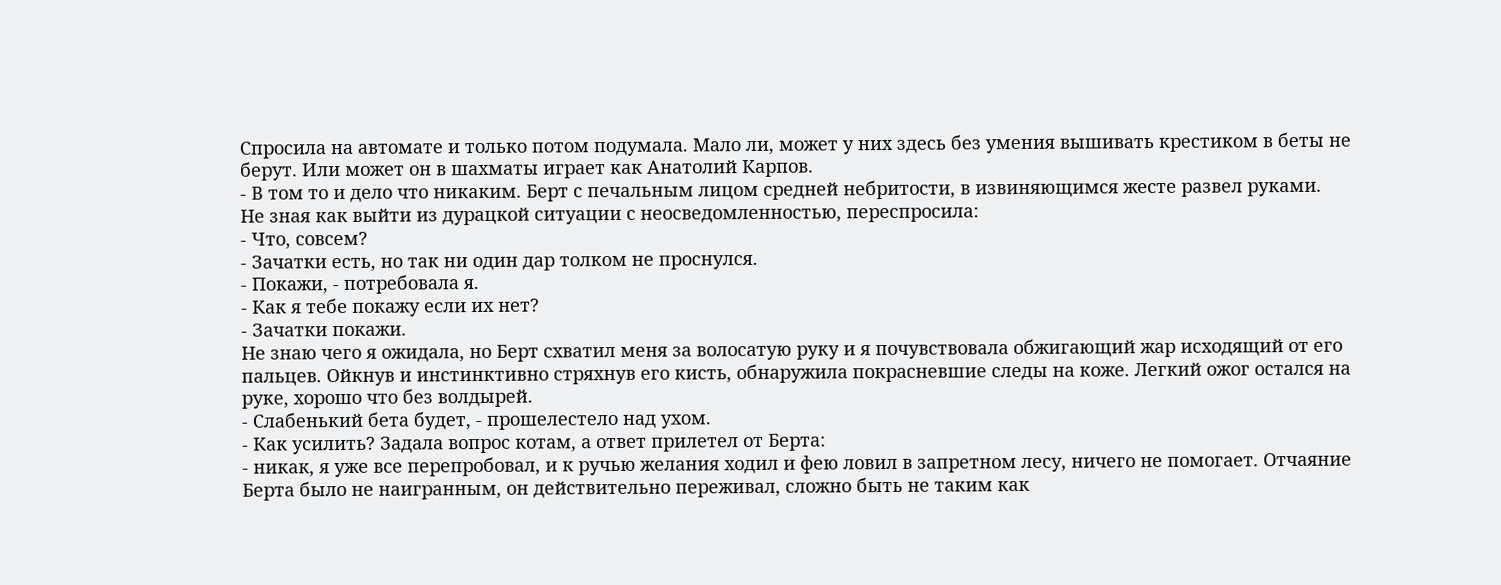Спросила на автомате и только потом подумала. Мало ли, может у них здесь без умения вышивать крестиком в беты не берут. Или может он в шахматы играет как Анатолий Карпов.
- В том то и дело что никаким. Берт с печальным лицом средней небритости, в извиняющимся жесте развел руками.
Не зная как выйти из дурацкой ситуации с неосведомленностью, переспросила:
- Что, совсем?
- Зачатки есть, но так ни один дар толком не проснулся.
- Покажи, - потребовала я.
- Как я тебе покажу если их нет?
- Зачатки покажи.
Не знаю чего я ожидала, но Берт схватил меня за волосатую руку и я почувствовала обжигающий жар исходящий от его пальцев. Ойкнув и инстинктивно стряхнув его кисть, обнаружила покрасневшие следы на коже. Легкий ожог остался на руке, хорошо что без волдырей.
- Слабенький бета будет, - прошелестело над ухом.
- Как усилить? Задала вопрос котам, а ответ прилетел от Берта:
- никак, я уже все перепробовал, и к ручью желания ходил и фею ловил в запретном лесу, ничего не помогает. Отчаяние Берта было не наигранным, он действительно переживал, сложно быть не таким как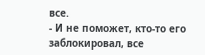все.
- И не поможет, кто-то его заблокировал, все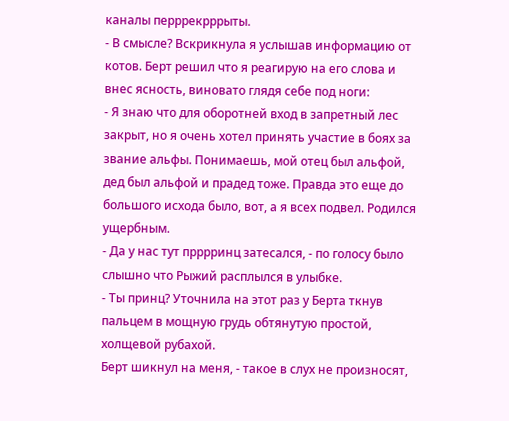каналы перррекрррыты.
- В смысле? Вскрикнула я услышав информацию от котов. Берт решил что я реагирую на его слова и внес ясность, виновато глядя себе под ноги:
- Я знаю что для оборотней вход в запретный лес закрыт, но я очень хотел принять участие в боях за звание альфы. Понимаешь, мой отец был альфой, дед был альфой и прадед тоже. Правда это еще до большого исхода было, вот, а я всех подвел. Родился ущербным.
- Да у нас тут прррринц затесался, - по голосу было слышно что Рыжий расплылся в улыбке.
- Ты принц? Уточнила на этот раз у Берта ткнув пальцем в мощную грудь обтянутую простой, холщевой рубахой.
Берт шикнул на меня, - такое в слух не произносят,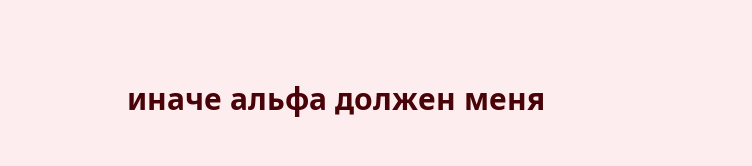иначе альфа должен меня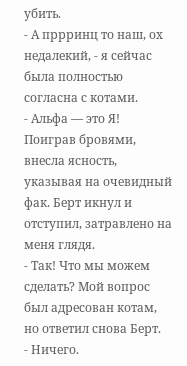убить.
- А пррринц то наш, ох недалекий, - я сейчас была полностью согласна с котами.
- Альфа — это Я! Поиграв бровями, внесла ясность, указывая на очевидный фак. Берт икнул и отступил, затравлено на меня глядя.
- Так! Что мы можем сделать? Мой вопрос был адресован котам, но ответил снова Берт.
- Ничего.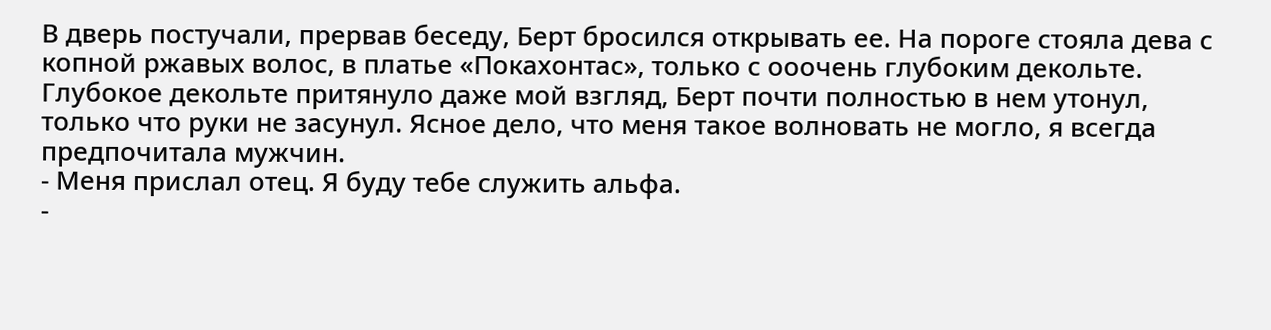В дверь постучали, прервав беседу, Берт бросился открывать ее. На пороге стояла дева с копной ржавых волос, в платье «Покахонтас», только с ооочень глубоким декольте. Глубокое декольте притянуло даже мой взгляд, Берт почти полностью в нем утонул, только что руки не засунул. Ясное дело, что меня такое волновать не могло, я всегда предпочитала мужчин.
- Меня прислал отец. Я буду тебе служить альфа.
-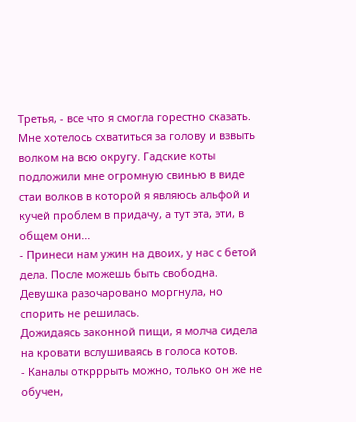Третья, - все что я смогла горестно сказать. Мне хотелось схватиться за голову и взвыть волком на всю округу. Гадские коты подложили мне огромную свинью в виде стаи волков в которой я являюсь альфой и кучей проблем в придачу, а тут эта, эти, в общем они...
- Принеси нам ужин на двоих, у нас с бетой дела. После можешь быть свободна.
Девушка разочаровано моргнула, но спорить не решилась.
Дожидаясь законной пищи, я молча сидела на кровати вслушиваясь в голоса котов.
- Каналы открррыть можно, только он же не обучен,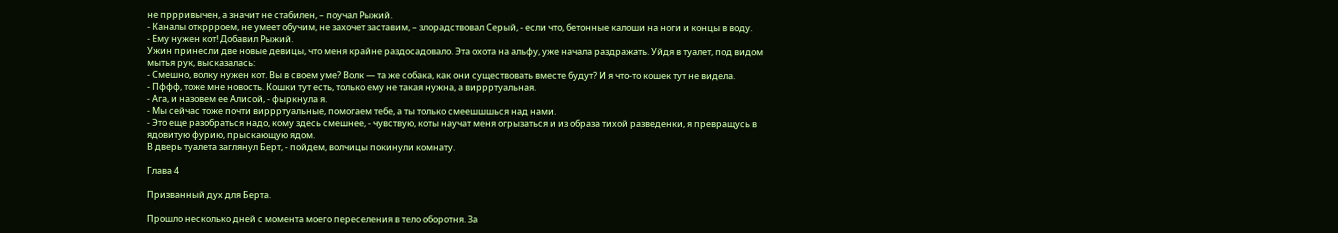не пррривычен, а значит не стабилен, – поучал Рыжий.
- Каналы откррроем, не умеет обучим, не захочет заставим, – злорадствовал Серый, - если что, бетонные калоши на ноги и концы в воду.
- Ему нужен кот! Добавил Рыжий.
Ужин принесли две новые девицы, что меня крайне раздосадовало. Эта охота на альфу, уже начала раздражать. Уйдя в туалет, под видом мытья рук, высказалась:
- Смешно, волку нужен кот. Вы в своем уме? Волк — та же собака, как они существовать вместе будут? И я что-то кошек тут не видела.
- Пффф, тоже мне новость. Кошки тут есть, только ему не такая нужна, а виррртуальная.
- Ага, и назовем ее Алисой, - фыркнула я.
- Мы сейчас тоже почти виррртуальные, помогаем тебе, а ты только смеешшшься над нами.
- Это еще разобраться надо, кому здесь смешнее, - чувствую, коты научат меня огрызаться и из образа тихой разведенки, я превращусь в ядовитую фурию, прыскающую ядом.
В дверь туалета заглянул Берт, - пойдем, волчицы покинули комнату.

Глава 4

Призванный дух для Берта.

Прошло несколько дней с момента моего переселения в тело оборотня. За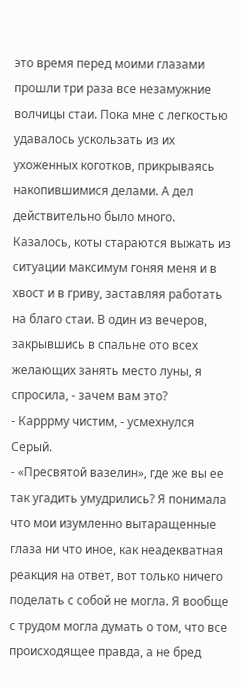это время перед моими глазами прошли три раза все незамужние волчицы стаи. Пока мне с легкостью удавалось ускользать из их ухоженных коготков, прикрываясь накопившимися делами. А дел действительно было много. Казалось, коты стараются выжать из ситуации максимум гоняя меня и в хвост и в гриву, заставляя работать на благо стаи. В один из вечеров, закрывшись в спальне ото всех желающих занять место луны, я спросила, - зачем вам это?
- Карррму чистим, - усмехнулся Серый.
- «Пресвятой вазелин», где же вы ее так угадить умудрились? Я понимала что мои изумленно вытаращенные глаза ни что иное, как неадекватная реакция на ответ, вот только ничего поделать с собой не могла. Я вообще с трудом могла думать о том, что все происходящее правда, а не бред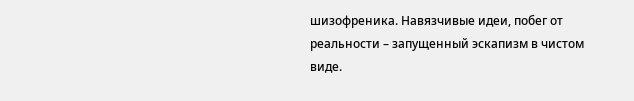шизофреника. Навязчивые идеи, побег от реальности – запущенный эскапизм в чистом виде.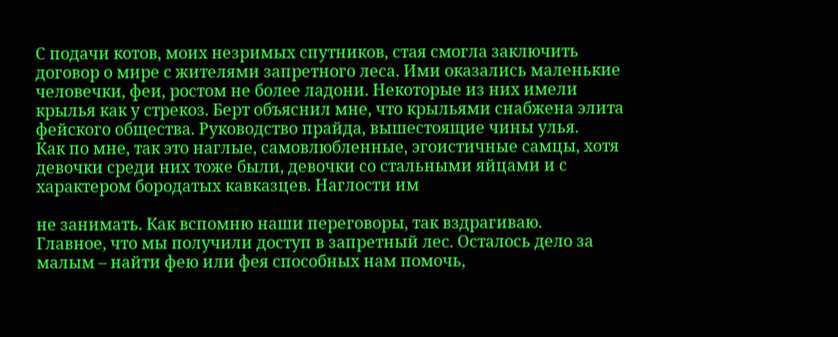С подачи котов, моих незримых спутников, стая смогла заключить договор о мире с жителями запретного леса. Ими оказались маленькие человечки, феи, ростом не более ладони. Некоторые из них имели крылья как у стрекоз. Берт объяснил мне, что крыльями снабжена элита фейского общества. Руководство прайда, вышестоящие чины улья.
Как по мне, так это наглые, самовлюбленные, эгоистичные самцы, хотя девочки среди них тоже были, девочки со стальными яйцами и с характером бородатых кавказцев. Наглости им

не занимать. Как вспомню наши переговоры, так вздрагиваю.
Главное, что мы получили доступ в запретный лес. Осталось дело за малым – найти фею или фея способных нам помочь,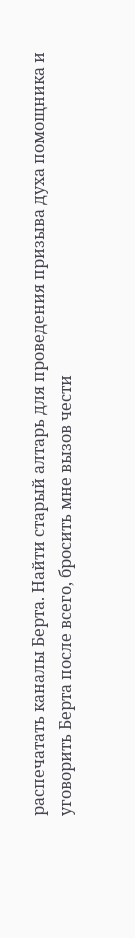распечатать каналы Берта. Найти старый алтарь для проведения призыва духа помощника и уговорить Берта после всего, бросить мне вызов чести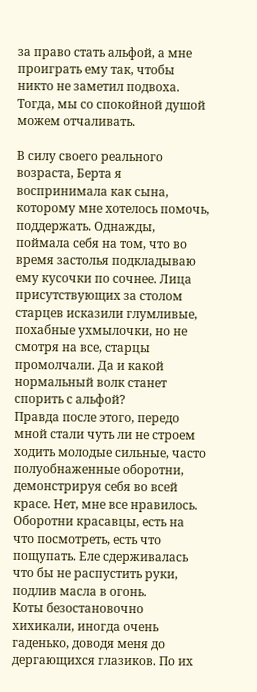за право стать альфой, а мне проиграть ему так, чтобы никто не заметил подвоха. Тогда, мы со спокойной душой можем отчаливать.

В силу своего реального возраста, Берта я воспринимала как сына, которому мне хотелось помочь, поддержать. Однажды, поймала себя на том, что во время застолья подкладываю ему кусочки по сочнее. Лица присутствующих за столом старцев исказили глумливые, похабные ухмылочки, но не смотря на все, старцы промолчали. Да и какой нормальный волк станет спорить с альфой?
Правда после этого, передо мной стали чуть ли не строем ходить молодые сильные, часто полуобнаженные оборотни, демонстрируя себя во всей красе. Нет, мне все нравилось. Оборотни красавцы, есть на что посмотреть, есть что пощупать. Еле сдерживалась что бы не распустить руки, подлив масла в огонь.
Коты безостановочно хихикали, иногда очень гаденько, доводя меня до дергающихся глазиков. По их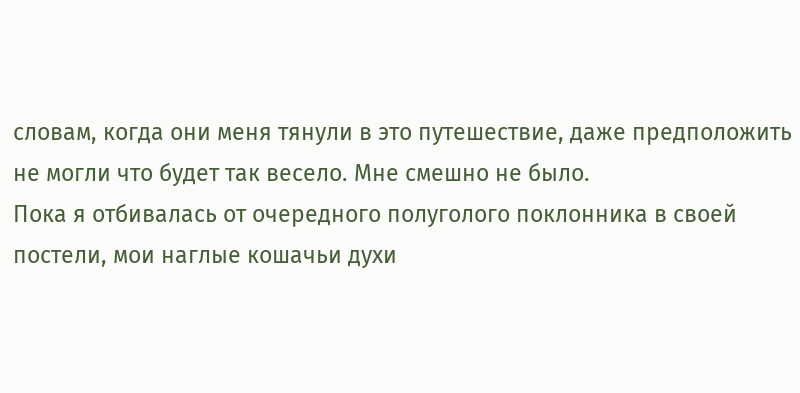словам, когда они меня тянули в это путешествие, даже предположить не могли что будет так весело. Мне смешно не было.
Пока я отбивалась от очередного полуголого поклонника в своей постели, мои наглые кошачьи духи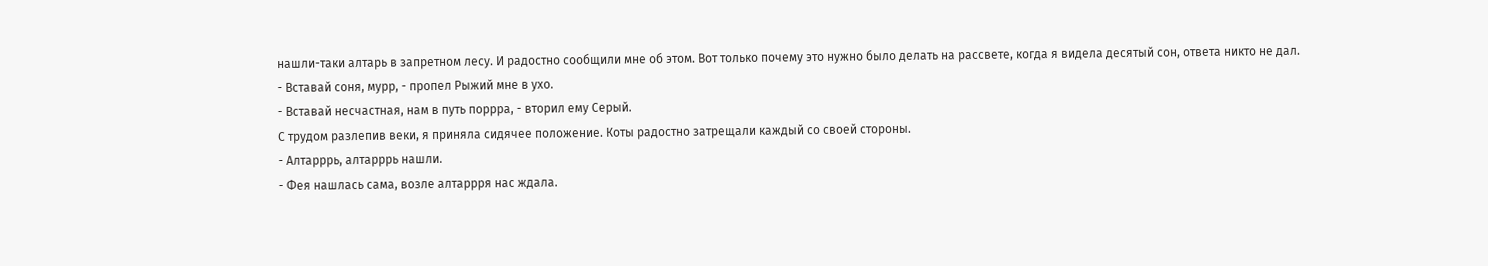нашли-таки алтарь в запретном лесу. И радостно сообщили мне об этом. Вот только почему это нужно было делать на рассвете, когда я видела десятый сон, ответа никто не дал.
- Вставай соня, мурр, - пропел Рыжий мне в ухо.
- Вставай несчастная, нам в путь поррра, - вторил ему Серый.
С трудом разлепив веки, я приняла сидячее положение. Коты радостно затрещали каждый со своей стороны.
- Алтарррь, алтарррь нашли.
- Фея нашлась сама, возле алтаррря нас ждала.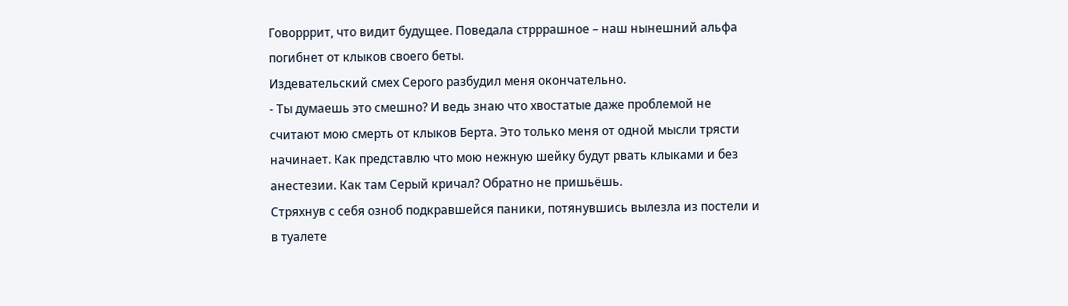Говорррит, что видит будущее. Поведала стрррашное – наш нынешний альфа погибнет от клыков своего беты.
Издевательский смех Серого разбудил меня окончательно.
- Ты думаешь это смешно? И ведь знаю что хвостатые даже проблемой не считают мою смерть от клыков Берта. Это только меня от одной мысли трясти начинает. Как представлю что мою нежную шейку будут рвать клыками и без анестезии. Как там Серый кричал? Обратно не пришьёшь.
Стряхнув с себя озноб подкравшейся паники, потянувшись вылезла из постели и в туалете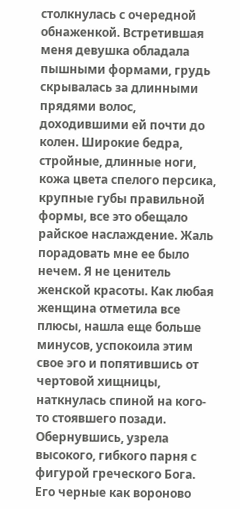столкнулась с очередной обнаженкой. Встретившая меня девушка обладала пышными формами, грудь скрывалась за длинными прядями волос, доходившими ей почти до колен. Широкие бедра, стройные, длинные ноги, кожа цвета спелого персика, крупные губы правильной формы, все это обещало райское наслаждение. Жаль порадовать мне ее было нечем. Я не ценитель женской красоты. Как любая женщина отметила все плюсы, нашла еще больше минусов, успокоила этим свое эго и попятившись от чертовой хищницы, наткнулась спиной на кого-то стоявшего позади. Обернувшись, узрела высокого, гибкого парня с фигурой греческого Бога. Его черные как вороново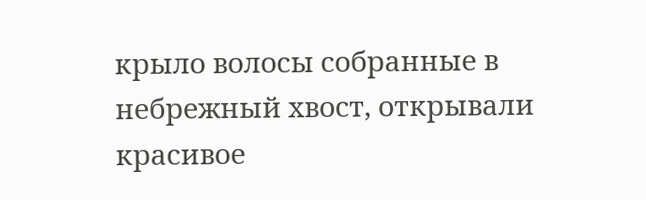крыло волосы собранные в небрежный хвост, открывали красивое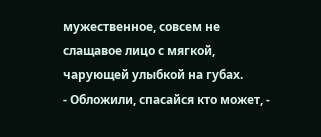мужественное, совсем не слащавое лицо с мягкой, чарующей улыбкой на губах.
- Обложили, спасайся кто может, -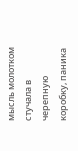мысль молотком стучала в черепную коробку, паника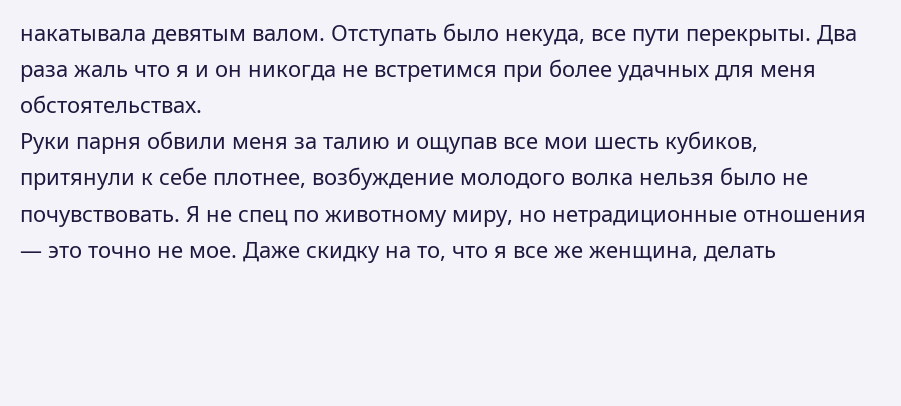накатывала девятым валом. Отступать было некуда, все пути перекрыты. Два раза жаль что я и он никогда не встретимся при более удачных для меня обстоятельствах.
Руки парня обвили меня за талию и ощупав все мои шесть кубиков, притянули к себе плотнее, возбуждение молодого волка нельзя было не почувствовать. Я не спец по животному миру, но нетрадиционные отношения — это точно не мое. Даже скидку на то, что я все же женщина, делать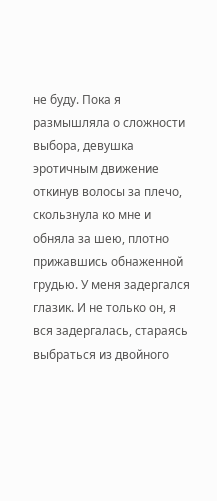не буду. Пока я размышляла о сложности выбора, девушка эротичным движение откинув волосы за плечо, скользнула ко мне и обняла за шею, плотно прижавшись обнаженной грудью. У меня задергался глазик. И не только он, я вся задергалась, стараясь выбраться из двойного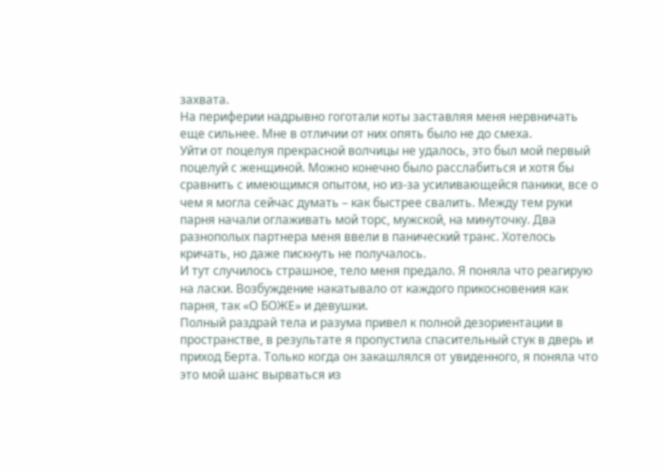захвата.
На периферии надрывно гоготали коты заставляя меня нервничать еще сильнее. Мне в отличии от них опять было не до смеха.
Уйти от поцелуя прекрасной волчицы не удалось, это был мой первый поцелуй с женщиной. Можно конечно было расслабиться и хотя бы сравнить с имеющимся опытом, но из-за усиливающейся паники, все о чем я могла сейчас думать – как быстрее свалить. Между тем руки парня начали оглаживать мой торс, мужской, на минуточку. Два разнополых партнера меня ввели в панический транс. Хотелось кричать, но даже пискнуть не получалось.
И тут случилось страшное, тело меня предало. Я поняла что реагирую на ласки. Возбуждение накатывало от каждого прикосновения как парня, так «О БОЖЕ» и девушки.
Полный раздрай тела и разума привел к полной дезориентации в пространстве, в результате я пропустила спасительный стук в дверь и приход Берта. Только когда он закашлялся от увиденного, я поняла что это мой шанс вырваться из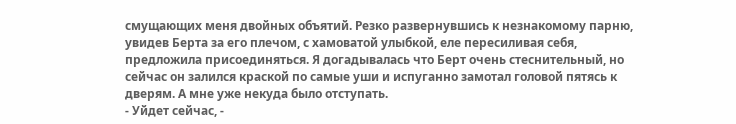смущающих меня двойных объятий. Резко развернувшись к незнакомому парню, увидев Берта за его плечом, с хамоватой улыбкой, еле пересиливая себя, предложила присоединяться. Я догадывалась что Берт очень стеснительный, но сейчас он залился краской по самые уши и испуганно замотал головой пятясь к дверям. А мне уже некуда было отступать.
- Уйдет сейчас, -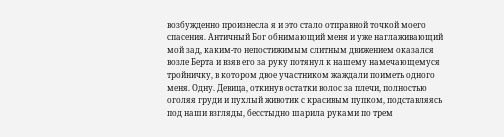возбужденно произнесла я и это стало отправной точкой моего спасения. Античный Бог обнимающий меня и уже наглаживающий мой зад, каким-то непостижимым слитным движением оказался возле Берта и взяв его за руку потянул к нашему намечающемуся тройничку, в котором двое участником жаждали поиметь одного меня. Одну. Девица, откинув остатки волос за плечи, полностью оголяя груди и пухлый животик с красивым пупком, подставляясь под наши взгляды, бесстыдно шарила руками по трем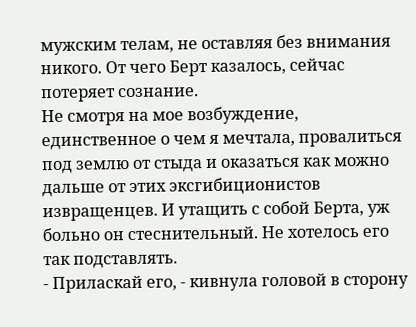мужским телам, не оставляя без внимания никого. От чего Берт казалось, сейчас потеряет сознание.
Не смотря на мое возбуждение, единственное о чем я мечтала, провалиться под землю от стыда и оказаться как можно дальше от этих эксгибиционистов извращенцев. И утащить с собой Берта, уж больно он стеснительный. Не хотелось его так подставлять.
- Приласкай его, - кивнула головой в сторону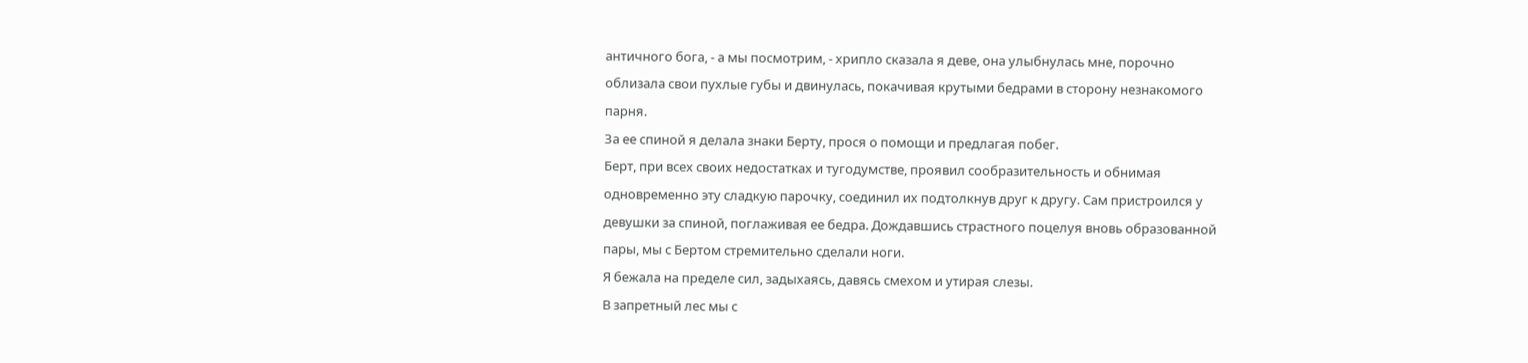античного бога, - а мы посмотрим, - хрипло сказала я деве, она улыбнулась мне, порочно облизала свои пухлые губы и двинулась, покачивая крутыми бедрами в сторону незнакомого парня.
За ее спиной я делала знаки Берту, прося о помощи и предлагая побег.
Берт, при всех своих недостатках и тугодумстве, проявил сообразительность и обнимая одновременно эту сладкую парочку, соединил их подтолкнув друг к другу. Сам пристроился у девушки за спиной, поглаживая ее бедра. Дождавшись страстного поцелуя вновь образованной пары, мы с Бертом стремительно сделали ноги.
Я бежала на пределе сил, задыхаясь, давясь смехом и утирая слезы.
В запретный лес мы с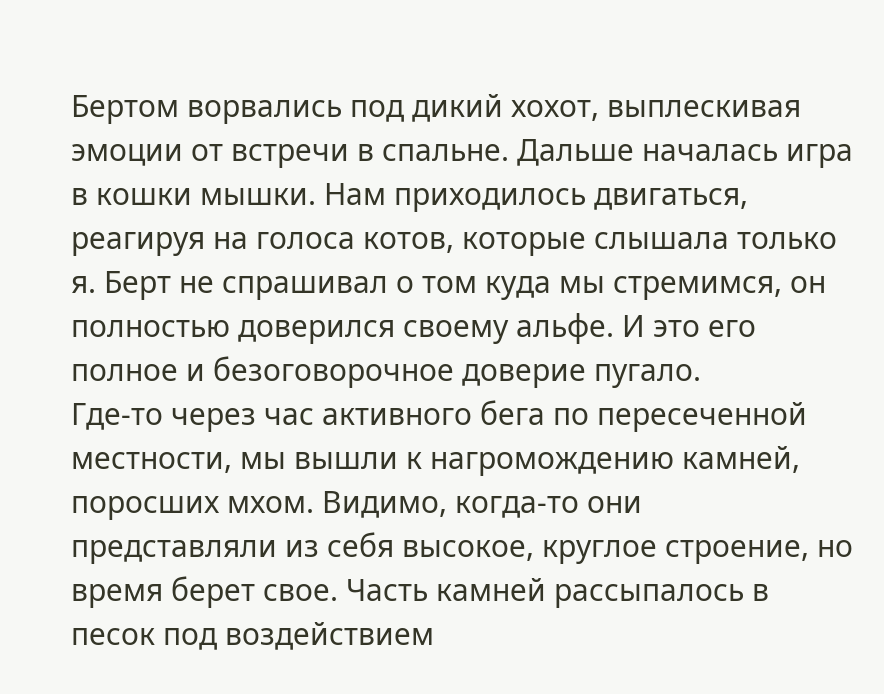Бертом ворвались под дикий хохот, выплескивая эмоции от встречи в спальне. Дальше началась игра в кошки мышки. Нам приходилось двигаться, реагируя на голоса котов, которые слышала только я. Берт не спрашивал о том куда мы стремимся, он полностью доверился своему альфе. И это его полное и безоговорочное доверие пугало.
Где-то через час активного бега по пересеченной местности, мы вышли к нагромождению камней, поросших мхом. Видимо, когда-то они представляли из себя высокое, круглое строение, но время берет свое. Часть камней рассыпалось в песок под воздействием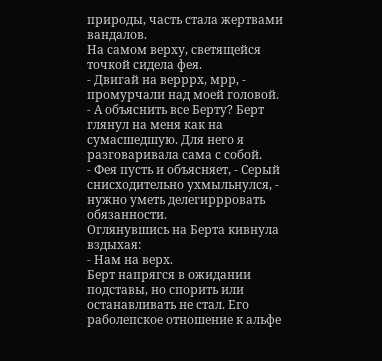природы, часть стала жертвами вандалов.
На самом верху, светящейся точкой сидела фея.
- Двигай на верррх, мрр, - промурчали над моей головой.
- А объяснить все Берту? Берт глянул на меня как на сумасшедшую. Для него я разговаривала сама с собой.
- Фея пусть и объясняет, - Серый снисходительно ухмыльнулся, - нужно уметь делегиррровать обязанности.
Оглянувшись на Берта кивнула вздыхая:
- Нам на верх.
Берт напрягся в ожидании подставы, но спорить или останавливать не стал. Его раболепское отношение к альфе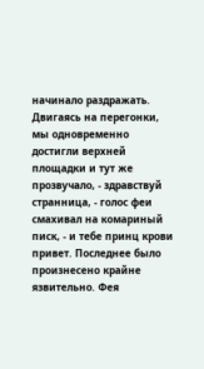начинало раздражать. Двигаясь на перегонки, мы одновременно достигли верхней площадки и тут же прозвучало, - здравствуй странница, - голос феи смахивал на комариный писк, - и тебе принц крови привет. Последнее было произнесено крайне язвительно. Фея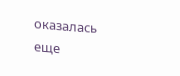оказалась еще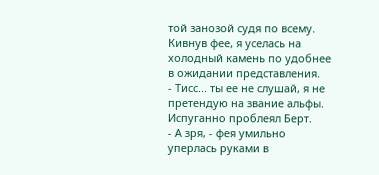той занозой судя по всему.
Кивнув фее, я уселась на холодный камень по удобнее в ожидании представления.
- Тисс... ты ее не слушай, я не претендую на звание альфы. Испуганно проблеял Берт.
- А зря, - фея умильно уперлась руками в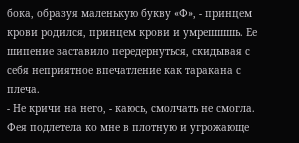бока, образуя маленькую букву «Ф», - принцем крови родился, принцем крови и умрешшшь. Ее шипение заставило передернуться, скидывая с себя неприятное впечатление как таракана с плеча.
- Не кричи на него, - каюсь, смолчать не смогла.
Фея подлетела ко мне в плотную и угрожающе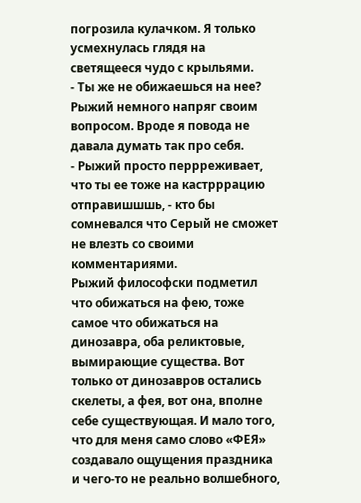погрозила кулачком. Я только усмехнулась глядя на светящееся чудо с крыльями.
- Ты же не обижаешься на нее? Рыжий немного напряг своим вопросом. Вроде я повода не давала думать так про себя.
- Рыжий просто перрреживает, что ты ее тоже на кастрррацию отправишшшь, - кто бы сомневался что Серый не сможет не влезть со своими комментариями.
Рыжий философски подметил что обижаться на фею, тоже самое что обижаться на динозавра, оба реликтовые, вымирающие существа. Вот только от динозавров остались скелеты, а фея, вот она, вполне себе существующая. И мало того, что для меня само слово «ФЕЯ» создавало ощущения праздника и чего-то не реально волшебного,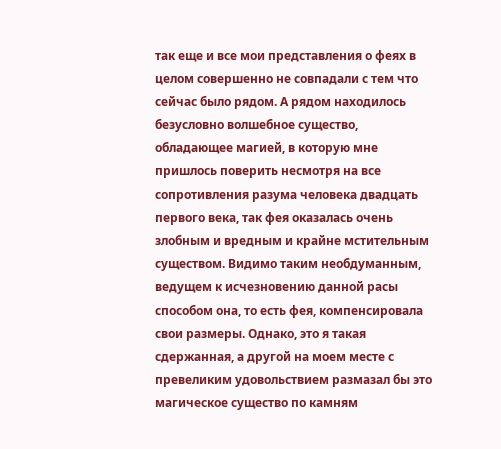так еще и все мои представления о феях в целом совершенно не совпадали с тем что сейчас было рядом. А рядом находилось безусловно волшебное существо, обладающее магией, в которую мне пришлось поверить несмотря на все сопротивления разума человека двадцать первого века, так фея оказалась очень злобным и вредным и крайне мстительным существом. Видимо таким необдуманным, ведущем к исчезновению данной расы способом она, то есть фея, компенсировала свои размеры. Однако, это я такая сдержанная, а другой на моем месте с превеликим удовольствием размазал бы это магическое существо по камням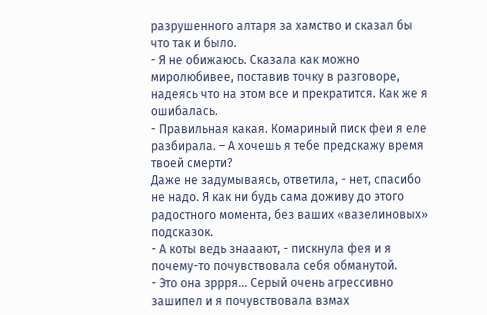разрушенного алтаря за хамство и сказал бы что так и было.
- Я не обижаюсь. Сказала как можно миролюбивее, поставив точку в разговоре, надеясь что на этом все и прекратится. Как же я ошибалась.
- Правильная какая. Комариный писк феи я еле разбирала. – А хочешь я тебе предскажу время твоей смерти?
Даже не задумываясь, ответила, - нет, спасибо не надо. Я как ни будь сама доживу до этого радостного момента, без ваших «вазелиновых» подсказок.
- А коты ведь знааают, - пискнула фея и я почему-то почувствовала себя обманутой.
- Это она зррря... Серый очень агрессивно зашипел и я почувствовала взмах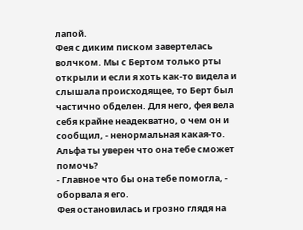лапой.
Фея с диким писком завертелась волчком. Мы с Бертом только рты открыли и если я хоть как-то видела и слышала происходящее, то Берт был частично обделен. Для него, фея вела себя крайне неадекватно, о чем он и сообщил, - ненормальная какая-то. Альфа ты уверен что она тебе сможет помочь?
- Главное что бы она тебе помогла, - оборвала я его.
Фея остановилась и грозно глядя на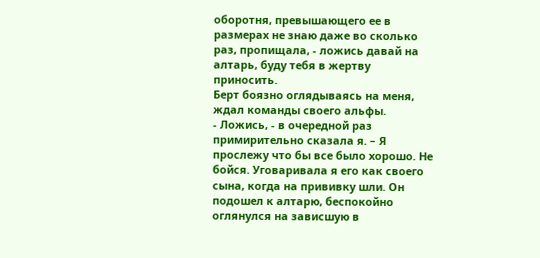оборотня, превышающего ее в размерах не знаю даже во сколько раз, пропищала, - ложись давай на алтарь, буду тебя в жертву приносить.
Берт боязно оглядываясь на меня, ждал команды своего альфы.
- Ложись, - в очередной раз примирительно сказала я. – Я прослежу что бы все было хорошо. Не бойся. Уговаривала я его как своего сына, когда на прививку шли. Он подошел к алтарю, беспокойно оглянулся на зависшую в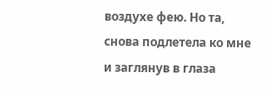воздухе фею. Но та, снова подлетела ко мне и заглянув в глаза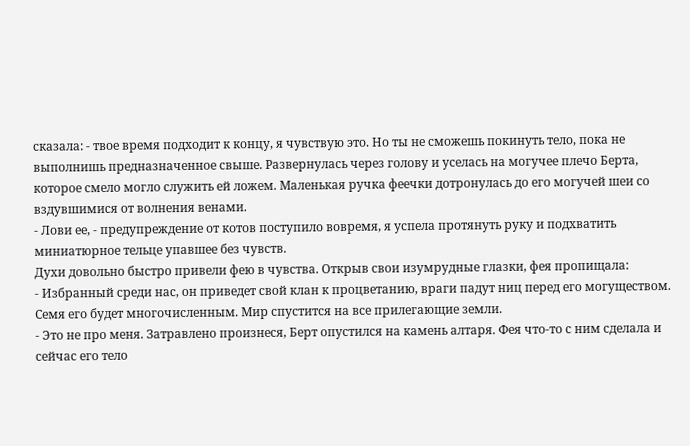сказала: - твое время подходит к концу, я чувствую это. Но ты не сможешь покинуть тело, пока не выполнишь предназначенное свыше. Развернулась через голову и уселась на могучее плечо Берта, которое смело могло служить ей ложем. Маленькая ручка феечки дотронулась до его могучей шеи со вздувшимися от волнения венами.
- Лови ее, - предупреждение от котов поступило вовремя, я успела протянуть руку и подхватить миниатюрное тельце упавшее без чувств.
Духи довольно быстро привели фею в чувства. Открыв свои изумрудные глазки, фея пропищала:
- Избранный среди нас, он приведет свой клан к процветанию, враги падут ниц перед его могуществом. Семя его будет многочисленным. Мир спустится на все прилегающие земли.
- Это не про меня. Затравлено произнеся, Берт опустился на камень алтаря. Фея что-то с ним сделала и сейчас его тело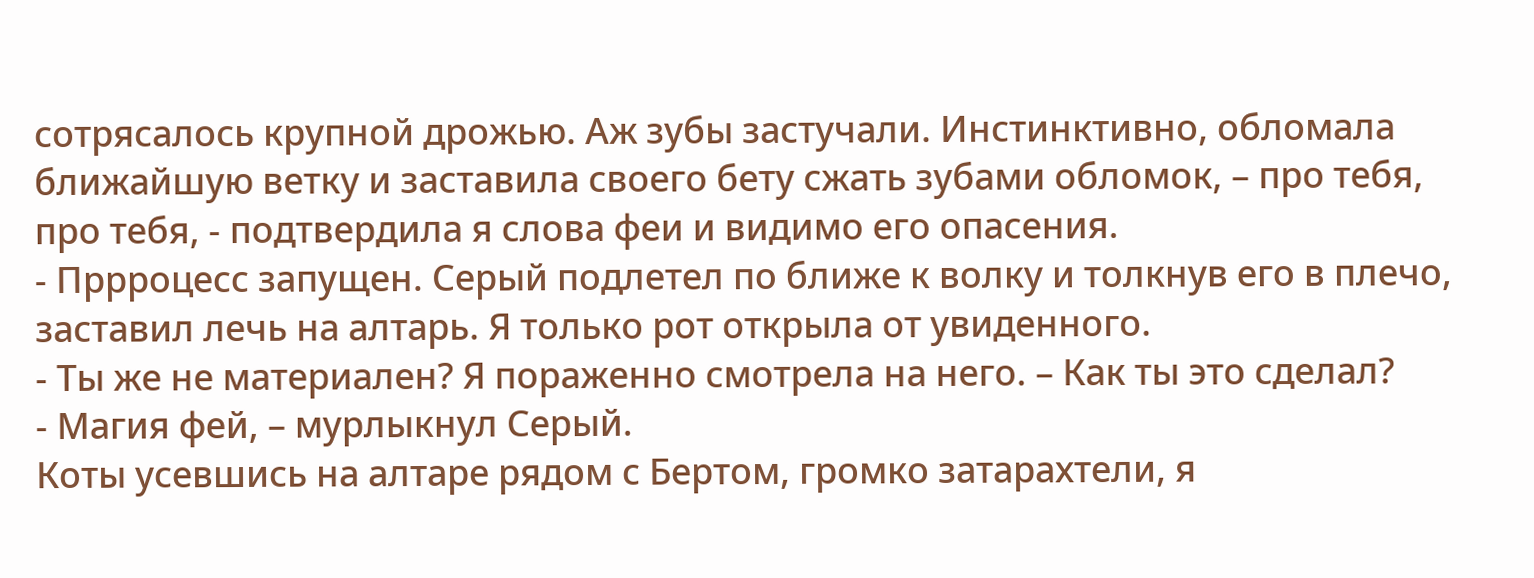сотрясалось крупной дрожью. Аж зубы застучали. Инстинктивно, обломала ближайшую ветку и заставила своего бету сжать зубами обломок, – про тебя, про тебя, - подтвердила я слова феи и видимо его опасения.
- Пррроцесс запущен. Серый подлетел по ближе к волку и толкнув его в плечо, заставил лечь на алтарь. Я только рот открыла от увиденного.
- Ты же не материален? Я пораженно смотрела на него. – Как ты это сделал?
- Магия фей, – мурлыкнул Серый.
Коты усевшись на алтаре рядом с Бертом, громко затарахтели, я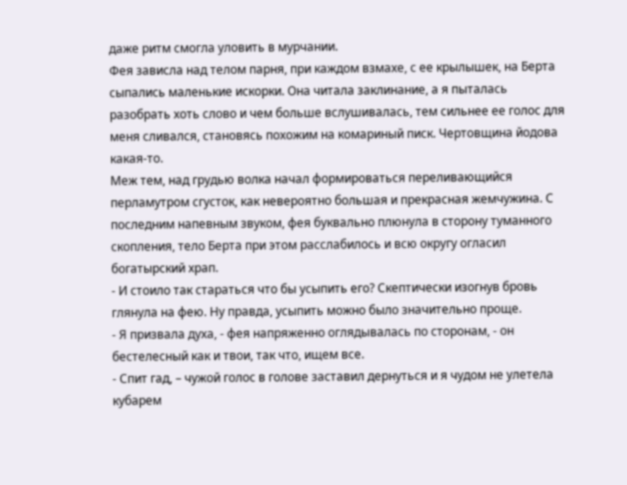даже ритм смогла уловить в мурчании.
Фея зависла над телом парня, при каждом взмахе, с ее крылышек, на Берта сыпались маленькие искорки. Она читала заклинание, а я пыталась разобрать хоть слово и чем больше вслушивалась, тем сильнее ее голос для меня сливался, становясь похожим на комариный писк. Чертовщина йодова какая-то.
Меж тем, над грудью волка начал формироваться переливающийся перламутром сгусток, как невероятно большая и прекрасная жемчужина. С последним напевным звуком, фея буквально плюнула в сторону туманного скопления, тело Берта при этом расслабилось и всю округу огласил богатырский храп.
- И стоило так стараться что бы усыпить его? Скептически изогнув бровь глянула на фею. Ну правда, усыпить можно было значительно проще.
- Я призвала духа, - фея напряженно оглядывалась по сторонам, - он бестелесный как и твои, так что, ищем все.
- Спит гад, – чужой голос в голове заставил дернуться и я чудом не улетела кубарем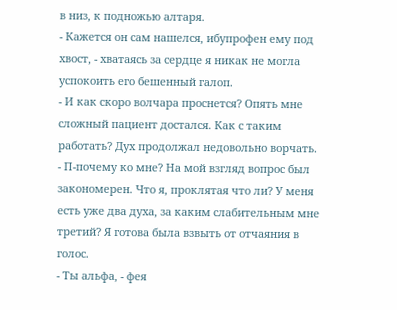в низ, к подножью алтаря.
- Кажется он сам нашелся, ибупрофен ему под хвост, - хватаясь за сердце я никак не могла успокоить его бешенный галоп.
- И как скоро волчара проснется? Опять мне сложный пациент достался. Как с таким работать? Дух продолжал недовольно ворчать.
- П-почему ко мне? На мой взгляд вопрос был закономерен. Что я, проклятая что ли? У меня есть уже два духа, за каким слабительным мне третий? Я готова была взвыть от отчаяния в голос.
- Ты альфа, - фея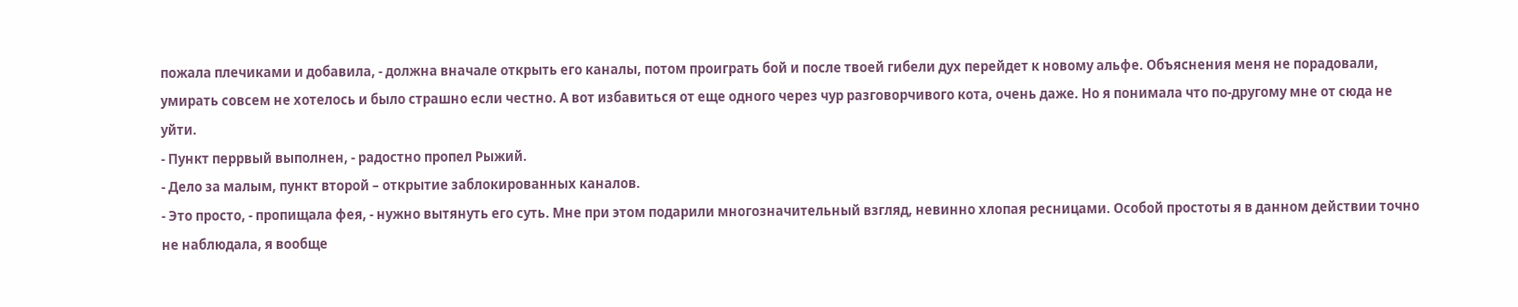пожала плечиками и добавила, - должна вначале открыть его каналы, потом проиграть бой и после твоей гибели дух перейдет к новому альфе. Объяснения меня не порадовали, умирать совсем не хотелось и было страшно если честно. А вот избавиться от еще одного через чур разговорчивого кота, очень даже. Но я понимала что по-другому мне от сюда не уйти.
- Пункт перрвый выполнен, - радостно пропел Рыжий.
- Дело за малым, пункт второй – открытие заблокированных каналов.
- Это просто, - пропищала фея, - нужно вытянуть его суть. Мне при этом подарили многозначительный взгляд, невинно хлопая ресницами. Особой простоты я в данном действии точно не наблюдала, я вообще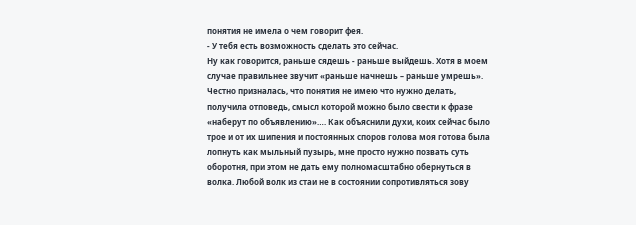понятия не имела о чем говорит фея.
- У тебя есть возможность сделать это сейчас.
Ну как говорится, раньше сядешь - раньше выйдешь. Хотя в моем случае правильнее звучит «раньше начнешь – раньше умрешь».
Честно призналась, что понятия не имею что нужно делать, получила отповедь, смысл которой можно было свести к фразе «наберут по объявлению»…. Как объяснили духи, коих сейчас было трое и от их шипения и постоянных споров голова моя готова была лопнуть как мыльный пузырь, мне просто нужно позвать суть оборотня, при этом не дать ему полномасштабно обернуться в волка. Любой волк из стаи не в состоянии сопротивляться зову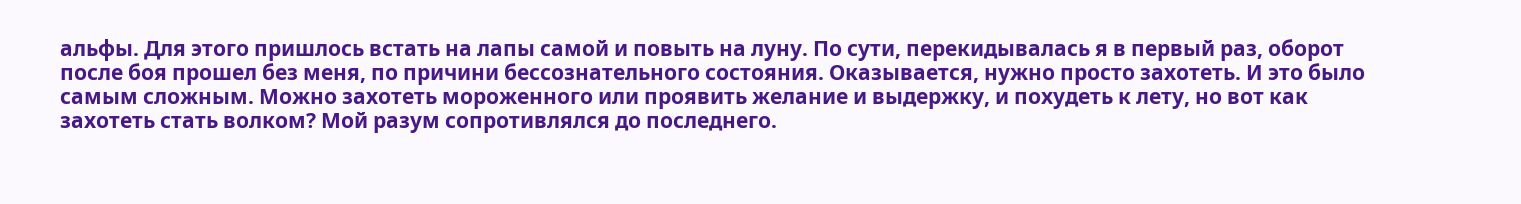альфы. Для этого пришлось встать на лапы самой и повыть на луну. По сути, перекидывалась я в первый раз, оборот после боя прошел без меня, по причини бессознательного состояния. Оказывается, нужно просто захотеть. И это было самым сложным. Можно захотеть мороженного или проявить желание и выдержку, и похудеть к лету, но вот как захотеть стать волком? Мой разум сопротивлялся до последнего.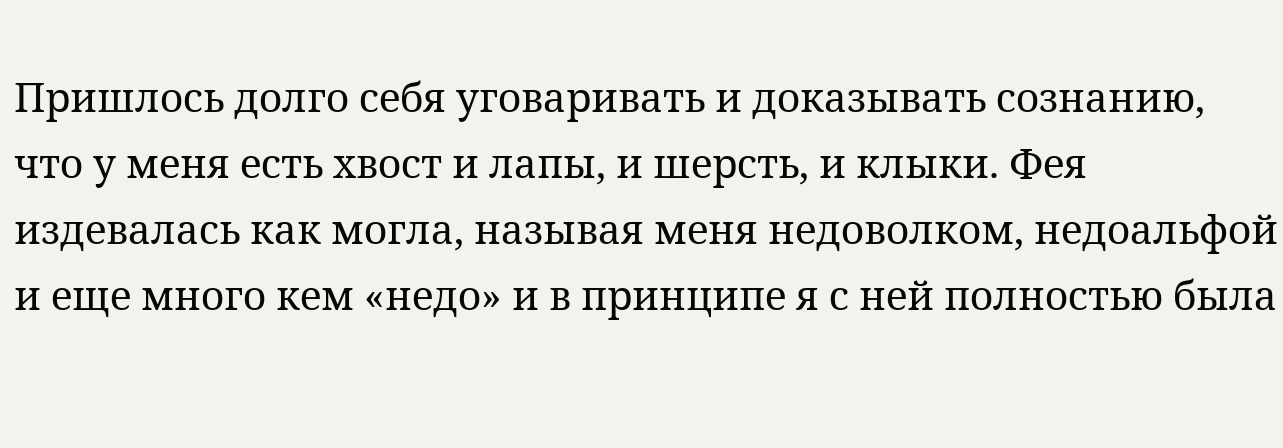Пришлось долго себя уговаривать и доказывать сознанию, что у меня есть хвост и лапы, и шерсть, и клыки. Фея издевалась как могла, называя меня недоволком, недоальфой и еще много кем «недо» и в принципе я с ней полностью была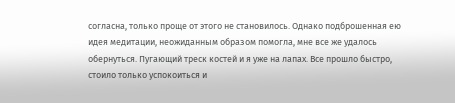согласна, только проще от этого не становилось. Однако подброшенная ею идея медитации, неожиданным образом помогла, мне все же удалось обернуться. Пугающий треск костей и я уже на лапах. Все прошло быстро, стоило только успокоиться и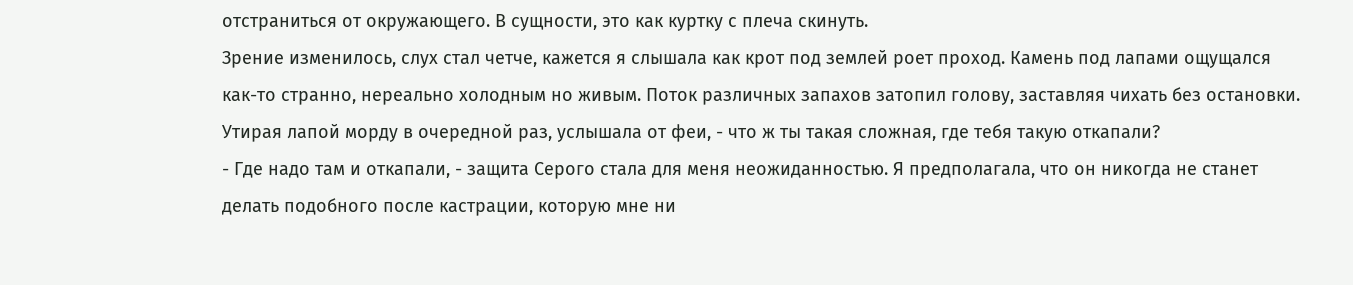отстраниться от окружающего. В сущности, это как куртку с плеча скинуть.
Зрение изменилось, слух стал четче, кажется я слышала как крот под землей роет проход. Камень под лапами ощущался как-то странно, нереально холодным но живым. Поток различных запахов затопил голову, заставляя чихать без остановки. Утирая лапой морду в очередной раз, услышала от феи, - что ж ты такая сложная, где тебя такую откапали?
- Где надо там и откапали, - защита Серого стала для меня неожиданностью. Я предполагала, что он никогда не станет делать подобного после кастрации, которую мне ни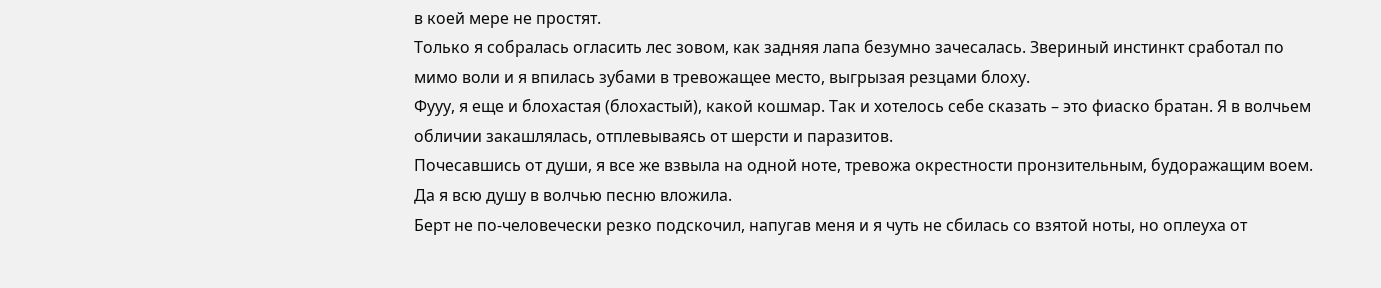в коей мере не простят.
Только я собралась огласить лес зовом, как задняя лапа безумно зачесалась. Звериный инстинкт сработал по мимо воли и я впилась зубами в тревожащее место, выгрызая резцами блоху.
Фууу, я еще и блохастая (блохастый), какой кошмар. Так и хотелось себе сказать – это фиаско братан. Я в волчьем обличии закашлялась, отплевываясь от шерсти и паразитов.
Почесавшись от души, я все же взвыла на одной ноте, тревожа окрестности пронзительным, будоражащим воем. Да я всю душу в волчью песню вложила.
Берт не по-человечески резко подскочил, напугав меня и я чуть не сбилась со взятой ноты, но оплеуха от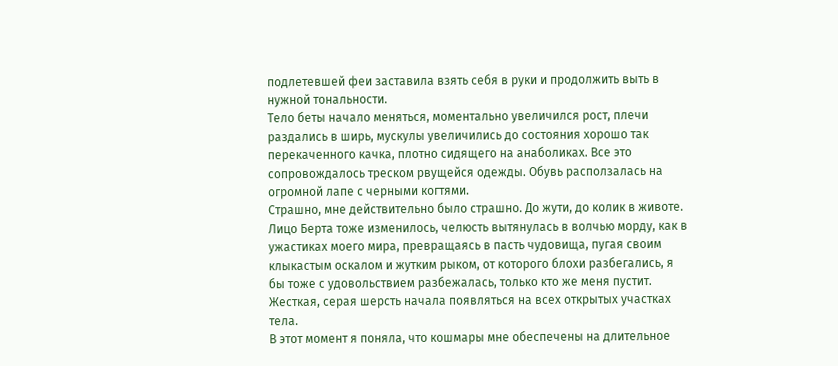подлетевшей феи заставила взять себя в руки и продолжить выть в нужной тональности.
Тело беты начало меняться, моментально увеличился рост, плечи раздались в ширь, мускулы увеличились до состояния хорошо так перекаченного качка, плотно сидящего на анаболиках. Все это сопровождалось треском рвущейся одежды. Обувь расползалась на огромной лапе с черными когтями.
Страшно, мне действительно было страшно. До жути, до колик в животе. Лицо Берта тоже изменилось, челюсть вытянулась в волчью морду, как в ужастиках моего мира, превращаясь в пасть чудовища, пугая своим клыкастым оскалом и жутким рыком, от которого блохи разбегались, я бы тоже с удовольствием разбежалась, только кто же меня пустит. Жесткая, серая шерсть начала появляться на всех открытых участках тела.
В этот момент я поняла, что кошмары мне обеспечены на длительное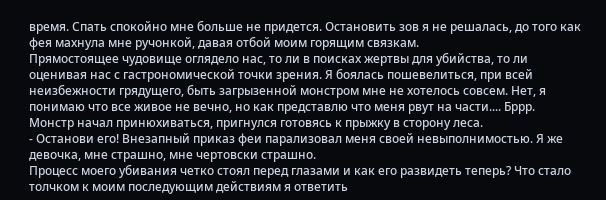время. Спать спокойно мне больше не придется. Остановить зов я не решалась, до того как фея махнула мне ручонкой, давая отбой моим горящим связкам.
Прямостоящее чудовище оглядело нас, то ли в поисках жертвы для убийства, то ли оценивая нас с гастрономической точки зрения. Я боялась пошевелиться, при всей неизбежности грядущего, быть загрызенной монстром мне не хотелось совсем. Нет, я понимаю что все живое не вечно, но как представлю что меня рвут на части.... Бррр.
Монстр начал принюхиваться, пригнулся готовясь к прыжку в сторону леса.
- Останови его! Внезапный приказ феи парализовал меня своей невыполнимостью. Я же девочка, мне страшно, мне чертовски страшно.
Процесс моего убивания четко стоял перед глазами и как его развидеть теперь? Что стало толчком к моим последующим действиям я ответить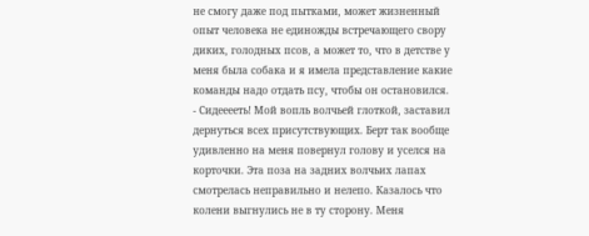не смогу даже под пытками, может жизненный опыт человека не единожды встречающего свору диких, голодных псов, а может то, что в детстве у меня была собака и я имела представление какие команды надо отдать псу, чтобы он остановился.
- Сидееееть! Мой вопль волчьей глоткой, заставил дернуться всех присутствующих. Берт так вообще удивленно на меня повернул голову и уселся на корточки. Эта поза на задних волчьих лапах смотрелась неправильно и нелепо. Казалось что колени выгнулись не в ту сторону. Меня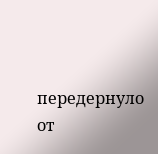передернуло от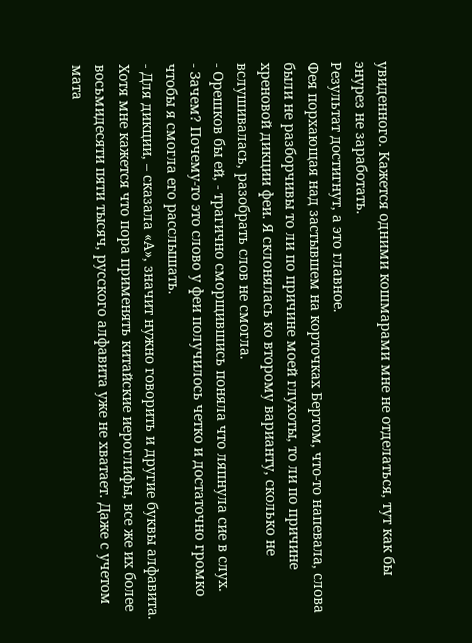увиденного. Кажется одними кошмарами мне не отделаться, тут как бы энурез не заработать.
Результат достигнут, а это главное.
Фея порхающая над застывшем на корточках Бертом, что-то напевала, слова были не разборчивы то ли по причине моей глухоты, то ли по причине хреновой дикции феи. Я склонялась ко второму варианту, сколько не вслушивалась, разобрать слов не смогла.
- Орешков бы ей, - трагично сморщившись поняла что ляпнула сие в слух.
- Зачем? Почему-то это слово у феи получилось четко и достаточно громко чтобы я смогла его расслышать.
- Для дикции, – сказала «А», значит нужно говорить и другие буквы алфавита. Хотя мне кажется что пора применять китайские иероглифы, все же их более восьмидесяти пяти тысяч, русского алфавита уже не хватает. Даже с учетом мата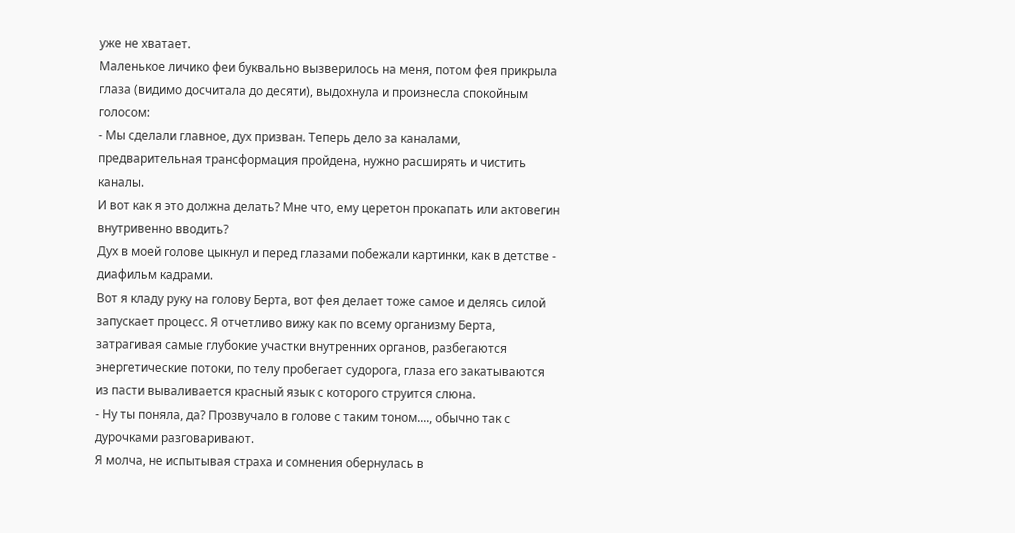уже не хватает.
Маленькое личико феи буквально вызверилось на меня, потом фея прикрыла глаза (видимо досчитала до десяти), выдохнула и произнесла спокойным голосом:
- Мы сделали главное, дух призван. Теперь дело за каналами, предварительная трансформация пройдена, нужно расширять и чистить каналы.
И вот как я это должна делать? Мне что, ему церетон прокапать или актовегин внутривенно вводить?
Дух в моей голове цыкнул и перед глазами побежали картинки, как в детстве - диафильм кадрами.
Вот я кладу руку на голову Берта, вот фея делает тоже самое и делясь силой запускает процесс. Я отчетливо вижу как по всему организму Берта, затрагивая самые глубокие участки внутренних органов, разбегаются энергетические потоки, по телу пробегает судорога, глаза его закатываются из пасти вываливается красный язык с которого струится слюна.
- Ну ты поняла, да? Прозвучало в голове с таким тоном...., обычно так с дурочками разговаривают.
Я молча, не испытывая страха и сомнения обернулась в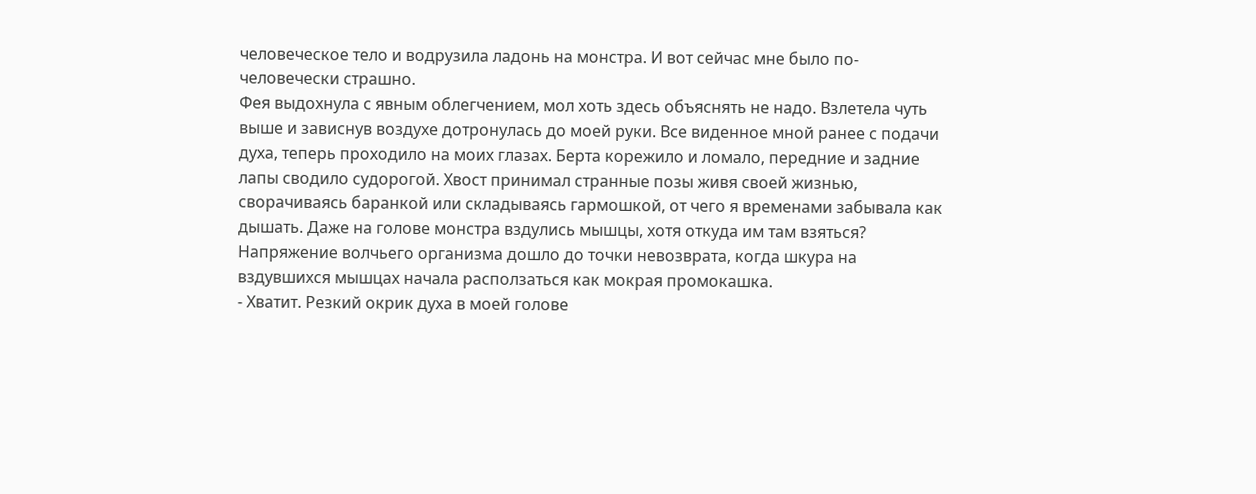человеческое тело и водрузила ладонь на монстра. И вот сейчас мне было по-человечески страшно.
Фея выдохнула с явным облегчением, мол хоть здесь объяснять не надо. Взлетела чуть выше и зависнув воздухе дотронулась до моей руки. Все виденное мной ранее с подачи духа, теперь проходило на моих глазах. Берта корежило и ломало, передние и задние лапы сводило судорогой. Хвост принимал странные позы живя своей жизнью, сворачиваясь баранкой или складываясь гармошкой, от чего я временами забывала как дышать. Даже на голове монстра вздулись мышцы, хотя откуда им там взяться?
Напряжение волчьего организма дошло до точки невозврата, когда шкура на вздувшихся мышцах начала расползаться как мокрая промокашка.
- Хватит. Резкий окрик духа в моей голове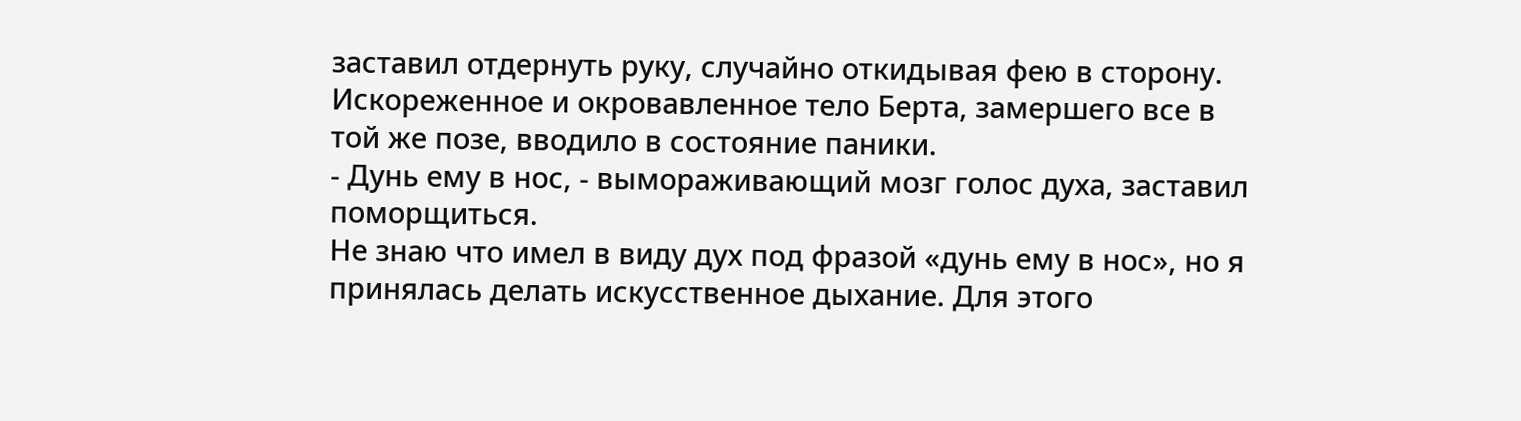заставил отдернуть руку, случайно откидывая фею в сторону.
Искореженное и окровавленное тело Берта, замершего все в той же позе, вводило в состояние паники.
- Дунь ему в нос, - вымораживающий мозг голос духа, заставил поморщиться.
Не знаю что имел в виду дух под фразой «дунь ему в нос», но я принялась делать искусственное дыхание. Для этого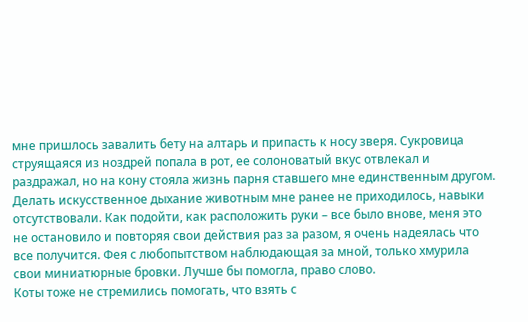мне пришлось завалить бету на алтарь и припасть к носу зверя. Сукровица струящаяся из ноздрей попала в рот, ее солоноватый вкус отвлекал и раздражал, но на кону стояла жизнь парня ставшего мне единственным другом. Делать искусственное дыхание животным мне ранее не приходилось, навыки отсутствовали. Как подойти, как расположить руки – все было внове, меня это не остановило и повторяя свои действия раз за разом, я очень надеялась что все получится. Фея с любопытством наблюдающая за мной, только хмурила свои миниатюрные бровки. Лучше бы помогла, право слово.
Коты тоже не стремились помогать, что взять с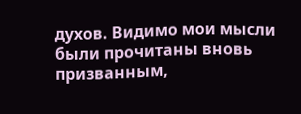духов. Видимо мои мысли были прочитаны вновь призванным,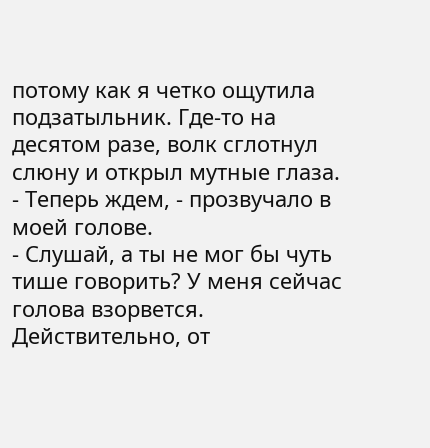потому как я четко ощутила подзатыльник. Где-то на десятом разе, волк сглотнул слюну и открыл мутные глаза.
- Теперь ждем, - прозвучало в моей голове.
- Слушай, а ты не мог бы чуть тише говорить? У меня сейчас голова взорвется. Действительно, от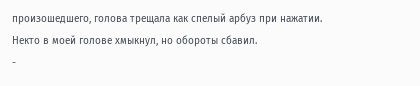произошедшего, голова трещала как спелый арбуз при нажатии.
Некто в моей голове хмыкнул, но обороты сбавил.
-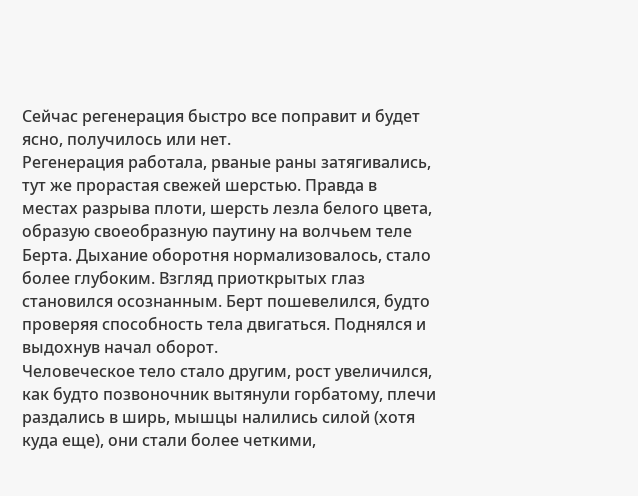Сейчас регенерация быстро все поправит и будет ясно, получилось или нет.
Регенерация работала, рваные раны затягивались, тут же прорастая свежей шерстью. Правда в местах разрыва плоти, шерсть лезла белого цвета, образую своеобразную паутину на волчьем теле Берта. Дыхание оборотня нормализовалось, стало более глубоким. Взгляд приоткрытых глаз становился осознанным. Берт пошевелился, будто проверяя способность тела двигаться. Поднялся и выдохнув начал оборот.
Человеческое тело стало другим, рост увеличился, как будто позвоночник вытянули горбатому, плечи раздались в ширь, мышцы налились силой (хотя куда еще), они стали более четкими,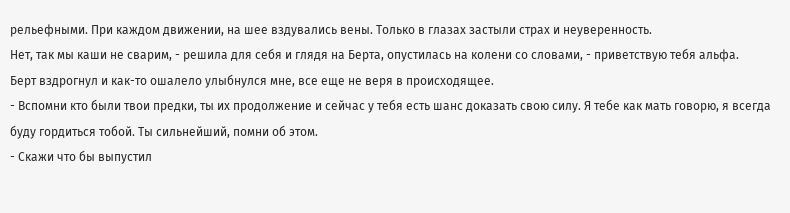рельефными. При каждом движении, на шее вздувались вены. Только в глазах застыли страх и неуверенность.
Нет, так мы каши не сварим, - решила для себя и глядя на Берта, опустилась на колени со словами, - приветствую тебя альфа.
Берт вздрогнул и как-то ошалело улыбнулся мне, все еще не веря в происходящее.
- Вспомни кто были твои предки, ты их продолжение и сейчас у тебя есть шанс доказать свою силу. Я тебе как мать говорю, я всегда буду гордиться тобой. Ты сильнейший, помни об этом.
- Скажи что бы выпустил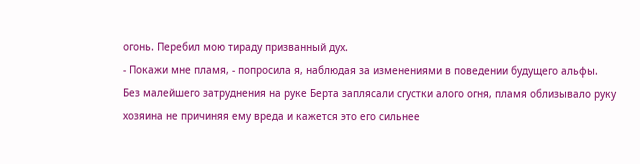огонь. Перебил мою тираду призванный дух.
- Покажи мне пламя, - попросила я, наблюдая за изменениями в поведении будущего альфы.
Без малейшего затруднения на руке Берта заплясали сгустки алого огня, пламя облизывало руку хозяина не причиняя ему вреда и кажется это его сильнее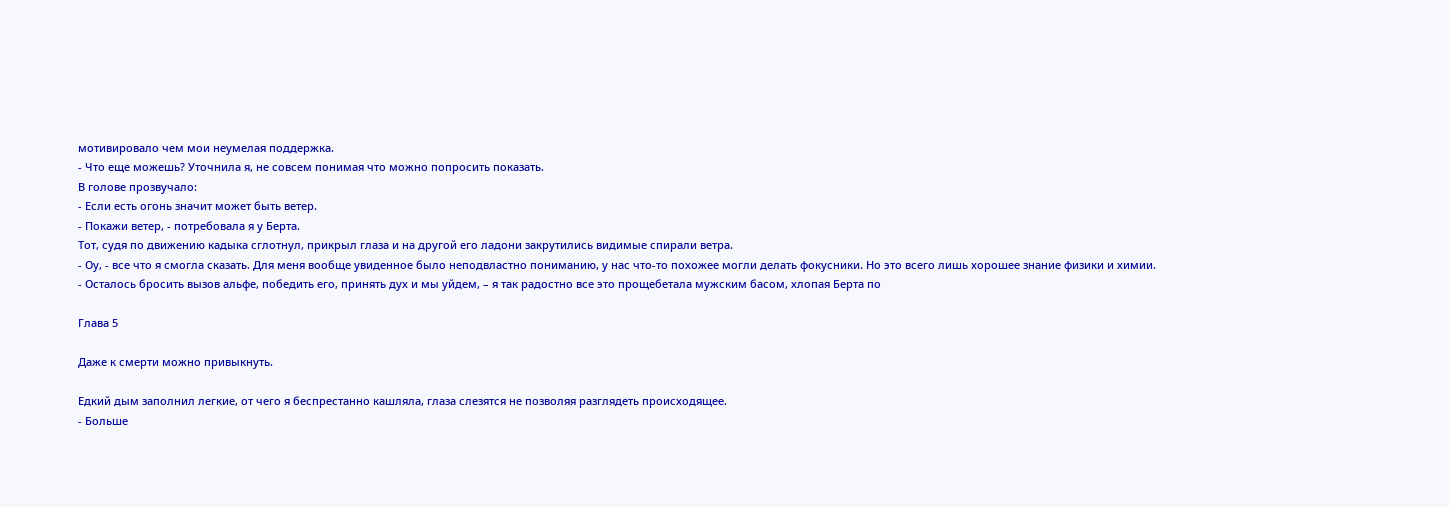мотивировало чем мои неумелая поддержка.
- Что еще можешь? Уточнила я, не совсем понимая что можно попросить показать.
В голове прозвучало:
- Если есть огонь значит может быть ветер.
- Покажи ветер, - потребовала я у Берта.
Тот, судя по движению кадыка сглотнул, прикрыл глаза и на другой его ладони закрутились видимые спирали ветра.
- Оу, - все что я смогла сказать. Для меня вообще увиденное было неподвластно пониманию, у нас что-то похожее могли делать фокусники. Но это всего лишь хорошее знание физики и химии.
- Осталось бросить вызов альфе, победить его, принять дух и мы уйдем, – я так радостно все это прощебетала мужским басом, хлопая Берта по

Глава 5

Даже к смерти можно привыкнуть.

Едкий дым заполнил легкие, от чего я беспрестанно кашляла, глаза слезятся не позволяя разглядеть происходящее.
- Больше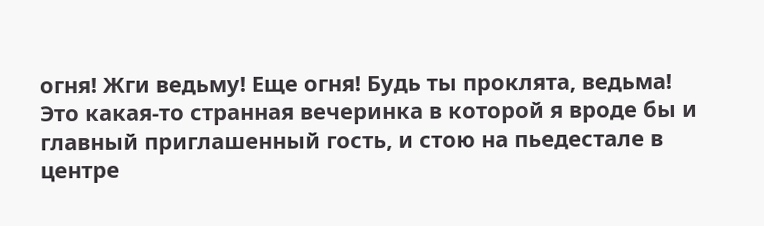огня! Жги ведьму! Еще огня! Будь ты проклята, ведьма!
Это какая-то странная вечеринка в которой я вроде бы и главный приглашенный гость, и стою на пьедестале в центре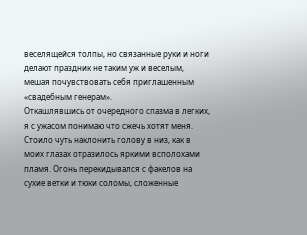веселящейся толпы, но связанные руки и ноги делают праздник не таким уж и веселым, мешая почувствовать себя приглашенным «свадебным генерам».
Откашлявшись от очередного спазма в легких, я с ужасом понимаю что сжечь хотят меня. Стоило чуть наклонить голову в низ, как в моих глазах отразилось яркими всполохами пламя. Огонь перекидывался с факелов на сухие ветки и тюки соломы, сложенные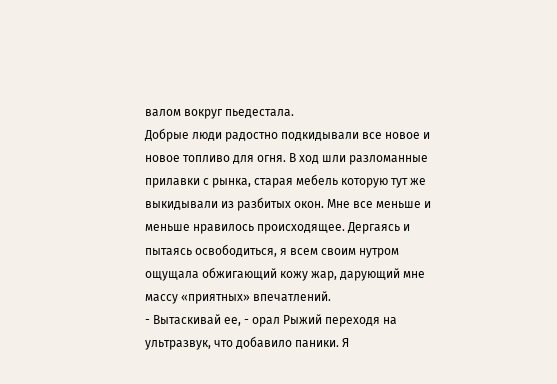валом вокруг пьедестала.
Добрые люди радостно подкидывали все новое и новое топливо для огня. В ход шли разломанные прилавки с рынка, старая мебель которую тут же выкидывали из разбитых окон. Мне все меньше и меньше нравилось происходящее. Дергаясь и пытаясь освободиться, я всем своим нутром ощущала обжигающий кожу жар, дарующий мне массу «приятных» впечатлений.
- Вытаскивай ее, - орал Рыжий переходя на ультразвук, что добавило паники. Я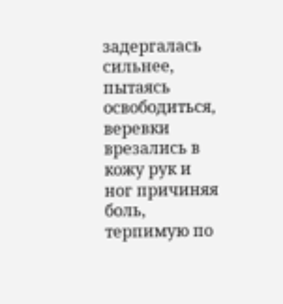задергалась сильнее, пытаясь освободиться, веревки врезались в кожу рук и ног причиняя боль, терпимую по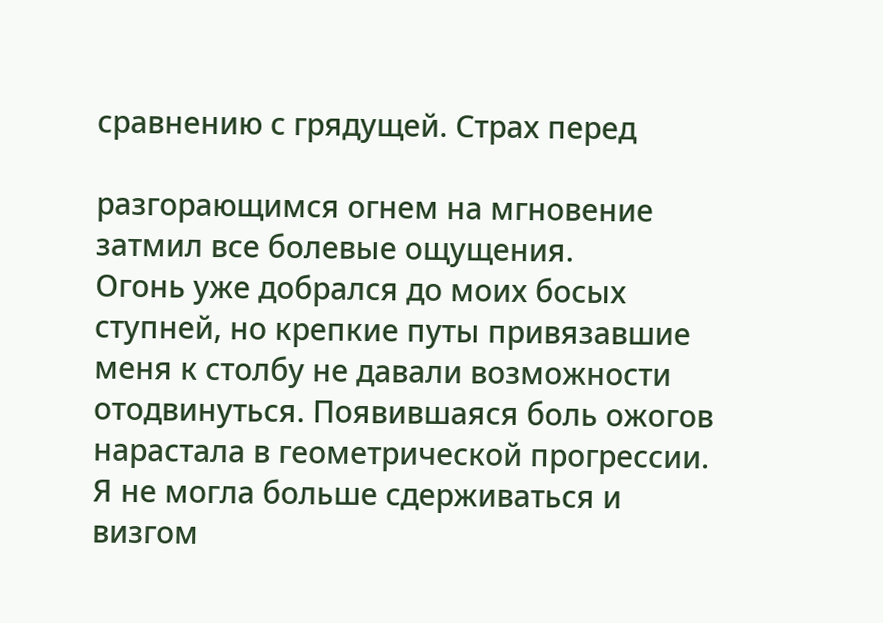сравнению с грядущей. Страх перед

разгорающимся огнем на мгновение затмил все болевые ощущения.
Огонь уже добрался до моих босых ступней, но крепкие путы привязавшие меня к столбу не давали возможности отодвинуться. Появившаяся боль ожогов нарастала в геометрической прогрессии. Я не могла больше сдерживаться и визгом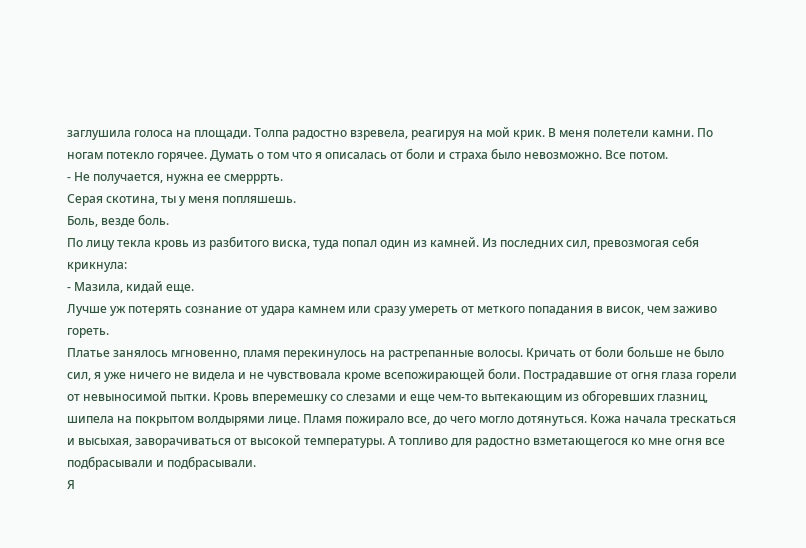заглушила голоса на площади. Толпа радостно взревела, реагируя на мой крик. В меня полетели камни. По ногам потекло горячее. Думать о том что я описалась от боли и страха было невозможно. Все потом.
- Не получается, нужна ее смерррть.
Серая скотина, ты у меня попляшешь.
Боль, везде боль.
По лицу текла кровь из разбитого виска, туда попал один из камней. Из последних сил, превозмогая себя крикнула:
- Мазила, кидай еще.
Лучше уж потерять сознание от удара камнем или сразу умереть от меткого попадания в висок, чем заживо гореть.
Платье занялось мгновенно, пламя перекинулось на растрепанные волосы. Кричать от боли больше не было сил, я уже ничего не видела и не чувствовала кроме всепожирающей боли. Пострадавшие от огня глаза горели от невыносимой пытки. Кровь вперемешку со слезами и еще чем-то вытекающим из обгоревших глазниц, шипела на покрытом волдырями лице. Пламя пожирало все, до чего могло дотянуться. Кожа начала трескаться и высыхая, заворачиваться от высокой температуры. А топливо для радостно взметающегося ко мне огня все подбрасывали и подбрасывали.
Я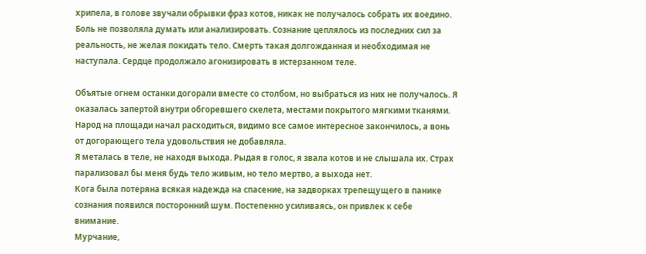хрипела, в голове звучали обрывки фраз котов, никак не получалось собрать их воедино. Боль не позволяла думать или анализировать. Сознание цеплялось из последних сил за реальность, не желая покидать тело. Смерть такая долгожданная и необходимая не наступала. Сердце продолжало агонизировать в истерзанном теле.

Объятые огнем останки догорали вместе со столбом, но выбраться из них не получалось. Я оказалась запертой внутри обгоревшего скелета, местами покрытого мягкими тканями. Народ на площади начал расходиться, видимо все самое интересное закончилось, а вонь от догорающего тела удовольствия не добавляла.
Я металась в теле, не находя выхода. Рыдая в голос, я звала котов и не слышала их. Страх парализовал бы меня будь тело живым, но тело мертво, а выхода нет.
Кога была потеряна всякая надежда на спасение, на задворках трепещущего в панике сознания появился посторонний шум. Постепенно усиливаясь, он привлек к себе внимание.
Мурчание,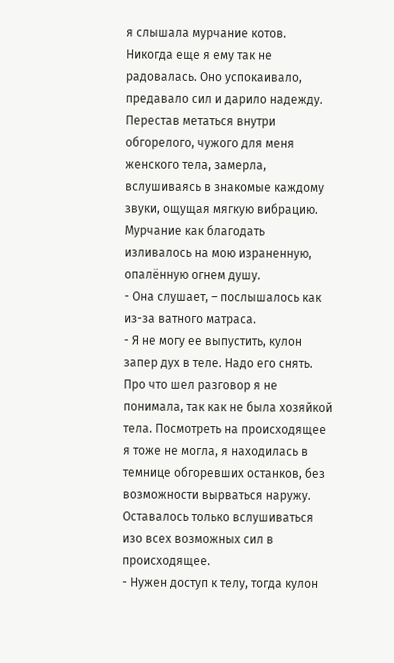я слышала мурчание котов. Никогда еще я ему так не радовалась. Оно успокаивало, предавало сил и дарило надежду. Перестав метаться внутри обгорелого, чужого для меня женского тела, замерла, вслушиваясь в знакомые каждому звуки, ощущая мягкую вибрацию. Мурчание как благодать изливалось на мою израненную, опалённую огнем душу.
- Она слушает, – послышалось как из-за ватного матраса.
- Я не могу ее выпустить, кулон запер дух в теле. Надо его снять.
Про что шел разговор я не понимала, так как не была хозяйкой тела. Посмотреть на происходящее я тоже не могла, я находилась в темнице обгоревших останков, без возможности вырваться наружу. Оставалось только вслушиваться изо всех возможных сил в происходящее.
- Нужен доступ к телу, тогда кулон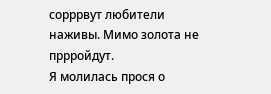сорррвут любители наживы. Мимо золота не пррройдут.
Я молилась прося о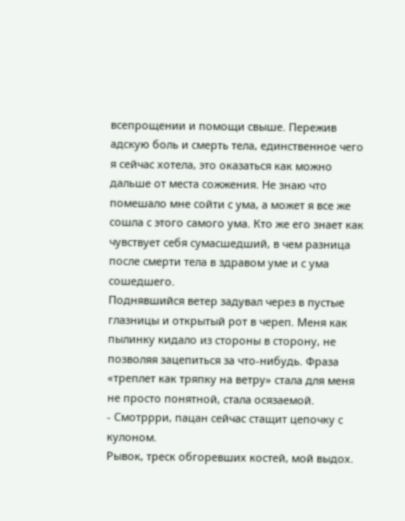всепрощении и помощи свыше. Пережив адскую боль и смерть тела, единственное чего я сейчас хотела, это оказаться как можно дальше от места сожжения. Не знаю что помешало мне сойти с ума, а может я все же сошла с этого самого ума. Кто же его знает как чувствует себя сумасшедший, в чем разница после смерти тела в здравом уме и с ума сошедшего.
Поднявшийся ветер задувал через в пустые глазницы и открытый рот в череп. Меня как пылинку кидало из стороны в сторону, не позволяя зацепиться за что-нибудь. Фраза «треплет как тряпку на ветру» стала для меня не просто понятной, стала осязаемой.
- Смотррри, пацан сейчас стащит цепочку с кулоном.
Рывок, треск обгоревших костей, мой выдох.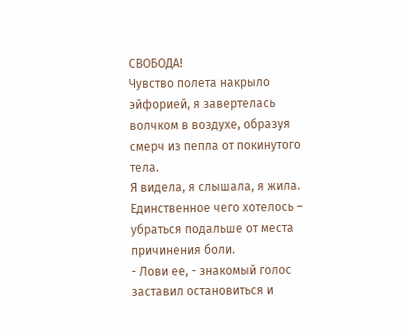СВОБОДА!
Чувство полета накрыло эйфорией, я завертелась волчком в воздухе, образуя смерч из пепла от покинутого тела.
Я видела, я слышала, я жила. Единственное чего хотелось – убраться подальше от места причинения боли.
- Лови ее, - знакомый голос заставил остановиться и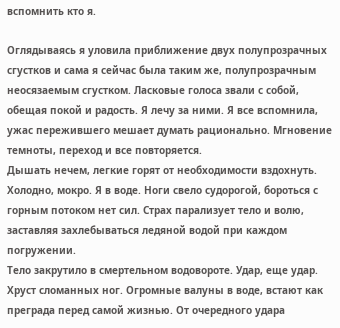вспомнить кто я.

Оглядываясь я уловила приближение двух полупрозрачных сгустков и сама я сейчас была таким же, полупрозрачным неосязаемым сгустком. Ласковые голоса звали с собой, обещая покой и радость. Я лечу за ними. Я все вспомнила, ужас пережившего мешает думать рационально. Мгновение темноты, переход и все повторяется.
Дышать нечем, легкие горят от необходимости вздохнуть. Холодно, мокро. Я в воде. Ноги свело судорогой, бороться с горным потоком нет сил. Страх парализует тело и волю, заставляя захлебываться ледяной водой при каждом погружении.
Тело закрутило в смертельном водовороте. Удар, еще удар. Хруст сломанных ног. Огромные валуны в воде, встают как преграда перед самой жизнью. От очередного удара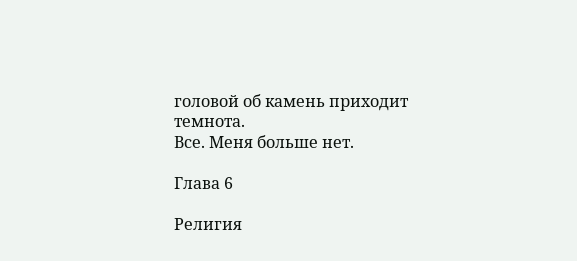головой об камень приходит темнота.
Все. Меня больше нет.

Глава 6

Религия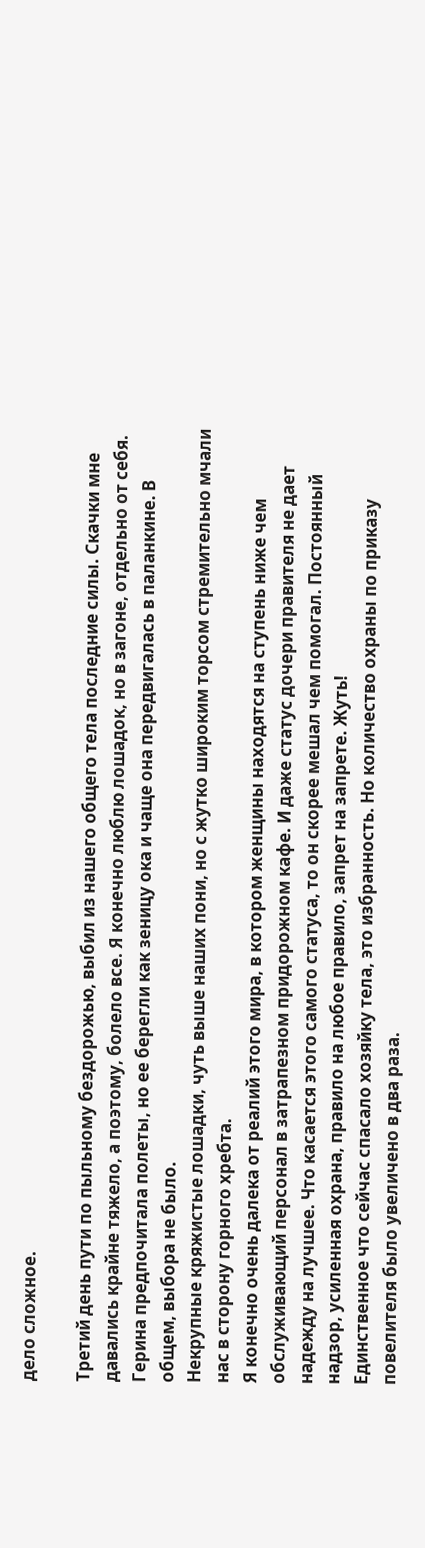дело сложное.

Третий день пути по пыльному бездорожью, выбил из нашего общего тела последние силы. Скачки мне давались крайне тяжело, а поэтому, болело все. Я конечно люблю лошадок, но в загоне, отдельно от себя. Герина предпочитала полеты, но ее берегли как зеницу ока и чаще она передвигалась в паланкине. В общем, выбора не было.
Некрупные кряжистые лошадки, чуть выше наших пони, но с жутко широким торсом стремительно мчали нас в сторону горного хребта.
Я конечно очень далека от реалий этого мира, в котором женщины находятся на ступень ниже чем обслуживающий персонал в затрапезном придорожном кафе. И даже статус дочери правителя не дает надежду на лучшее. Что касается этого самого статуса, то он скорее мешал чем помогал. Постоянный надзор, усиленная охрана, правило на любое правило, запрет на запрете. Жуть!
Единственное что сейчас спасало хозяйку тела, это избранность. Но количество охраны по приказу повелителя было увеличено в два раза.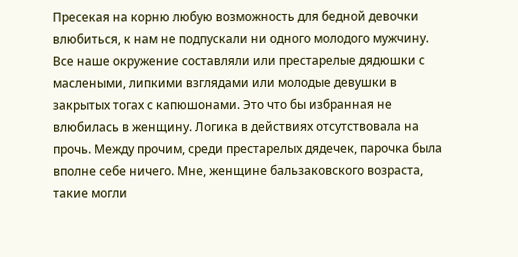Пресекая на корню любую возможность для бедной девочки влюбиться, к нам не подпускали ни одного молодого мужчину. Все наше окружение составляли или престарелые дядюшки с маслеными, липкими взглядами или молодые девушки в закрытых тогах с капюшонами. Это что бы избранная не влюбилась в женщину. Логика в действиях отсутствовала на прочь. Между прочим, среди престарелых дядечек, парочка была вполне себе ничего. Мне, женщине бальзаковского возраста, такие могли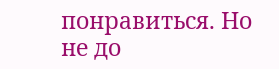понравиться. Но не до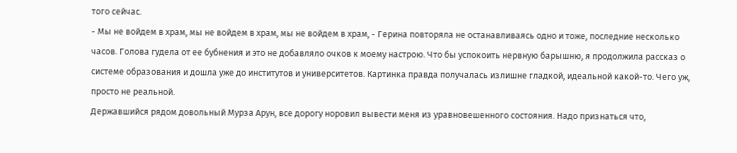того сейчас.
- Мы не войдем в храм, мы не войдем в храм, мы не войдем в храм, - Герина повторяла не останавливаясь одно и тоже, последние несколько часов. Голова гудела от ее бубнения и это не добавляло очков к моему настрою. Что бы успокоить нервную барышню, я продолжила рассказ о системе образования и дошла уже до институтов и университетов. Картинка правда получалась излишне гладкой, идеальной какой-то. Чего уж, просто не реальной.
Державшийся рядом довольный Мурза Арун, все дорогу норовил вывести меня из уравновешенного состояния. Надо признаться что,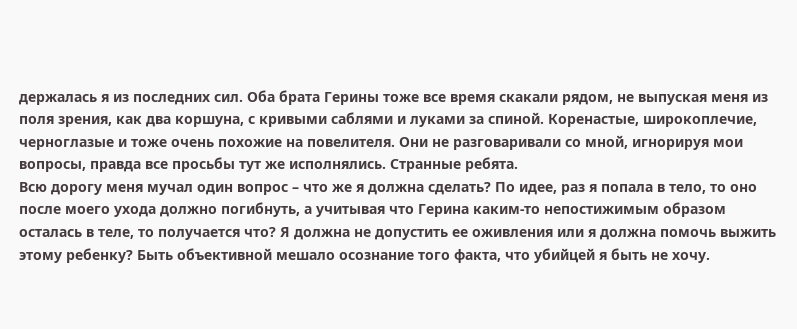держалась я из последних сил. Оба брата Герины тоже все время скакали рядом, не выпуская меня из поля зрения, как два коршуна, с кривыми саблями и луками за спиной. Коренастые, широкоплечие, черноглазые и тоже очень похожие на повелителя. Они не разговаривали со мной, игнорируя мои вопросы, правда все просьбы тут же исполнялись. Странные ребята.
Всю дорогу меня мучал один вопрос – что же я должна сделать? По идее, раз я попала в тело, то оно после моего ухода должно погибнуть, а учитывая что Герина каким-то непостижимым образом осталась в теле, то получается что? Я должна не допустить ее оживления или я должна помочь выжить этому ребенку? Быть объективной мешало осознание того факта, что убийцей я быть не хочу.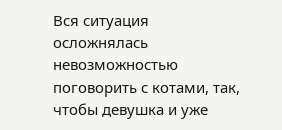Вся ситуация осложнялась невозможностью поговорить с котами, так, чтобы девушка и уже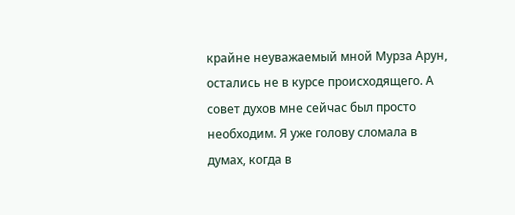крайне неуважаемый мной Мурза Арун, остались не в курсе происходящего. А совет духов мне сейчас был просто необходим. Я уже голову сломала в думах, когда в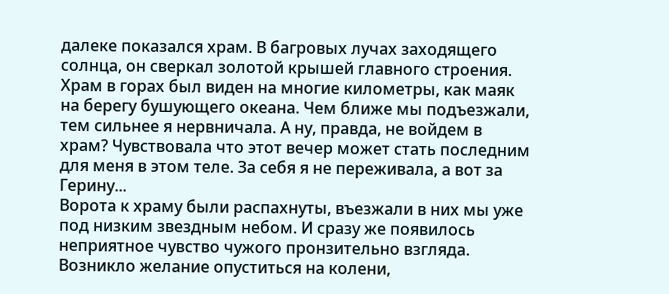далеке показался храм. В багровых лучах заходящего солнца, он сверкал золотой крышей главного строения. Храм в горах был виден на многие километры, как маяк на берегу бушующего океана. Чем ближе мы подъезжали, тем сильнее я нервничала. А ну, правда, не войдем в храм? Чувствовала что этот вечер может стать последним для меня в этом теле. За себя я не переживала, а вот за Герину...
Ворота к храму были распахнуты, въезжали в них мы уже под низким звездным небом. И сразу же появилось неприятное чувство чужого пронзительно взгляда. Возникло желание опуститься на колени,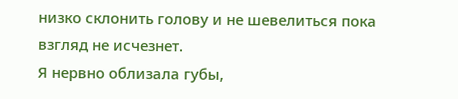низко склонить голову и не шевелиться пока взгляд не исчезнет.
Я нервно облизала губы,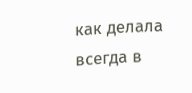как делала всегда в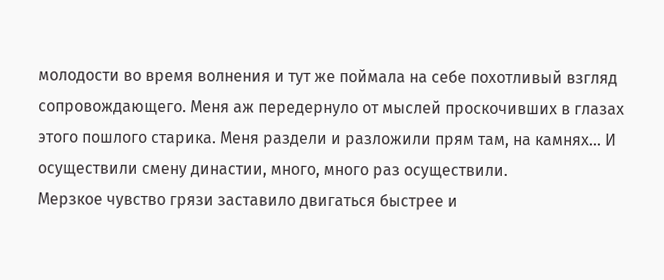молодости во время волнения и тут же поймала на себе похотливый взгляд сопровождающего. Меня аж передернуло от мыслей проскочивших в глазах этого пошлого старика. Меня раздели и разложили прям там, на камнях... И осуществили смену династии, много, много раз осуществили.
Мерзкое чувство грязи заставило двигаться быстрее и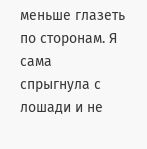меньше глазеть по сторонам. Я сама спрыгнула с лошади и не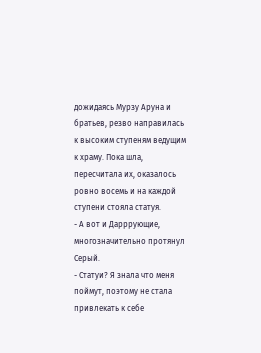дожидаясь Мурзу Аруна и братьев, резво направилась к высоким ступеням ведущим к храму. Пока шла, пересчитала их, оказалось ровно восемь и на каждой ступени стояла статуя.
- А вот и Дарррующие, многозначительно протянул Серый.
- Статуи? Я знала что меня поймут, поэтому не стала привлекать к себе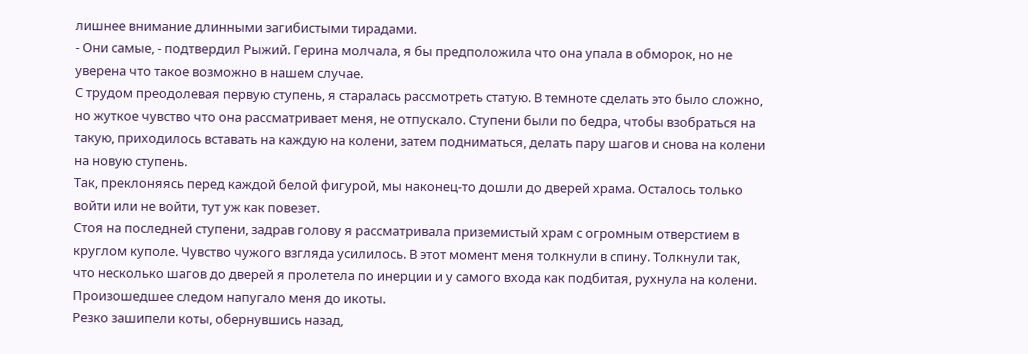лишнее внимание длинными загибистыми тирадами.
- Они самые, - подтвердил Рыжий. Герина молчала, я бы предположила что она упала в обморок, но не уверена что такое возможно в нашем случае.
С трудом преодолевая первую ступень, я старалась рассмотреть статую. В темноте сделать это было сложно, но жуткое чувство что она рассматривает меня, не отпускало. Ступени были по бедра, чтобы взобраться на такую, приходилось вставать на каждую на колени, затем подниматься, делать пару шагов и снова на колени на новую ступень.
Так, преклоняясь перед каждой белой фигурой, мы наконец-то дошли до дверей храма. Осталось только войти или не войти, тут уж как повезет.
Стоя на последней ступени, задрав голову я рассматривала приземистый храм с огромным отверстием в круглом куполе. Чувство чужого взгляда усилилось. В этот момент меня толкнули в спину. Толкнули так, что несколько шагов до дверей я пролетела по инерции и у самого входа как подбитая, рухнула на колени. Произошедшее следом напугало меня до икоты.
Резко зашипели коты, обернувшись назад,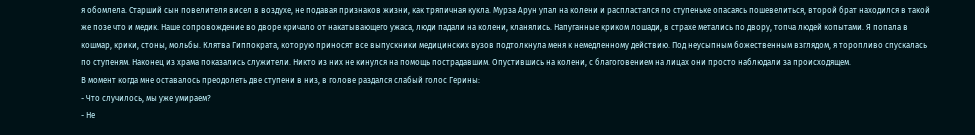я обомлела. Старший сын повелителя висел в воздухе, не подавая признаков жизни, как тряпичная кукла. Мурза Арун упал на колени и распластался по ступеньке опасаясь пошевелиться, второй брат находился в такой же позе что и медик. Наше сопровождение во дворе кричало от накатывающего ужаса, люди падали на колени, кланялись. Напуганные криком лошади, в страхе метались по двору, топча людей копытами. Я попала в кошмар, крики, стоны, мольбы. Клятва Гиппократа, которую приносят все выпускники медицинских вузов подтолкнула меня к немедленному действию. Под неусыпным божественным взглядом, я торопливо спускалась по ступеням. Наконец из храма показались служители. Никто из них не кинулся на помощь пострадавшим. Опустившись на колени, с благоговением на лицах они просто наблюдали за происходящем.
В момент когда мне оставалось преодолеть две ступени в низ, в голове раздался слабый голос Герины:
- Что случилось, мы уже умираем?
- Не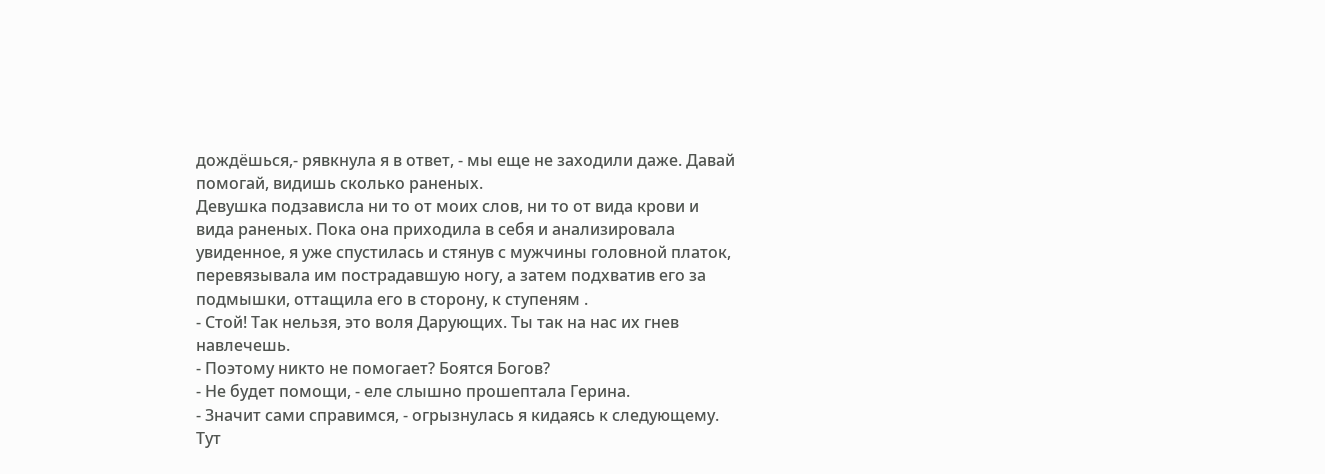дождёшься,- рявкнула я в ответ, - мы еще не заходили даже. Давай помогай, видишь сколько раненых.
Девушка подзависла ни то от моих слов, ни то от вида крови и вида раненых. Пока она приходила в себя и анализировала увиденное, я уже спустилась и стянув с мужчины головной платок, перевязывала им пострадавшую ногу, а затем подхватив его за подмышки, оттащила его в сторону, к ступеням .
- Стой! Так нельзя, это воля Дарующих. Ты так на нас их гнев навлечешь.
- Поэтому никто не помогает? Боятся Богов?
- Не будет помощи, - еле слышно прошептала Герина.
- Значит сами справимся, - огрызнулась я кидаясь к следующему. Тут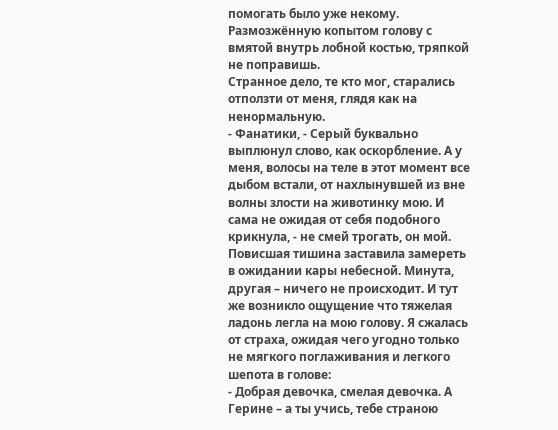помогать было уже некому. Размозжённую копытом голову с вмятой внутрь лобной костью, тряпкой не поправишь.
Странное дело, те кто мог, старались отползти от меня, глядя как на ненормальную.
- Фанатики, - Серый буквально выплюнул слово, как оскорбление. А у меня, волосы на теле в этот момент все дыбом встали, от нахлынувшей из вне волны злости на животинку мою. И сама не ожидая от себя подобного крикнула, - не смей трогать, он мой. Повисшая тишина заставила замереть в ожидании кары небесной. Минута, другая – ничего не происходит. И тут же возникло ощущение что тяжелая ладонь легла на мою голову. Я сжалась от страха, ожидая чего угодно только не мягкого поглаживания и легкого шепота в голове:
- Добрая девочка, смелая девочка. А Герине – а ты учись, тебе страною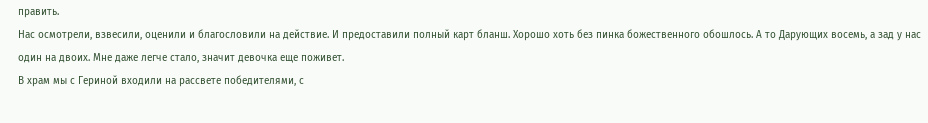править.
Нас осмотрели, взвесили, оценили и благословили на действие. И предоставили полный карт бланш. Хорошо хоть без пинка божественного обошлось. А то Дарующих восемь, а зад у нас один на двоих. Мне даже легче стало, значит девочка еще поживет.
В храм мы с Гериной входили на рассвете победителями, с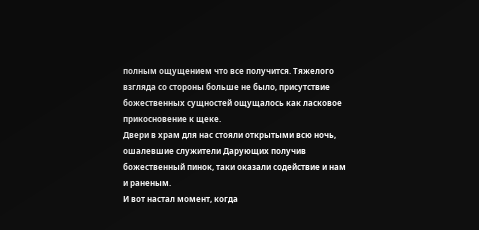полным ощущением что все получится. Тяжелого взгляда со стороны больше не было, присутствие божественных сущностей ощущалось как ласковое прикосновение к щеке.
Двери в храм для нас стояли открытыми всю ночь, ошалевшие служители Дарующих получив божественный пинок, таки оказали содействие и нам и раненым.
И вот настал момент, когда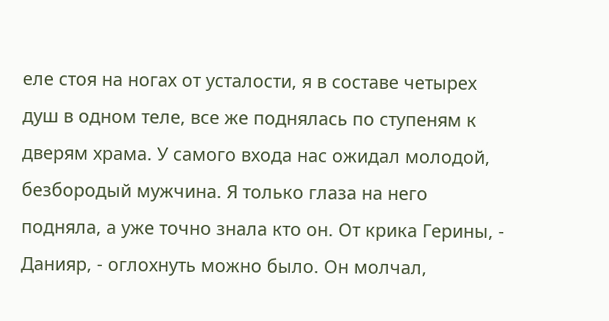еле стоя на ногах от усталости, я в составе четырех душ в одном теле, все же поднялась по ступеням к дверям храма. У самого входа нас ожидал молодой, безбородый мужчина. Я только глаза на него подняла, а уже точно знала кто он. От крика Герины, - Данияр, - оглохнуть можно было. Он молчал,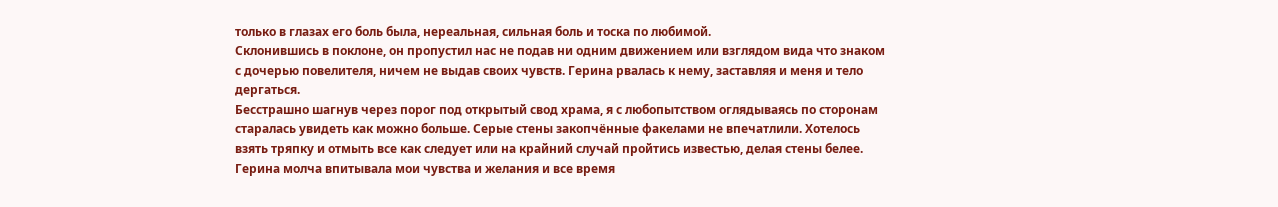только в глазах его боль была, нереальная, сильная боль и тоска по любимой.
Склонившись в поклоне, он пропустил нас не подав ни одним движением или взглядом вида что знаком с дочерью повелителя, ничем не выдав своих чувств. Герина рвалась к нему, заставляя и меня и тело дергаться.
Бесстрашно шагнув через порог под открытый свод храма, я с любопытством оглядываясь по сторонам старалась увидеть как можно больше. Серые стены закопчённые факелами не впечатлили. Хотелось взять тряпку и отмыть все как следует или на крайний случай пройтись известью, делая стены белее. Герина молча впитывала мои чувства и желания и все время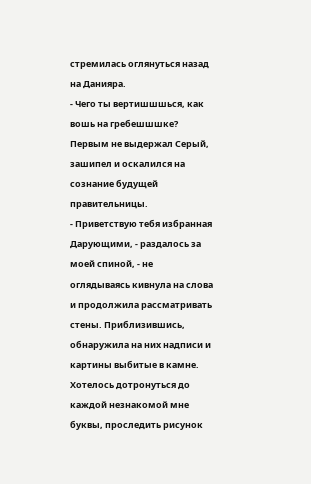стремилась оглянуться назад на Данияра.
- Чего ты вертишшшься, как вошь на гребешшшке? Первым не выдержал Серый, зашипел и оскалился на сознание будущей правительницы.
- Приветствую тебя избранная Дарующими, - раздалось за моей спиной, - не оглядываясь кивнула на слова и продолжила рассматривать стены. Приблизившись, обнаружила на них надписи и картины выбитые в камне. Хотелось дотронуться до каждой незнакомой мне буквы, проследить рисунок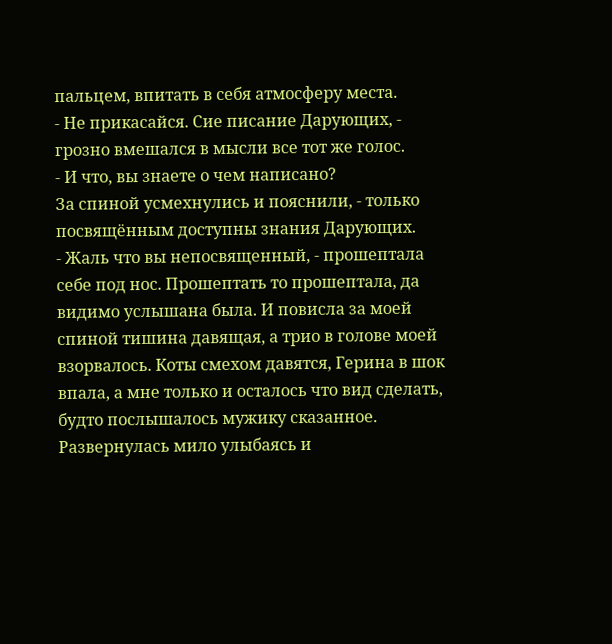пальцем, впитать в себя атмосферу места.
- Не прикасайся. Сие писание Дарующих, - грозно вмешался в мысли все тот же голос.
- И что, вы знаете о чем написано?
За спиной усмехнулись и пояснили, - только посвящённым доступны знания Дарующих.
- Жаль что вы непосвященный, - прошептала себе под нос. Прошептать то прошептала, да видимо услышана была. И повисла за моей спиной тишина давящая, а трио в голове моей взорвалось. Коты смехом давятся, Герина в шок впала, а мне только и осталось что вид сделать, будто послышалось мужику сказанное. Развернулась мило улыбаясь и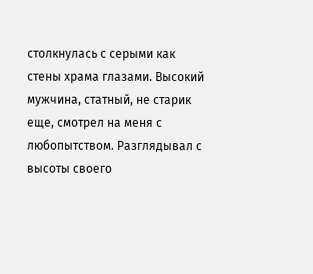столкнулась с серыми как стены храма глазами. Высокий мужчина, статный, не старик еще, смотрел на меня с любопытством. Разглядывал с высоты своего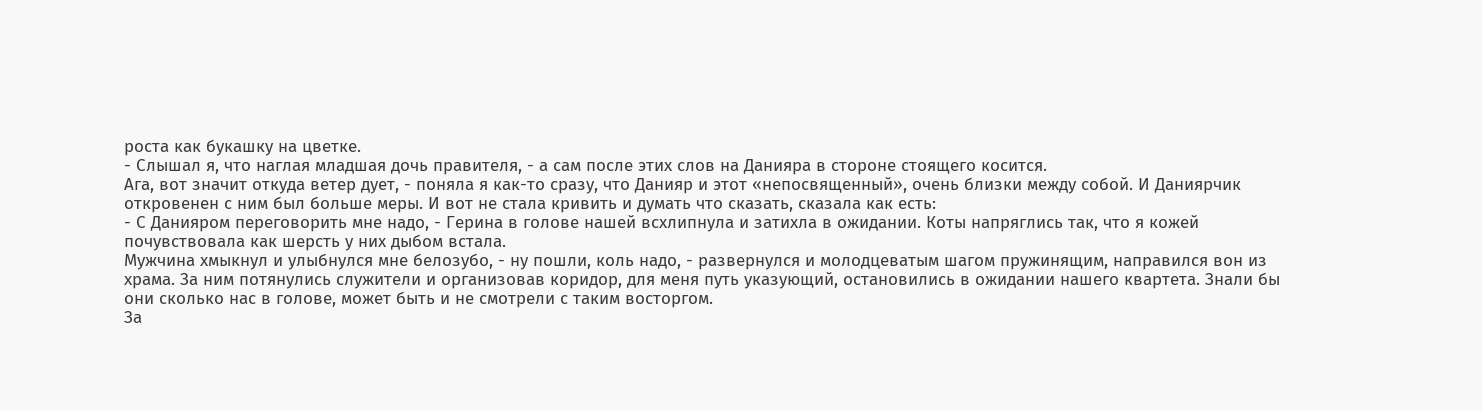роста как букашку на цветке.
- Слышал я, что наглая младшая дочь правителя, - а сам после этих слов на Данияра в стороне стоящего косится.
Ага, вот значит откуда ветер дует, - поняла я как-то сразу, что Данияр и этот «непосвященный», очень близки между собой. И Даниярчик откровенен с ним был больше меры. И вот не стала кривить и думать что сказать, сказала как есть:
- С Данияром переговорить мне надо, - Герина в голове нашей всхлипнула и затихла в ожидании. Коты напряглись так, что я кожей почувствовала как шерсть у них дыбом встала.
Мужчина хмыкнул и улыбнулся мне белозубо, - ну пошли, коль надо, - развернулся и молодцеватым шагом пружинящим, направился вон из храма. За ним потянулись служители и организовав коридор, для меня путь указующий, остановились в ожидании нашего квартета. Знали бы они сколько нас в голове, может быть и не смотрели с таким восторгом.
За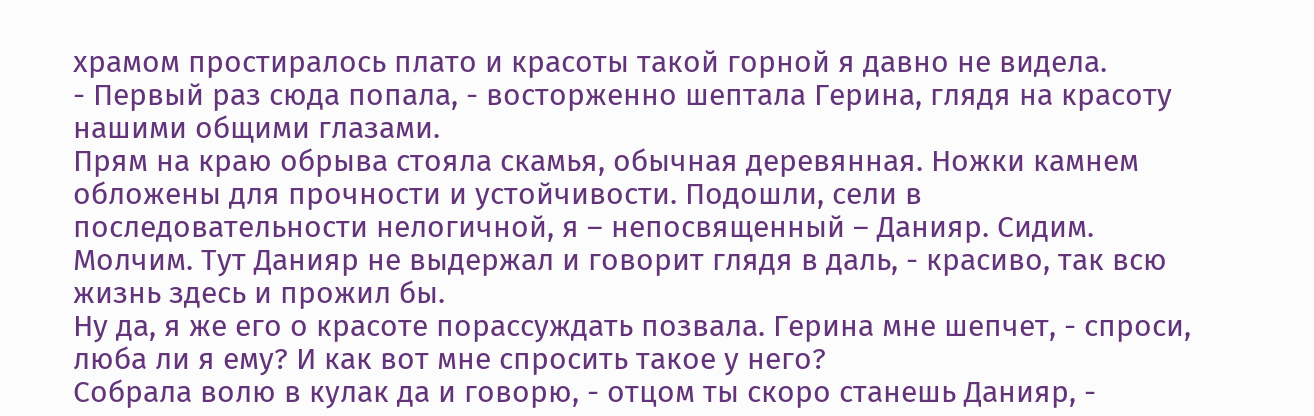храмом простиралось плато и красоты такой горной я давно не видела.
- Первый раз сюда попала, - восторженно шептала Герина, глядя на красоту нашими общими глазами.
Прям на краю обрыва стояла скамья, обычная деревянная. Ножки камнем обложены для прочности и устойчивости. Подошли, сели в последовательности нелогичной, я – непосвященный – Данияр. Сидим. Молчим. Тут Данияр не выдержал и говорит глядя в даль, - красиво, так всю жизнь здесь и прожил бы.
Ну да, я же его о красоте порассуждать позвала. Герина мне шепчет, - спроси, люба ли я ему? И как вот мне спросить такое у него?
Собрала волю в кулак да и говорю, - отцом ты скоро станешь Данияр, -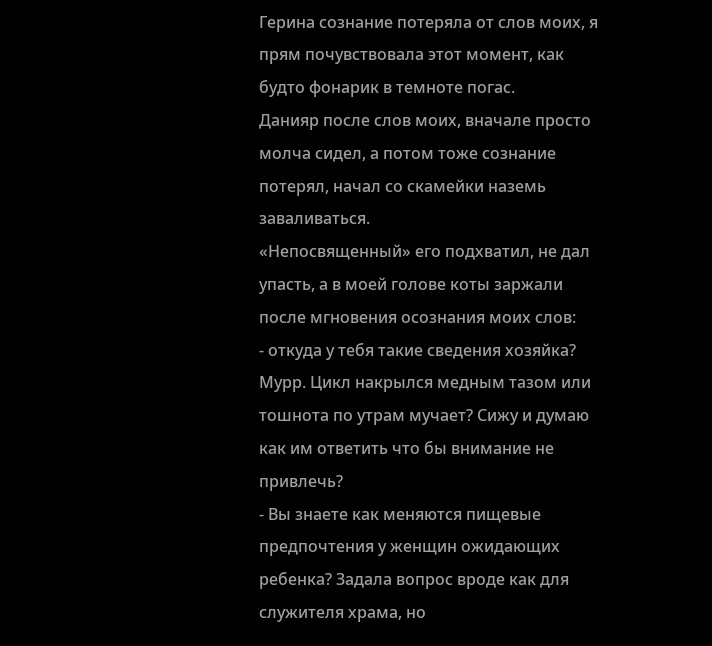Герина сознание потеряла от слов моих, я прям почувствовала этот момент, как будто фонарик в темноте погас.
Данияр после слов моих, вначале просто молча сидел, а потом тоже сознание потерял, начал со скамейки наземь заваливаться.
«Непосвященный» его подхватил, не дал упасть, а в моей голове коты заржали после мгновения осознания моих слов:
- откуда у тебя такие сведения хозяйка? Мурр. Цикл накрылся медным тазом или тошнота по утрам мучает? Сижу и думаю как им ответить что бы внимание не привлечь?
- Вы знаете как меняются пищевые предпочтения у женщин ожидающих ребенка? Задала вопрос вроде как для служителя храма, но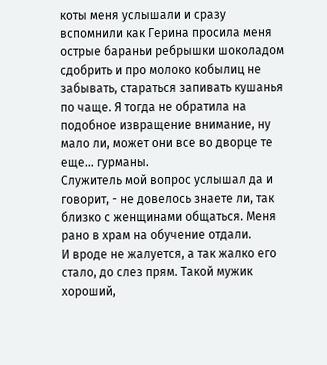коты меня услышали и сразу вспомнили как Герина просила меня острые бараньи ребрышки шоколадом сдобрить и про молоко кобылиц не забывать, стараться запивать кушанья по чаще. Я тогда не обратила на подобное извращение внимание, ну мало ли, может они все во дворце те еще... гурманы.
Служитель мой вопрос услышал да и говорит, - не довелось знаете ли, так близко с женщинами общаться. Меня рано в храм на обучение отдали.
И вроде не жалуется, а так жалко его стало, до слез прям. Такой мужик хороший,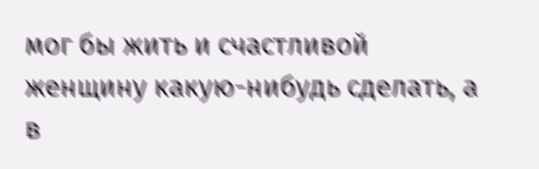мог бы жить и счастливой женщину какую-нибудь сделать, а в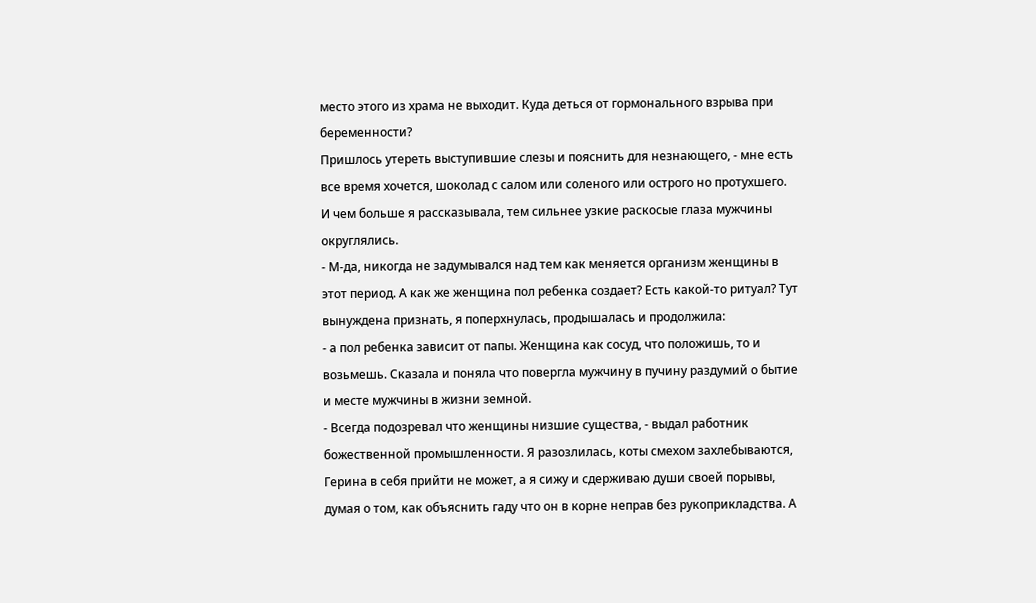место этого из храма не выходит. Куда деться от гормонального взрыва при беременности?
Пришлось утереть выступившие слезы и пояснить для незнающего, - мне есть все время хочется, шоколад с салом или соленого или острого но протухшего.
И чем больше я рассказывала, тем сильнее узкие раскосые глаза мужчины округлялись.
- М-да, никогда не задумывался над тем как меняется организм женщины в этот период. А как же женщина пол ребенка создает? Есть какой-то ритуал? Тут вынуждена признать, я поперхнулась, продышалась и продолжила:
- а пол ребенка зависит от папы. Женщина как сосуд, что положишь, то и возьмешь. Сказала и поняла что повергла мужчину в пучину раздумий о бытие и месте мужчины в жизни земной.
- Всегда подозревал что женщины низшие существа, - выдал работник божественной промышленности. Я разозлилась, коты смехом захлебываются, Герина в себя прийти не может, а я сижу и сдерживаю души своей порывы, думая о том, как объяснить гаду что он в корне неправ без рукоприкладства. А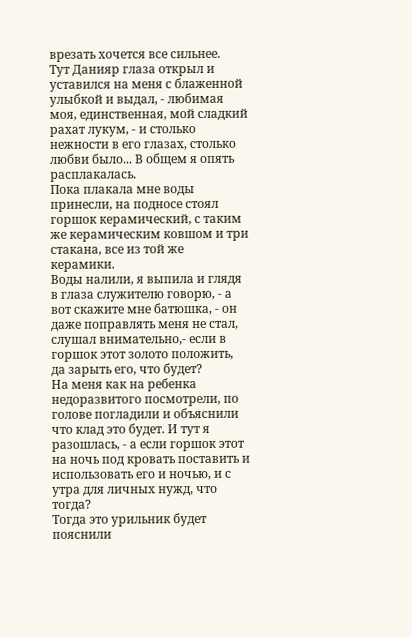врезать хочется все сильнее.
Тут Данияр глаза открыл и уставился на меня с блаженной улыбкой и выдал, - любимая моя, единственная, мой сладкий рахат лукум, - и столько нежности в его глазах, столько любви было... В общем я опять расплакалась.
Пока плакала мне воды принесли, на подносе стоял горшок керамический, с таким же керамическим ковшом и три стакана, все из той же керамики.
Воды налили, я выпила и глядя в глаза служителю говорю, - а вот скажите мне батюшка, - он даже поправлять меня не стал, слушал внимательно,- если в горшок этот золото положить, да зарыть его, что будет?
На меня как на ребенка недоразвитого посмотрели, по голове погладили и объяснили что клад это будет. И тут я разошлась, - а если горшок этот на ночь под кровать поставить и использовать его и ночью, и с утра для личных нужд, что тогда?
Тогда это урильник будет пояснили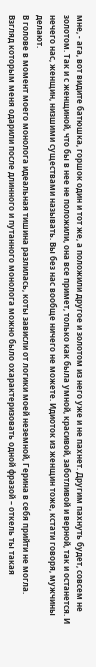мне, - ага, вот видите батюшка, горшок один и тот же, а положили другое и золотом из него уже и не пахнет. Другим пахнуть будет, совсем не золотом. Так и с женщиной, что бы в нее не положили, она все примет, только как была умной, красивой, заботливой и верной, так и останется. И нечего нас, женщин, низшими существами называть. Вы без нас вообще ничего не можете. Идиоток из женщин тоже, кстати говоря, мужчины делают.
В голове в момент моего монолога идеальная тишина разлилась, коты зависли от логики моей неземной, Герина в себя прийти не могла.
Взгляд которым меня одарили после длинного и путанного монолога можно было охарактеризовать одной фразой – откель ты такая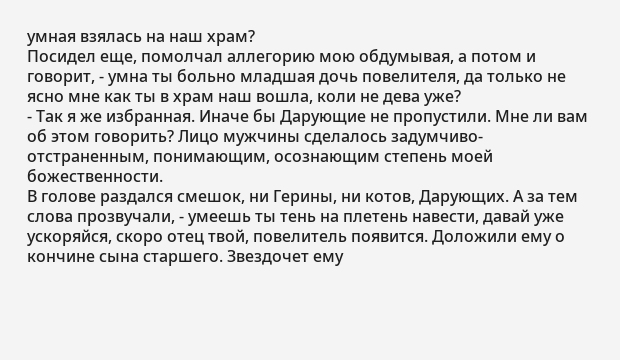умная взялась на наш храм?
Посидел еще, помолчал аллегорию мою обдумывая, а потом и говорит, - умна ты больно младшая дочь повелителя, да только не ясно мне как ты в храм наш вошла, коли не дева уже?
- Так я же избранная. Иначе бы Дарующие не пропустили. Мне ли вам об этом говорить? Лицо мужчины сделалось задумчиво-отстраненным, понимающим, осознающим степень моей божественности.
В голове раздался смешок, ни Герины, ни котов, Дарующих. А за тем слова прозвучали, - умеешь ты тень на плетень навести, давай уже ускоряйся, скоро отец твой, повелитель появится. Доложили ему о кончине сына старшего. Звездочет ему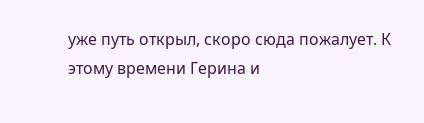уже путь открыл, скоро сюда пожалует. К этому времени Герина и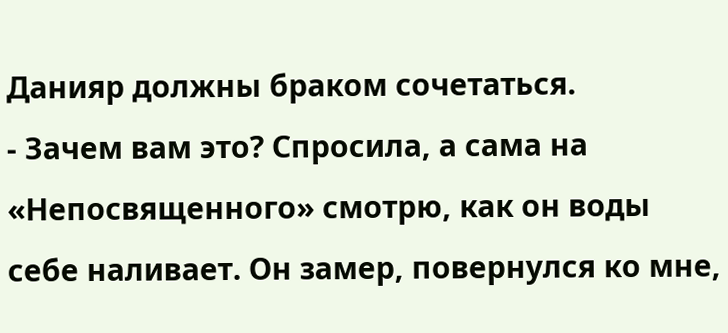Данияр должны браком сочетаться.
- Зачем вам это? Спросила, а сама на «Непосвященного» смотрю, как он воды себе наливает. Он замер, повернулся ко мне,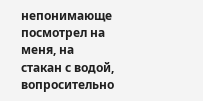непонимающе посмотрел на меня, на стакан с водой, вопросительно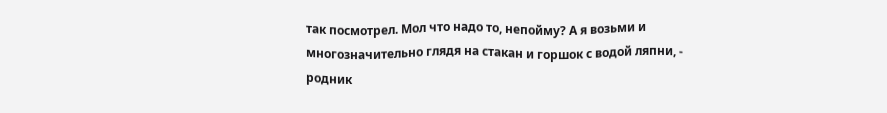так посмотрел. Мол что надо то, непойму? А я возьми и многозначительно глядя на стакан и горшок с водой ляпни, - родник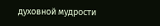духовной мудрости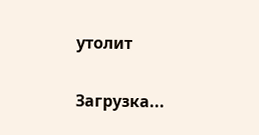утолит

Загрузка...